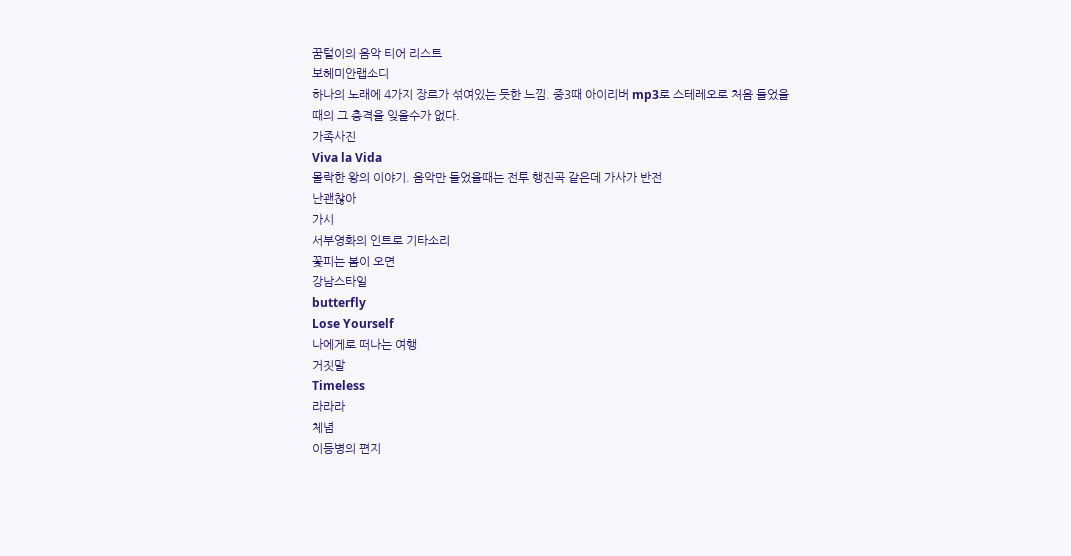꿈털이의 음악 티어 리스트
보헤미안랩소디
하나의 노래에 4가지 장르가 섞여있는 듯한 느낌. 중3때 아이리버 mp3로 스테레오로 처음 들었을때의 그 충격을 잊을수가 없다.
가족사진
Viva la Vida
몰락한 왕의 이야기. 음악만 들었을때는 전투 행진곡 같은데 가사가 반전
난괜찮아
가시
서부영화의 인트로 기타소리
꽃피는 봄이 오면
강남스타일
butterfly
Lose Yourself
나에게로 떠나는 여행
거짓말
Timeless
라라라
체념
이등병의 편지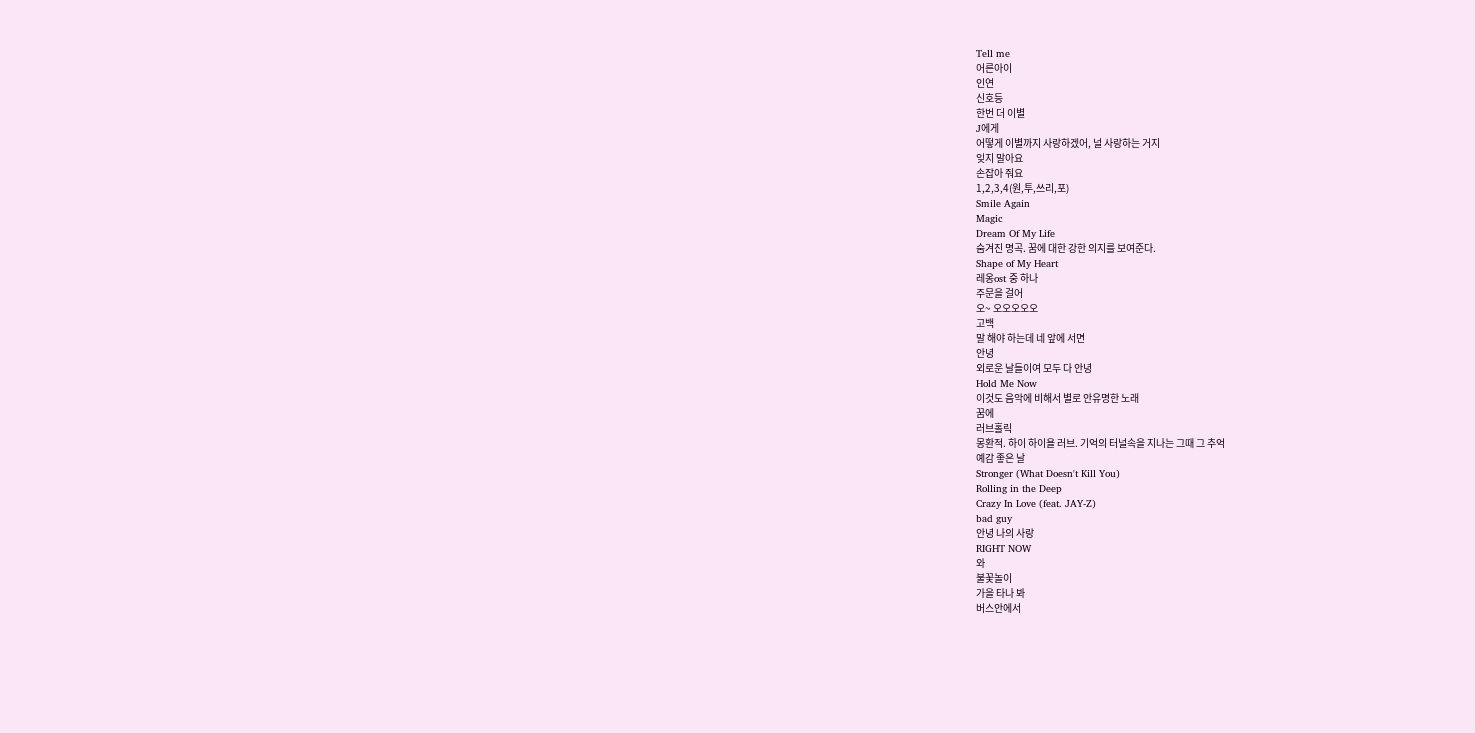Tell me
어른아이
인연
신호등
한번 더 이별
J에게
어떻게 이별까지 사랑하겠어, 널 사랑하는 거지
잊지 말아요
손잡아 줘요
1,2,3,4(원,투,쓰리,포)
Smile Again
Magic
Dream Of My Life
숨겨진 명곡. 꿈에 대한 강한 의지를 보여준다.
Shape of My Heart
레옹ost 중 하나
주문을 걸어
오~ 오오오오오
고백
말 해야 하는데 네 앞에 서면
안녕
외로운 날들이여 모두 다 안녕
Hold Me Now
이것도 음악에 비해서 별로 안유명한 노래
꿈에
러브홀릭
몽환적. 하이 하이욜 러브. 기억의 터널속을 지나는 그때 그 추억
예감 좋은 날
Stronger (What Doesn't Kill You)
Rolling in the Deep
Crazy In Love (feat. JAY-Z)
bad guy
안녕 나의 사랑
RIGHT NOW
와
불꽃놀이
가을 타나 봐
버스안에서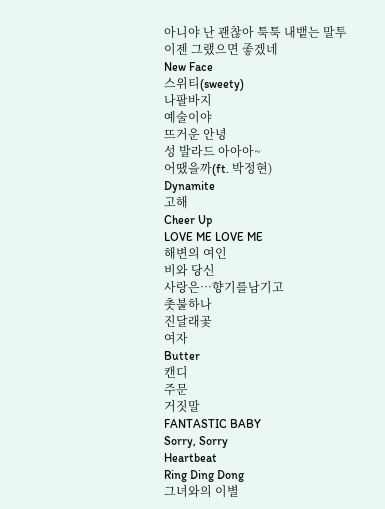아니야 난 괜찮아 툭툭 내뱉는 말투
이젠 그랬으면 좋겠네
New Face
스위티(sweety)
나팔바지
예술이야
뜨거운 안녕
성 발라드 아아아~
어땠을까(ft. 박정현)
Dynamite
고해
Cheer Up
LOVE ME LOVE ME
해변의 여인
비와 당신
사랑은…향기를남기고
촛불하나
진달래곷
여자
Butter
캔디
주문
거짓말
FANTASTIC BABY
Sorry, Sorry
Heartbeat
Ring Ding Dong
그녀와의 이별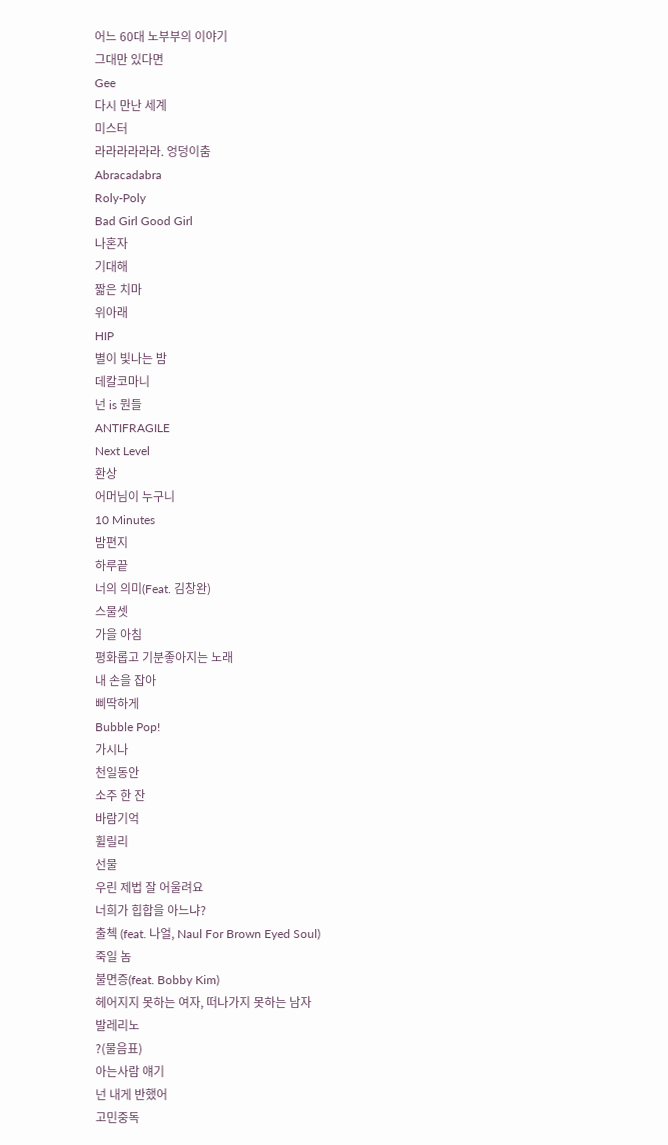어느 60대 노부부의 이야기
그대만 있다면
Gee
다시 만난 세계
미스터
라라라라라라. 엉덩이춤
Abracadabra
Roly-Poly
Bad Girl Good Girl
나혼자
기대해
짧은 치마
위아래
HIP
별이 빛나는 밤
데칼코마니
넌 is 뭔들
ANTIFRAGILE
Next Level
환상
어머님이 누구니
10 Minutes
밤편지
하루끝
너의 의미(Feat. 김창완)
스물셋
가을 아침
평화롭고 기분좋아지는 노래
내 손을 잡아
삐딱하게
Bubble Pop!
가시나
천일동안
소주 한 잔
바람기억
휠릴리
선물
우린 제법 잘 어울려요
너희가 힙합을 아느냐?
출첵 (feat. 나얼, Naul For Brown Eyed Soul)
죽일 놈
불면증(feat. Bobby Kim)
헤어지지 못하는 여자, 떠나가지 못하는 남자
발레리노
?(물음표)
아는사람 얘기
넌 내게 반했어
고민중독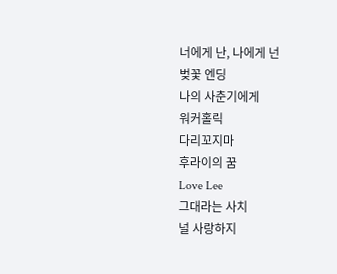너에게 난, 나에게 넌
벚꽃 엔딩
나의 사춘기에게
워커홀릭
다리꼬지마
후라이의 꿈
Love Lee
그대라는 사치
널 사랑하지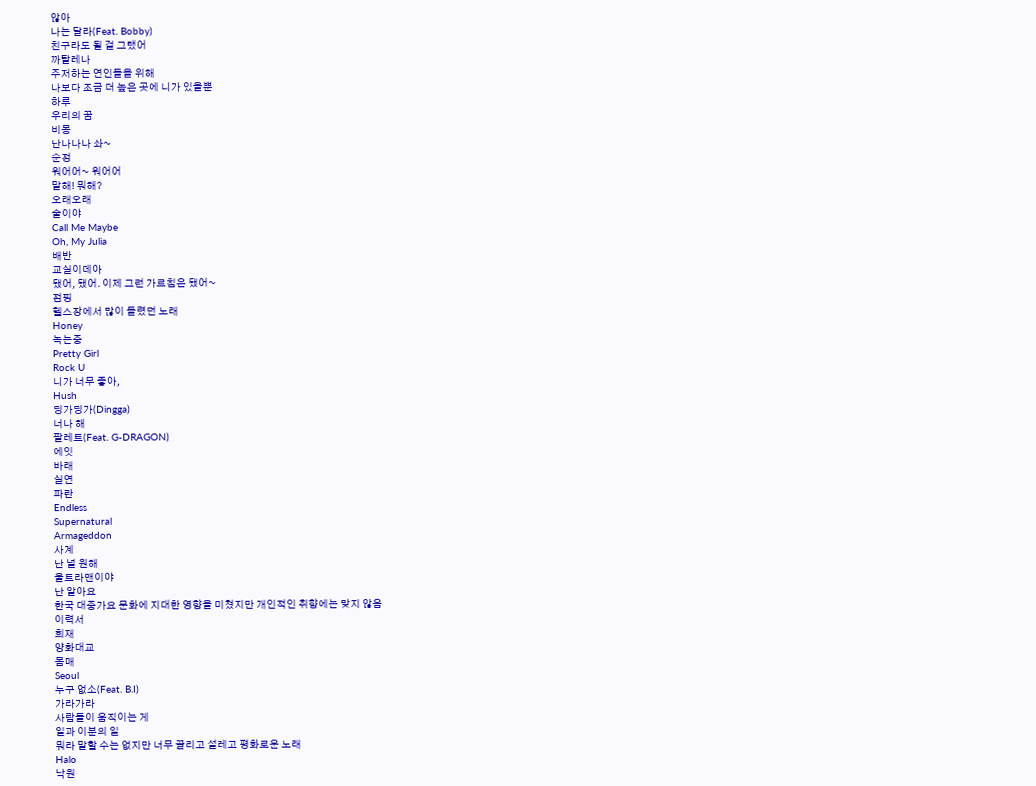않아
나는 달라(Feat. Bobby)
친구라도 될 걸 그랬어
까탈레나
주저하는 연인들을 위해
나보다 조금 더 높은 곳에 니가 있을뿐
하루
우리의 꿈
비몽
난나나나 솨~
순정
워어어~ 워어어
말해! 뭐해?
오래오래
술이야
Call Me Maybe
Oh, My Julia
배반
교실이데아
됐어, 됐어. 이제 그런 가르침은 됐어~
점핑
헬스장에서 많이 들렸던 노래
Honey
녹는중
Pretty Girl
Rock U
니가 너무 좋아,
Hush
딩가딩가(Dingga)
너나 해
팔레트(Feat. G-DRAGON)
에잇
바래
실연
파란
Endless
Supernatural
Armageddon
사계
난 널 원해
울트라맨이야
난 알아요
한국 대중가요 문화에 지대한 영향을 미쳤지만 개인적인 취향에는 맞지 않음
이력서
희재
양화대교
몸매
Seoul
누구 없소(Feat. B.I)
가라가라
사람들이 움직이는 게
일과 이분의 일
뭐라 말할 수는 없지만 너무 끌리고 설레고 평화로운 노래
Halo
낙원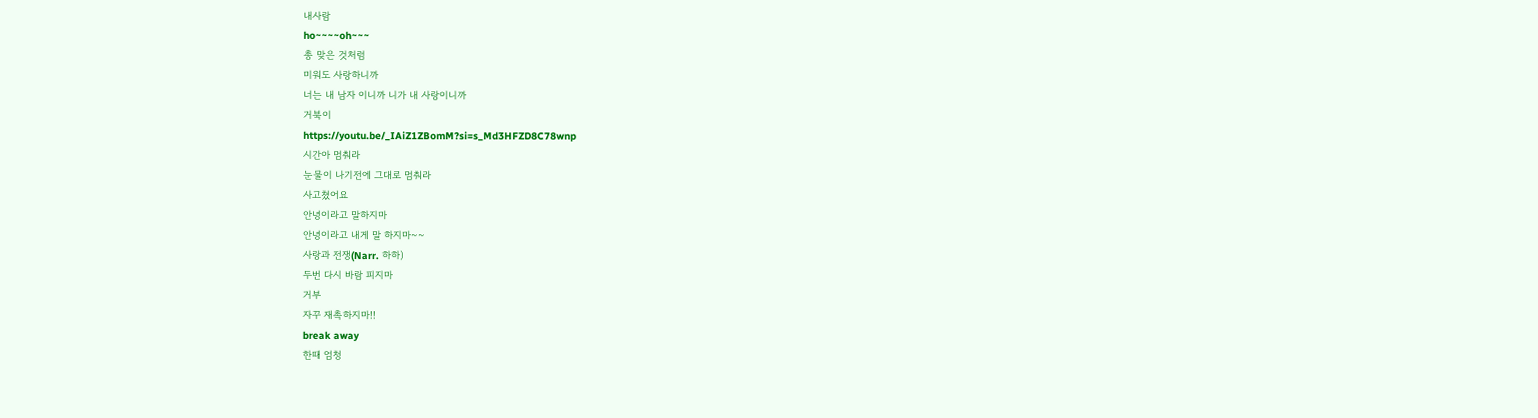내사람
ho~~~~oh~~~
총 맞은 것처럼
미워도 사랑하니까
너는 내 남자 이니까 니가 내 사랑이니까
거북이
https://youtu.be/_IAiZ1ZBomM?si=s_Md3HFZD8C78wnp
시간아 멈춰라
눈물이 나기전에 그대로 멈춰라
사고쳤어요
안녕이라고 말하지마
안녕이라고 내게 말 하지마~~
사랑과 전쟁(Narr. 하하)
두번 다시 바람 피지마
거부
자꾸 재촉하지마!!
break away
한때 엄청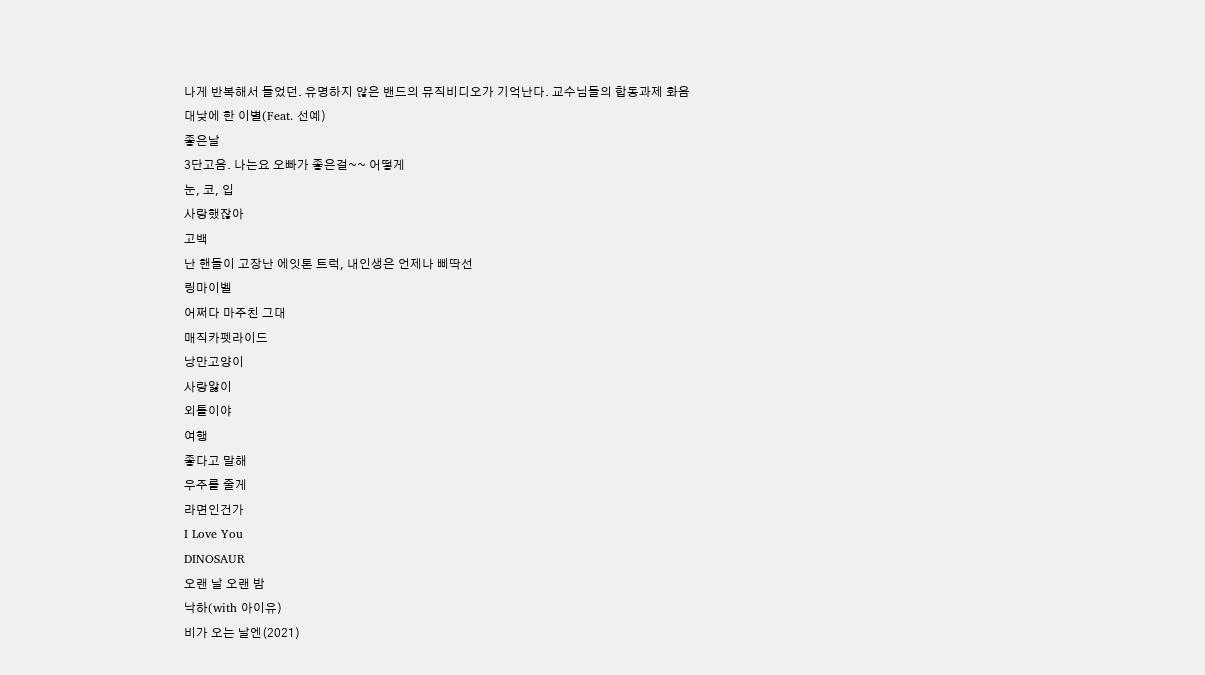나게 반복해서 들었던. 유명하지 않은 밴드의 뮤직비디오가 기억난다. 교수님들의 합동과제 화음
대낮에 한 이별(Feat. 선예)
좋은날
3단고음. 나는요 오빠가 좋은걸~~ 어떻게
눈, 코, 입
사랑했잖아
고백
난 핸들이 고장난 에잇톤 트럭, 내인생은 언제나 삐딱선
링마이벨
어쩌다 마주친 그대
매직카펫라이드
낭만고양이
사랑앓이
외톨이야
여행
좋다고 말해
우주를 줄게
라면인건가
I Love You
DINOSAUR
오랜 날 오랜 밤
낙하(with 아이유)
비가 오는 날엔(2021)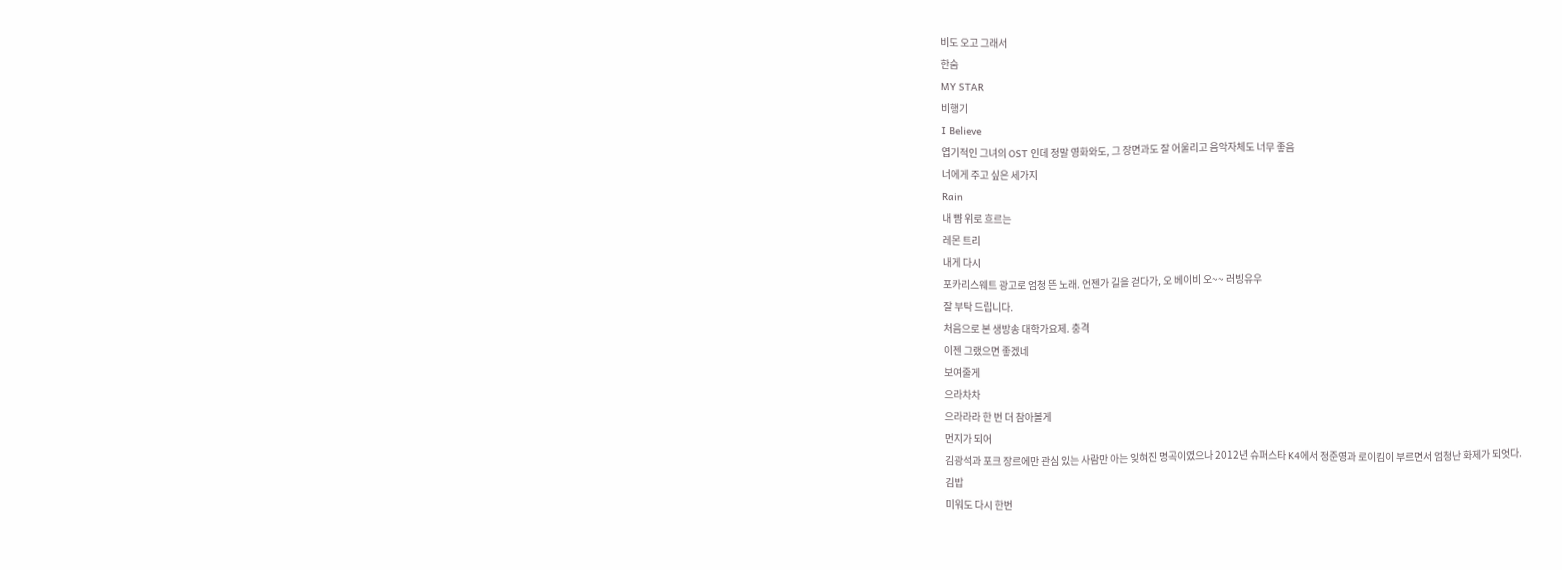비도 오고 그래서
한숨
MY STAR
비행기
I Believe
엽기적인 그녀의 OST 인데 정말 영화와도, 그 장면과도 잘 어울리고 음악자체도 너무 좋음
너에게 주고 싶은 세가지
Rain
내 뺨 위로 흐르는
레몬 트리
내게 다시
포카리스웨트 광고로 엄청 뜬 노래. 언젠가 길을 걷다가, 오 베이비 오~~ 러빙유우
잘 부탁 드립니다.
처음으로 본 생방송 대학가요제. 충격
이젠 그랬으면 좋겠네
보여줄게
으라차차
으라라라 한 번 더 참아볼게
먼지가 되어
김광석과 포크 장르에만 관심 있는 사람만 아는 잊혀진 명곡이였으나 2012년 슈퍼스타 K4에서 정준영과 로이킴이 부르면서 엄청난 화제가 되엇다.
김밥
미워도 다시 한번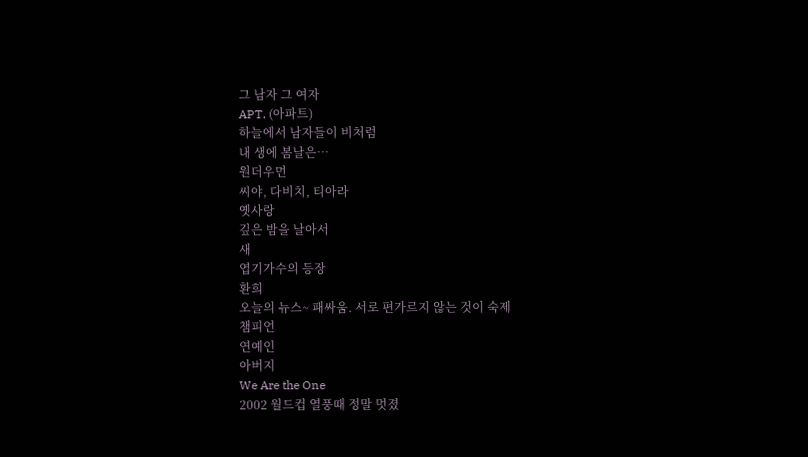그 남자 그 여자
APT. (아파트)
하늘에서 남자들이 비처럼
내 생에 봄날은…
원더우먼
씨야, 다비치, 티아라
옛사랑
깊은 밤을 날아서
새
엽기가수의 등장
환희
오늘의 뉴스~ 패싸움. 서로 편가르지 않는 것이 숙제
챔피언
연예인
아버지
We Are the One
2002 월드컵 열풍때 정말 멋졌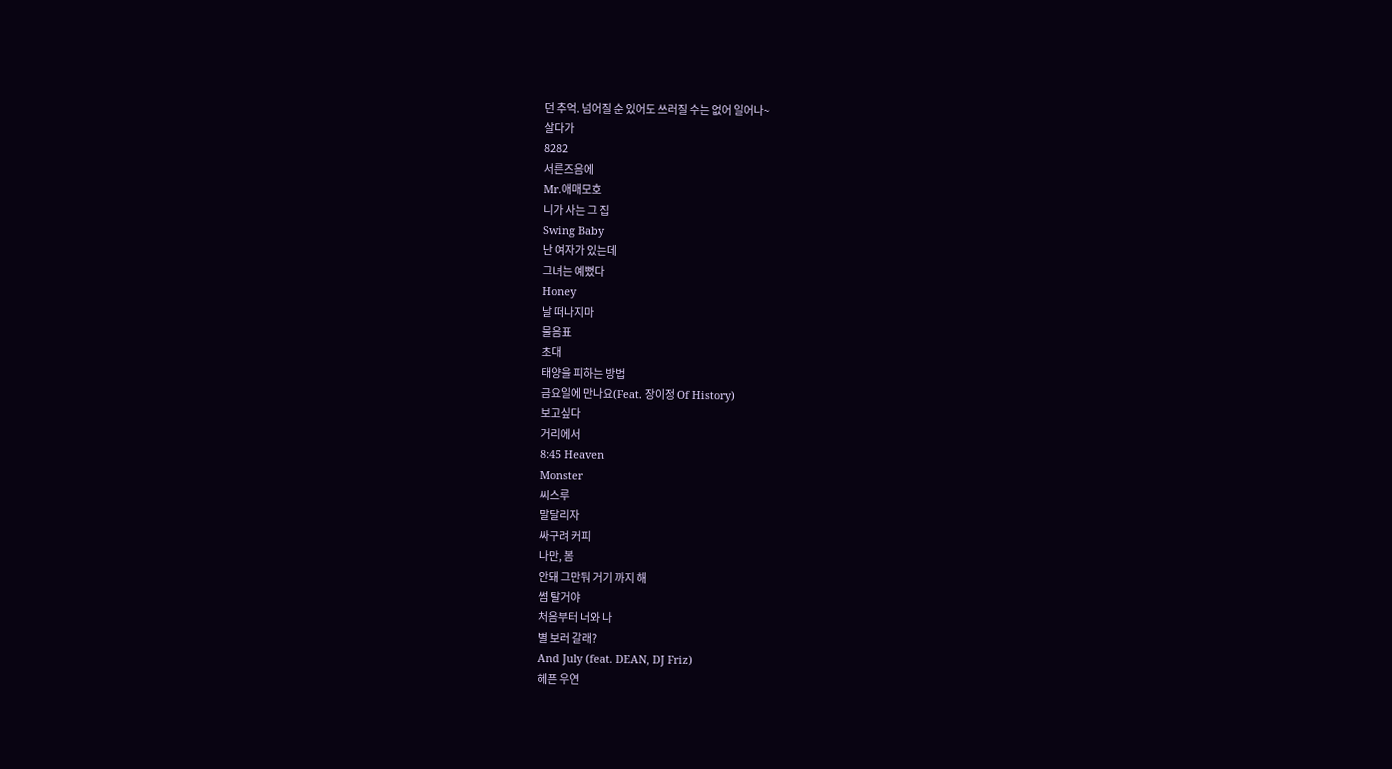던 추억. 넘어질 순 있어도 쓰러질 수는 없어 일어나~
살다가
8282
서른즈음에
Mr.애매모호
니가 사는 그 집
Swing Baby
난 여자가 있는데
그녀는 예뻤다
Honey
날 떠나지마
물음표
초대
태양을 피하는 방법
금요일에 만나요(Feat. 장이정 Of History)
보고싶다
거리에서
8:45 Heaven
Monster
씨스루
말달리자
싸구려 커피
나만, 봄
안돼 그만둬 거기 까지 해
썸 탈거야
처음부터 너와 나
별 보러 갈래?
And July (feat. DEAN, DJ Friz)
헤픈 우연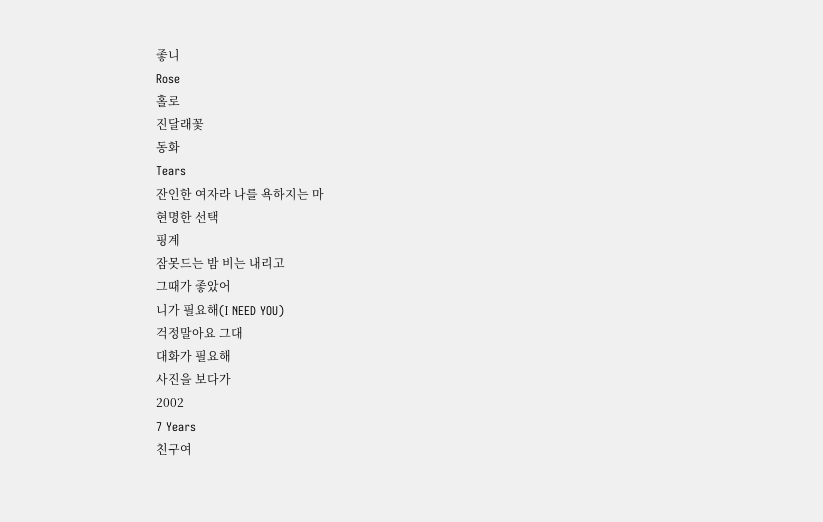좋니
Rose
홀로
진달래꽃
동화
Tears
잔인한 여자라 나를 욕하지는 마
현명한 선택
핑계
잠못드는 밤 비는 내리고
그때가 좋았어
니가 필요해(I NEED YOU)
걱정말아요 그대
대화가 필요해
사진을 보다가
2002
7 Years
친구여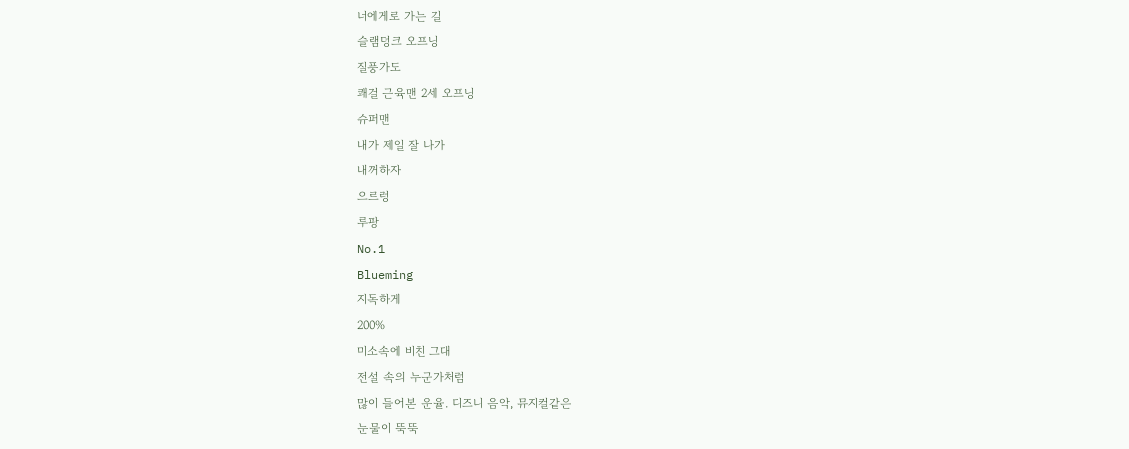너에게로 가는 길
슬램덩크 오프닝
질풍가도
쾌걸 근육맨 2세 오프닝
슈퍼맨
내가 제일 잘 나가
내꺼하자
으르렁
루팡
No.1
Blueming
지독하게
200%
미소속에 비친 그대
전설 속의 누군가처럼
많이 들어본 운율. 디즈니 음악, 뮤지컬같은
눈물이 뚝뚝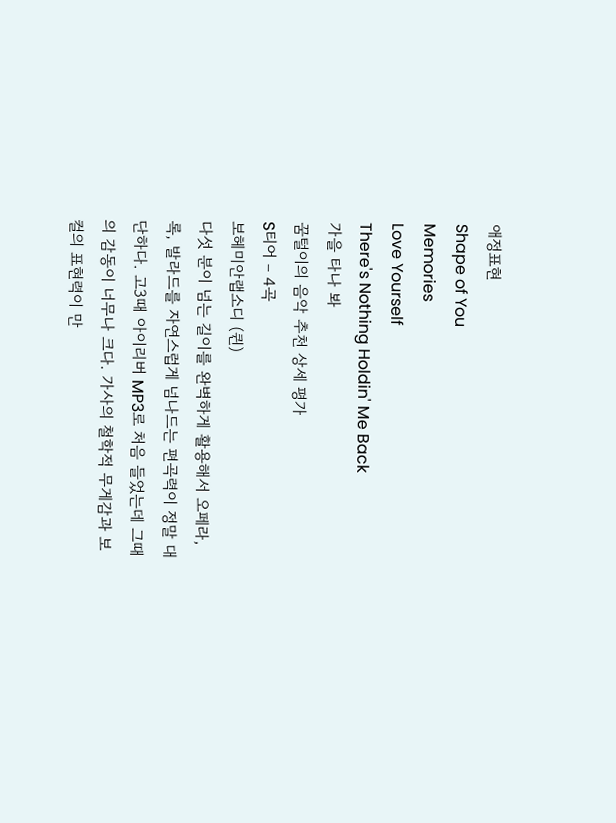애정표현
Shape of You
Memories
Love Yourself
There's Nothing Holdin' Me Back
가을 타나 봐
꿈털이의 음악 추천 상세 평가
S티어 – 4곡
보헤미안랩소디 (퀸)
다섯 분이 넘는 길이를 완벽하게 활용해서 오페라, 록, 발라드를 자연스럽게 넘나드는 편곡력이 정말 대단하다. 고3때 아이리버 MP3로 처음 들었는데 그때의 감동이 너무나 크다. 가사의 철학적 무게감과 보컬의 표현력이 만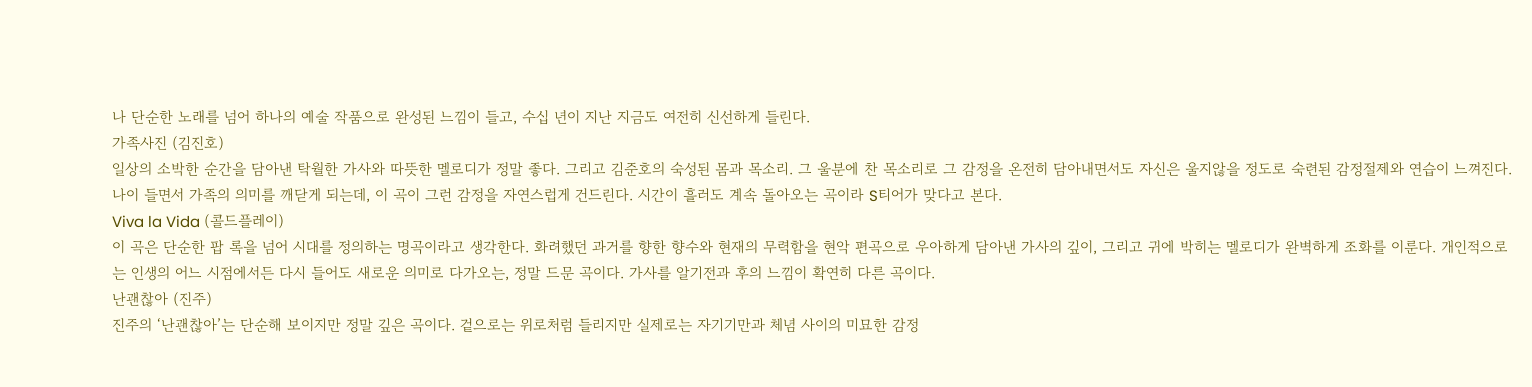나 단순한 노래를 넘어 하나의 예술 작품으로 완성된 느낌이 들고, 수십 년이 지난 지금도 여전히 신선하게 들린다.
가족사진 (김진호)
일상의 소박한 순간을 담아낸 탁월한 가사와 따뜻한 멜로디가 정말 좋다. 그리고 김준호의 숙성된 몸과 목소리. 그 울분에 찬 목소리로 그 감정을 온전히 담아내면서도 자신은 울지않을 정도로 숙련된 감정절제와 연습이 느껴진다. 나이 들면서 가족의 의미를 깨닫게 되는데, 이 곡이 그런 감정을 자연스럽게 건드린다. 시간이 흘러도 계속 돌아오는 곡이라 S티어가 맞다고 본다.
Viva la Vida (콜드플레이)
이 곡은 단순한 팝 록을 넘어 시대를 정의하는 명곡이라고 생각한다. 화려했던 과거를 향한 향수와 현재의 무력함을 현악 편곡으로 우아하게 담아낸 가사의 깊이, 그리고 귀에 박히는 멜로디가 완벽하게 조화를 이룬다. 개인적으로는 인생의 어느 시점에서든 다시 들어도 새로운 의미로 다가오는, 정말 드문 곡이다. 가사를 알기전과 후의 느낌이 확연히 다른 곡이다.
난괜찮아 (진주)
진주의 ‘난괜찮아’는 단순해 보이지만 정말 깊은 곡이다. 겉으로는 위로처럼 들리지만 실제로는 자기기만과 체념 사이의 미묘한 감정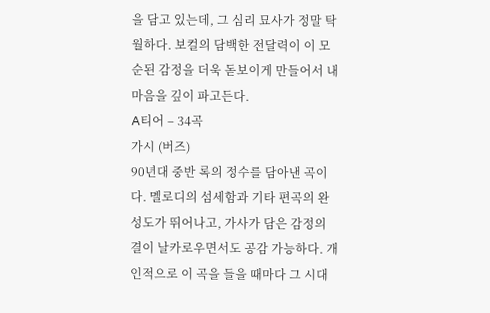을 담고 있는데, 그 심리 묘사가 정말 탁월하다. 보컬의 담백한 전달력이 이 모순된 감정을 더욱 돋보이게 만들어서 내 마음을 깊이 파고든다.
A티어 – 34곡
가시 (버즈)
90년대 중반 록의 정수를 담아낸 곡이다. 멜로디의 섬세함과 기타 편곡의 완성도가 뛰어나고, 가사가 담은 감정의 결이 날카로우면서도 공감 가능하다. 개인적으로 이 곡을 들을 때마다 그 시대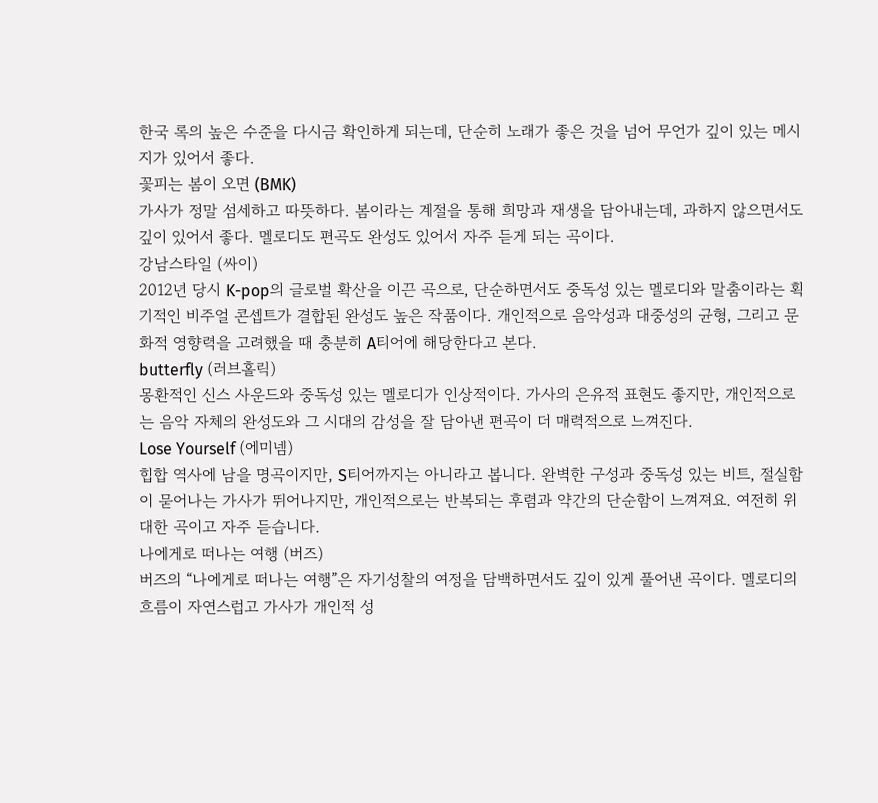한국 록의 높은 수준을 다시금 확인하게 되는데, 단순히 노래가 좋은 것을 넘어 무언가 깊이 있는 메시지가 있어서 좋다.
꽃피는 봄이 오면 (BMK)
가사가 정말 섬세하고 따뜻하다. 봄이라는 계절을 통해 희망과 재생을 담아내는데, 과하지 않으면서도 깊이 있어서 좋다. 멜로디도 편곡도 완성도 있어서 자주 듣게 되는 곡이다.
강남스타일 (싸이)
2012년 당시 K-pop의 글로벌 확산을 이끈 곡으로, 단순하면서도 중독성 있는 멜로디와 말춤이라는 획기적인 비주얼 콘셉트가 결합된 완성도 높은 작품이다. 개인적으로 음악성과 대중성의 균형, 그리고 문화적 영향력을 고려했을 때 충분히 A티어에 해당한다고 본다.
butterfly (러브홀릭)
몽환적인 신스 사운드와 중독성 있는 멜로디가 인상적이다. 가사의 은유적 표현도 좋지만, 개인적으로는 음악 자체의 완성도와 그 시대의 감성을 잘 담아낸 편곡이 더 매력적으로 느껴진다.
Lose Yourself (에미넴)
힙합 역사에 남을 명곡이지만, S티어까지는 아니라고 봅니다. 완벽한 구성과 중독성 있는 비트, 절실함이 묻어나는 가사가 뛰어나지만, 개인적으로는 반복되는 후렴과 약간의 단순함이 느껴져요. 여전히 위대한 곡이고 자주 듣습니다.
나에게로 떠나는 여행 (버즈)
버즈의 “나에게로 떠나는 여행”은 자기성찰의 여정을 담백하면서도 깊이 있게 풀어낸 곡이다. 멜로디의 흐름이 자연스럽고 가사가 개인적 성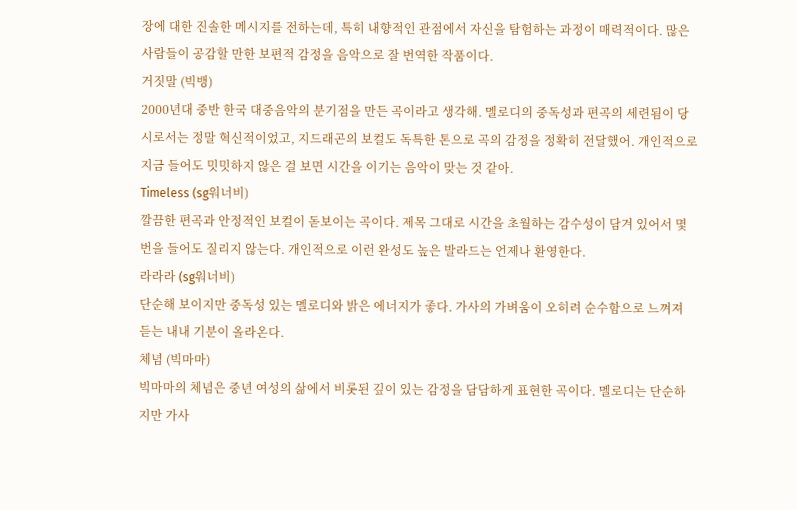장에 대한 진솔한 메시지를 전하는데, 특히 내향적인 관점에서 자신을 탐험하는 과정이 매력적이다. 많은 사람들이 공감할 만한 보편적 감정을 음악으로 잘 번역한 작품이다.
거짓말 (빅뱅)
2000년대 중반 한국 대중음악의 분기점을 만든 곡이라고 생각해. 멜로디의 중독성과 편곡의 세련됨이 당시로서는 정말 혁신적이었고, 지드래곤의 보컬도 독특한 톤으로 곡의 감정을 정확히 전달했어. 개인적으로 지금 들어도 밋밋하지 않은 걸 보면 시간을 이기는 음악이 맞는 것 같아.
Timeless (sg워너비)
깔끔한 편곡과 안정적인 보컬이 돋보이는 곡이다. 제목 그대로 시간을 초월하는 감수성이 담겨 있어서 몇 번을 들어도 질리지 않는다. 개인적으로 이런 완성도 높은 발라드는 언제나 환영한다.
라라라 (sg워너비)
단순해 보이지만 중독성 있는 멜로디와 밝은 에너지가 좋다. 가사의 가벼움이 오히려 순수함으로 느껴져 듣는 내내 기분이 올라온다.
체념 (빅마마)
빅마마의 체념은 중년 여성의 삶에서 비롯된 깊이 있는 감정을 담담하게 표현한 곡이다. 멜로디는 단순하지만 가사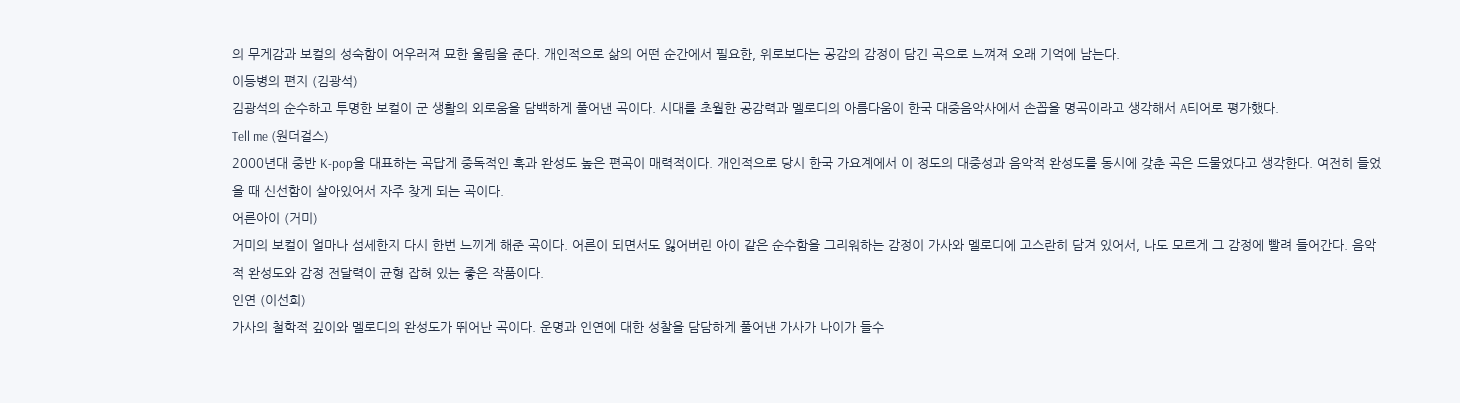의 무게감과 보컬의 성숙함이 어우러져 묘한 울림을 준다. 개인적으로 삶의 어떤 순간에서 필요한, 위로보다는 공감의 감정이 담긴 곡으로 느껴져 오래 기억에 남는다.
이등병의 편지 (김광석)
김광석의 순수하고 투명한 보컬이 군 생활의 외로움을 담백하게 풀어낸 곡이다. 시대를 초월한 공감력과 멜로디의 아름다움이 한국 대중음악사에서 손꼽을 명곡이라고 생각해서 A티어로 평가했다.
Tell me (원더걸스)
2000년대 중반 K-pop을 대표하는 곡답게 중독적인 훅과 완성도 높은 편곡이 매력적이다. 개인적으로 당시 한국 가요계에서 이 정도의 대중성과 음악적 완성도를 동시에 갖춘 곡은 드물었다고 생각한다. 여전히 들었을 때 신선함이 살아있어서 자주 찾게 되는 곡이다.
어른아이 (거미)
거미의 보컬이 얼마나 섬세한지 다시 한번 느끼게 해준 곡이다. 어른이 되면서도 잃어버린 아이 같은 순수함을 그리워하는 감정이 가사와 멜로디에 고스란히 담겨 있어서, 나도 모르게 그 감정에 빨려 들어간다. 음악적 완성도와 감정 전달력이 균형 잡혀 있는 좋은 작품이다.
인연 (이선희)
가사의 철학적 깊이와 멜로디의 완성도가 뛰어난 곡이다. 운명과 인연에 대한 성찰을 담담하게 풀어낸 가사가 나이가 들수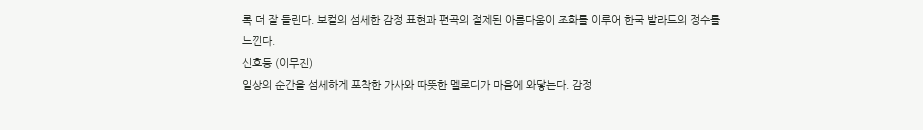록 더 잘 들린다. 보컬의 섬세한 감정 표현과 편곡의 절제된 아름다움이 조화를 이루어 한국 발라드의 정수를 느낀다.
신호등 (이무진)
일상의 순간을 섬세하게 포착한 가사와 따뜻한 멜로디가 마음에 와닿는다. 감정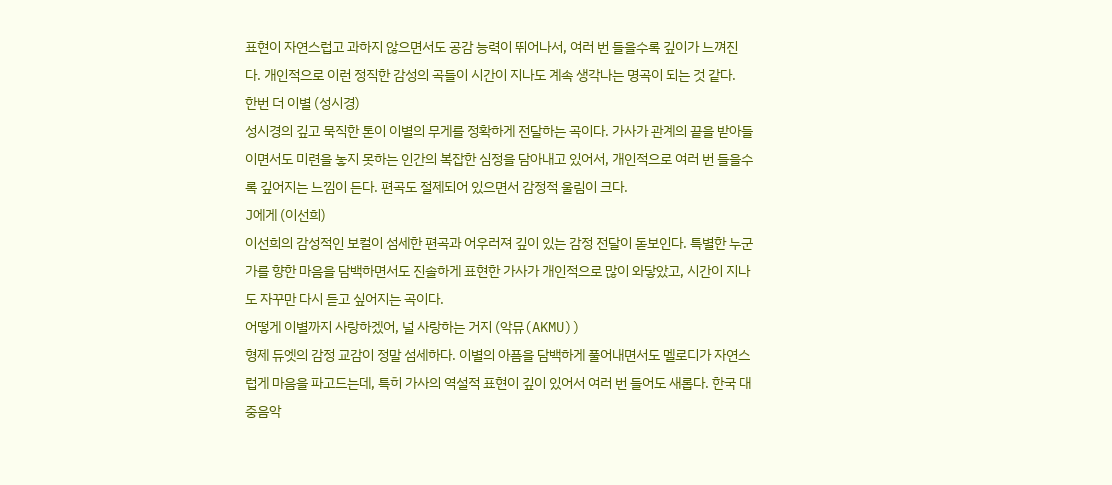표현이 자연스럽고 과하지 않으면서도 공감 능력이 뛰어나서, 여러 번 들을수록 깊이가 느껴진다. 개인적으로 이런 정직한 감성의 곡들이 시간이 지나도 계속 생각나는 명곡이 되는 것 같다.
한번 더 이별 (성시경)
성시경의 깊고 묵직한 톤이 이별의 무게를 정확하게 전달하는 곡이다. 가사가 관계의 끝을 받아들이면서도 미련을 놓지 못하는 인간의 복잡한 심정을 담아내고 있어서, 개인적으로 여러 번 들을수록 깊어지는 느낌이 든다. 편곡도 절제되어 있으면서 감정적 울림이 크다.
J에게 (이선희)
이선희의 감성적인 보컬이 섬세한 편곡과 어우러져 깊이 있는 감정 전달이 돋보인다. 특별한 누군가를 향한 마음을 담백하면서도 진솔하게 표현한 가사가 개인적으로 많이 와닿았고, 시간이 지나도 자꾸만 다시 듣고 싶어지는 곡이다.
어떻게 이별까지 사랑하겠어, 널 사랑하는 거지 (악뮤(AKMU))
형제 듀엣의 감정 교감이 정말 섬세하다. 이별의 아픔을 담백하게 풀어내면서도 멜로디가 자연스럽게 마음을 파고드는데, 특히 가사의 역설적 표현이 깊이 있어서 여러 번 들어도 새롭다. 한국 대중음악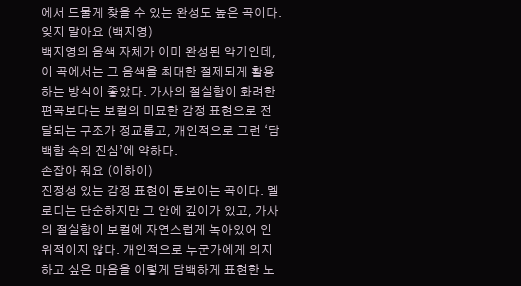에서 드물게 찾을 수 있는 완성도 높은 곡이다.
잊지 말아요 (백지영)
백지영의 음색 자체가 이미 완성된 악기인데, 이 곡에서는 그 음색을 최대한 절제되게 활용하는 방식이 좋았다. 가사의 절실함이 화려한 편곡보다는 보컬의 미묘한 감정 표현으로 전달되는 구조가 정교롭고, 개인적으로 그런 ‘담백함 속의 진심’에 약하다.
손잡아 줘요 (이하이)
진정성 있는 감정 표현이 돋보이는 곡이다. 멜로디는 단순하지만 그 안에 깊이가 있고, 가사의 절실함이 보컬에 자연스럽게 녹아있어 인위적이지 않다. 개인적으로 누군가에게 의지하고 싶은 마음을 이렇게 담백하게 표현한 노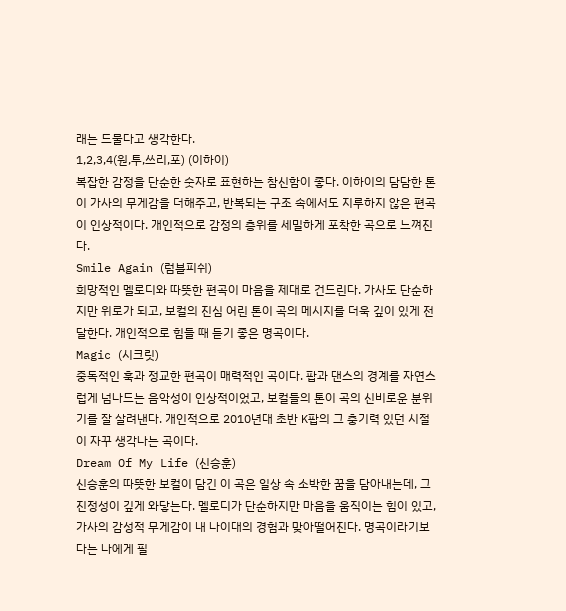래는 드물다고 생각한다.
1,2,3,4(원,투,쓰리,포) (이하이)
복잡한 감정을 단순한 숫자로 표현하는 참신함이 좋다. 이하이의 담담한 톤이 가사의 무게감을 더해주고, 반복되는 구조 속에서도 지루하지 않은 편곡이 인상적이다. 개인적으로 감정의 층위를 세밀하게 포착한 곡으로 느껴진다.
Smile Again (럼블피쉬)
희망적인 멜로디와 따뜻한 편곡이 마음을 제대로 건드린다. 가사도 단순하지만 위로가 되고, 보컬의 진심 어린 톤이 곡의 메시지를 더욱 깊이 있게 전달한다. 개인적으로 힘들 때 듣기 좋은 명곡이다.
Magic (시크릿)
중독적인 훅과 정교한 편곡이 매력적인 곡이다. 팝과 댄스의 경계를 자연스럽게 넘나드는 음악성이 인상적이었고, 보컬들의 톤이 곡의 신비로운 분위기를 잘 살려낸다. 개인적으로 2010년대 초반 K팝의 그 충기력 있던 시절이 자꾸 생각나는 곡이다.
Dream Of My Life (신승훈)
신승훈의 따뜻한 보컬이 담긴 이 곡은 일상 속 소박한 꿈을 담아내는데, 그 진정성이 깊게 와닿는다. 멜로디가 단순하지만 마음을 움직이는 힘이 있고, 가사의 감성적 무게감이 내 나이대의 경험과 맞아떨어진다. 명곡이라기보다는 나에게 필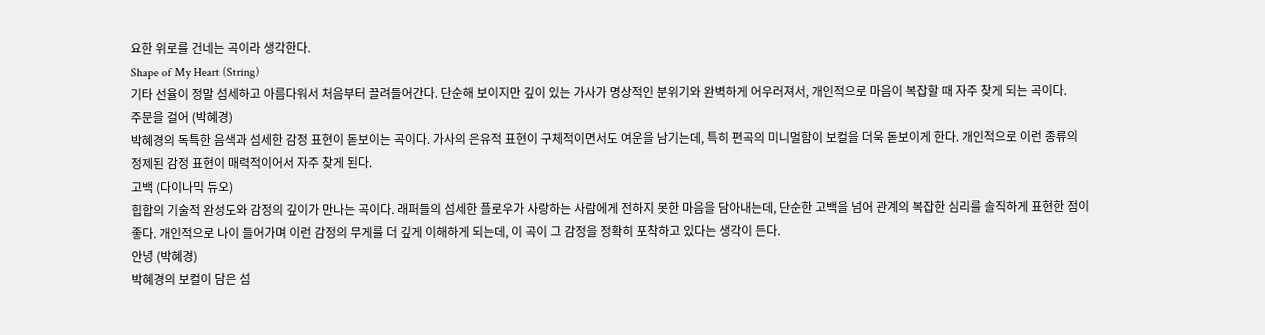요한 위로를 건네는 곡이라 생각한다.
Shape of My Heart (String)
기타 선율이 정말 섬세하고 아름다워서 처음부터 끌려들어간다. 단순해 보이지만 깊이 있는 가사가 명상적인 분위기와 완벽하게 어우러져서, 개인적으로 마음이 복잡할 때 자주 찾게 되는 곡이다.
주문을 걸어 (박혜경)
박혜경의 독특한 음색과 섬세한 감정 표현이 돋보이는 곡이다. 가사의 은유적 표현이 구체적이면서도 여운을 남기는데, 특히 편곡의 미니멀함이 보컬을 더욱 돋보이게 한다. 개인적으로 이런 종류의 정제된 감정 표현이 매력적이어서 자주 찾게 된다.
고백 (다이나믹 듀오)
힙합의 기술적 완성도와 감정의 깊이가 만나는 곡이다. 래퍼들의 섬세한 플로우가 사랑하는 사람에게 전하지 못한 마음을 담아내는데, 단순한 고백을 넘어 관계의 복잡한 심리를 솔직하게 표현한 점이 좋다. 개인적으로 나이 들어가며 이런 감정의 무게를 더 깊게 이해하게 되는데, 이 곡이 그 감정을 정확히 포착하고 있다는 생각이 든다.
안녕 (박혜경)
박혜경의 보컬이 담은 섬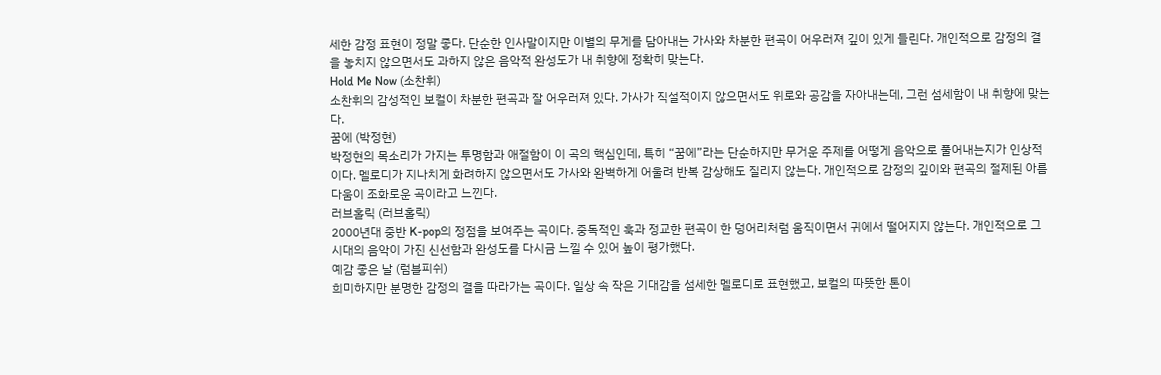세한 감정 표현이 정말 좋다. 단순한 인사말이지만 이별의 무게를 담아내는 가사와 차분한 편곡이 어우러져 깊이 있게 들린다. 개인적으로 감정의 결을 놓치지 않으면서도 과하지 않은 음악적 완성도가 내 취향에 정확히 맞는다.
Hold Me Now (소찬휘)
소찬휘의 감성적인 보컬이 차분한 편곡과 잘 어우러져 있다. 가사가 직설적이지 않으면서도 위로와 공감을 자아내는데, 그런 섬세함이 내 취향에 맞는다.
꿈에 (박정현)
박정현의 목소리가 가지는 투명함과 애절함이 이 곡의 핵심인데, 특히 “꿈에”라는 단순하지만 무거운 주제를 어떻게 음악으로 풀어내는지가 인상적이다. 멜로디가 지나치게 화려하지 않으면서도 가사와 완벽하게 어울려 반복 감상해도 질리지 않는다. 개인적으로 감정의 깊이와 편곡의 절제된 아름다움이 조화로운 곡이라고 느낀다.
러브홀릭 (러브홀릭)
2000년대 중반 K-pop의 정점을 보여주는 곡이다. 중독적인 훅과 정교한 편곡이 한 덩어리처럼 움직이면서 귀에서 떨어지지 않는다. 개인적으로 그 시대의 음악이 가진 신선함과 완성도를 다시금 느낄 수 있어 높이 평가했다.
예감 좋은 날 (럼블피쉬)
희미하지만 분명한 감정의 결을 따라가는 곡이다. 일상 속 작은 기대감을 섬세한 멜로디로 표현했고, 보컬의 따뜻한 톤이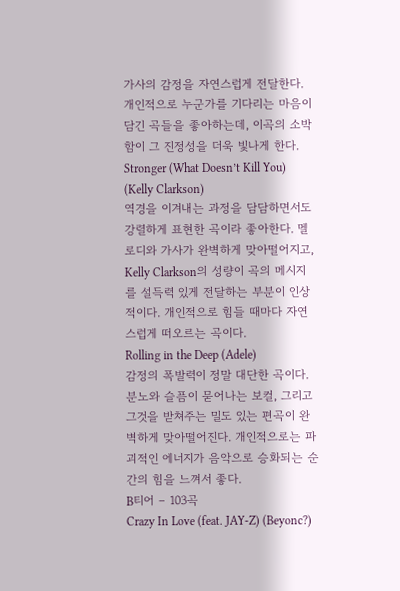가사의 감정을 자연스럽게 전달한다. 개인적으로 누군가를 기다리는 마음이 담긴 곡들을 좋아하는데, 이곡의 소박함이 그 진정성을 더욱 빛나게 한다.
Stronger (What Doesn’t Kill You) (Kelly Clarkson)
역경을 이겨내는 과정을 담담하면서도 강렬하게 표현한 곡이라 좋아한다. 멜로디와 가사가 완벽하게 맞아떨어지고, Kelly Clarkson의 성량이 곡의 메시지를 설득력 있게 전달하는 부분이 인상적이다. 개인적으로 힘들 때마다 자연스럽게 떠오르는 곡이다.
Rolling in the Deep (Adele)
감정의 폭발력이 정말 대단한 곡이다. 분노와 슬픔이 묻어나는 보컬, 그리고 그것을 받쳐주는 밀도 있는 편곡이 완벽하게 맞아떨어진다. 개인적으로는 파괴적인 에너지가 음악으로 승화되는 순간의 힘을 느껴서 좋다.
B티어 – 103곡
Crazy In Love (feat. JAY-Z) (Beyonc?)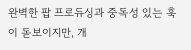완벽한 팝 프로듀싱과 중독성 있는 훅이 돋보이지만, 개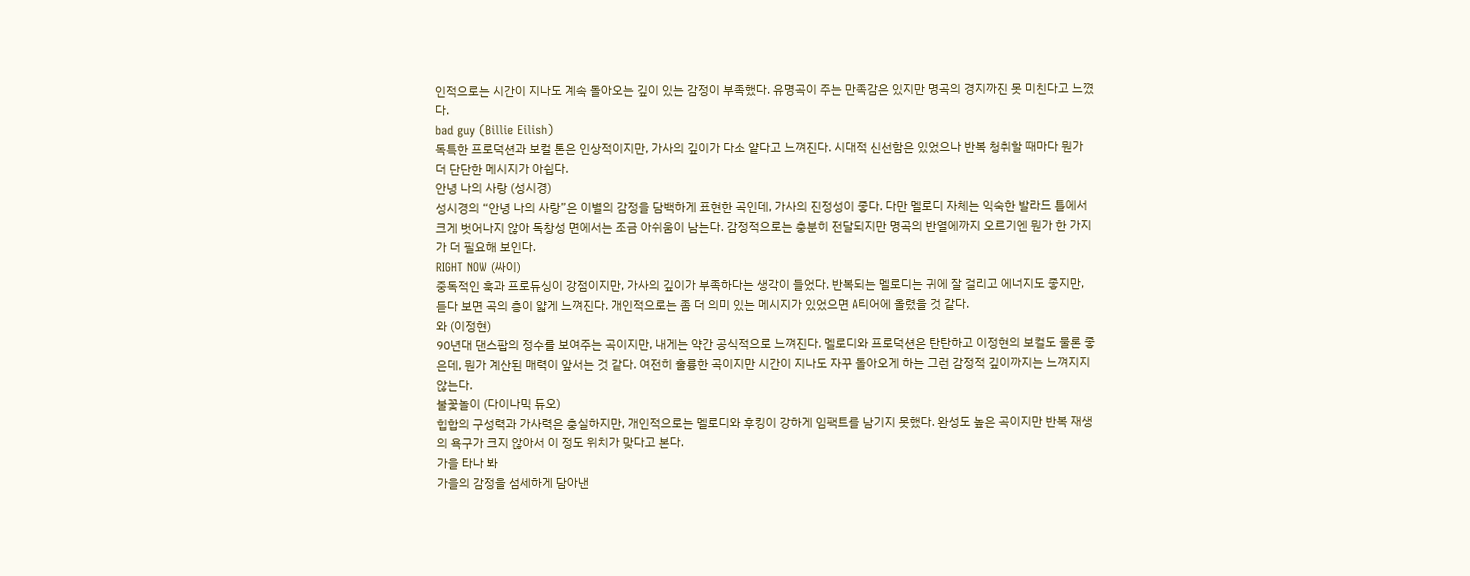인적으로는 시간이 지나도 계속 돌아오는 깊이 있는 감정이 부족했다. 유명곡이 주는 만족감은 있지만 명곡의 경지까진 못 미친다고 느꼈다.
bad guy (Billie Eilish)
독특한 프로덕션과 보컬 톤은 인상적이지만, 가사의 깊이가 다소 얕다고 느껴진다. 시대적 신선함은 있었으나 반복 청취할 때마다 뭔가 더 단단한 메시지가 아쉽다.
안녕 나의 사랑 (성시경)
성시경의 “안녕 나의 사랑”은 이별의 감정을 담백하게 표현한 곡인데, 가사의 진정성이 좋다. 다만 멜로디 자체는 익숙한 발라드 틀에서 크게 벗어나지 않아 독창성 면에서는 조금 아쉬움이 남는다. 감정적으로는 충분히 전달되지만 명곡의 반열에까지 오르기엔 뭔가 한 가지가 더 필요해 보인다.
RIGHT NOW (싸이)
중독적인 훅과 프로듀싱이 강점이지만, 가사의 깊이가 부족하다는 생각이 들었다. 반복되는 멜로디는 귀에 잘 걸리고 에너지도 좋지만, 듣다 보면 곡의 층이 얇게 느껴진다. 개인적으로는 좀 더 의미 있는 메시지가 있었으면 A티어에 올렸을 것 같다.
와 (이정현)
90년대 댄스팝의 정수를 보여주는 곡이지만, 내게는 약간 공식적으로 느껴진다. 멜로디와 프로덕션은 탄탄하고 이정현의 보컬도 물론 좋은데, 뭔가 계산된 매력이 앞서는 것 같다. 여전히 훌륭한 곡이지만 시간이 지나도 자꾸 돌아오게 하는 그런 감정적 깊이까지는 느껴지지 않는다.
불꽃놀이 (다이나믹 듀오)
힙합의 구성력과 가사력은 충실하지만, 개인적으로는 멜로디와 후킹이 강하게 임팩트를 남기지 못했다. 완성도 높은 곡이지만 반복 재생의 욕구가 크지 않아서 이 정도 위치가 맞다고 본다.
가을 타나 봐
가을의 감정을 섬세하게 담아낸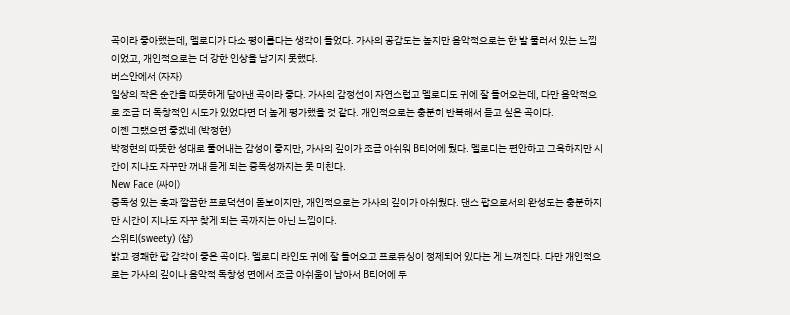곡이라 좋아했는데, 멜로디가 다소 평이롭다는 생각이 들었다. 가사의 공감도는 높지만 음악적으로는 한 발 물러서 있는 느낌이었고, 개인적으로는 더 강한 인상을 남기지 못했다.
버스안에서 (자자)
일상의 작은 순간을 따뜻하게 담아낸 곡이라 좋다. 가사의 감정선이 자연스럽고 멜로디도 귀에 잘 들어오는데, 다만 음악적으로 조금 더 독창적인 시도가 있었다면 더 높게 평가했을 것 같다. 개인적으로는 충분히 반복해서 듣고 싶은 곡이다.
이젠 그랬으면 좋겠네 (박정현)
박정현의 따뜻한 성대로 풀어내는 감성이 좋지만, 가사의 깊이가 조금 아쉬워 B티어에 뒀다. 멜로디는 편안하고 그윽하지만 시간이 지나도 자꾸만 꺼내 듣게 되는 중독성까지는 못 미친다.
New Face (싸이)
중독성 있는 훅과 깔끔한 프로덕션이 돋보이지만, 개인적으로는 가사의 깊이가 아쉬웠다. 댄스 팝으로서의 완성도는 충분하지만 시간이 지나도 자꾸 찾게 되는 곡까지는 아닌 느낌이다.
스위티(sweety) (샵)
밝고 경쾌한 팝 감각이 좋은 곡이다. 멜로디 라인도 귀에 잘 들어오고 프로듀싱이 정제되어 있다는 게 느껴진다. 다만 개인적으로는 가사의 깊이나 음악적 독창성 면에서 조금 아쉬움이 남아서 B티어에 두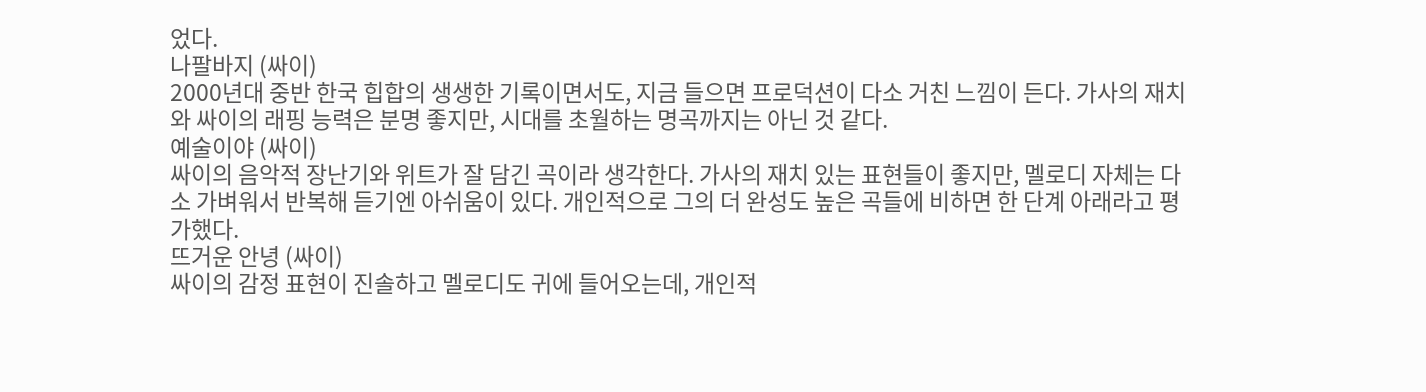었다.
나팔바지 (싸이)
2000년대 중반 한국 힙합의 생생한 기록이면서도, 지금 들으면 프로덕션이 다소 거친 느낌이 든다. 가사의 재치와 싸이의 래핑 능력은 분명 좋지만, 시대를 초월하는 명곡까지는 아닌 것 같다.
예술이야 (싸이)
싸이의 음악적 장난기와 위트가 잘 담긴 곡이라 생각한다. 가사의 재치 있는 표현들이 좋지만, 멜로디 자체는 다소 가벼워서 반복해 듣기엔 아쉬움이 있다. 개인적으로 그의 더 완성도 높은 곡들에 비하면 한 단계 아래라고 평가했다.
뜨거운 안녕 (싸이)
싸이의 감정 표현이 진솔하고 멜로디도 귀에 들어오는데, 개인적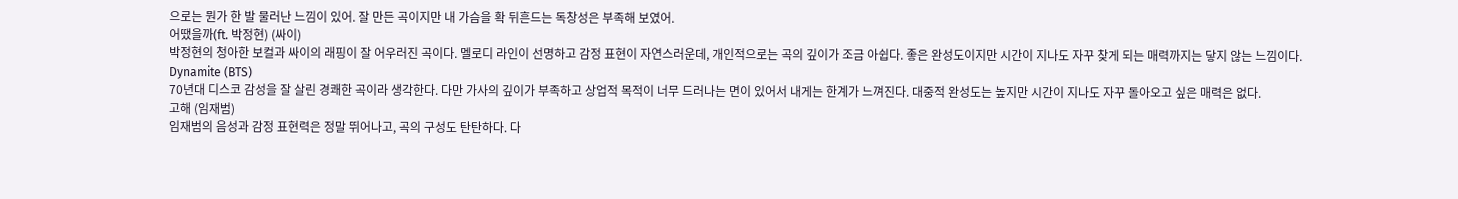으로는 뭔가 한 발 물러난 느낌이 있어. 잘 만든 곡이지만 내 가슴을 확 뒤흔드는 독창성은 부족해 보였어.
어땠을까(ft. 박정현) (싸이)
박정현의 청아한 보컬과 싸이의 래핑이 잘 어우러진 곡이다. 멜로디 라인이 선명하고 감정 표현이 자연스러운데, 개인적으로는 곡의 깊이가 조금 아쉽다. 좋은 완성도이지만 시간이 지나도 자꾸 찾게 되는 매력까지는 닿지 않는 느낌이다.
Dynamite (BTS)
70년대 디스코 감성을 잘 살린 경쾌한 곡이라 생각한다. 다만 가사의 깊이가 부족하고 상업적 목적이 너무 드러나는 면이 있어서 내게는 한계가 느껴진다. 대중적 완성도는 높지만 시간이 지나도 자꾸 돌아오고 싶은 매력은 없다.
고해 (임재범)
임재범의 음성과 감정 표현력은 정말 뛰어나고, 곡의 구성도 탄탄하다. 다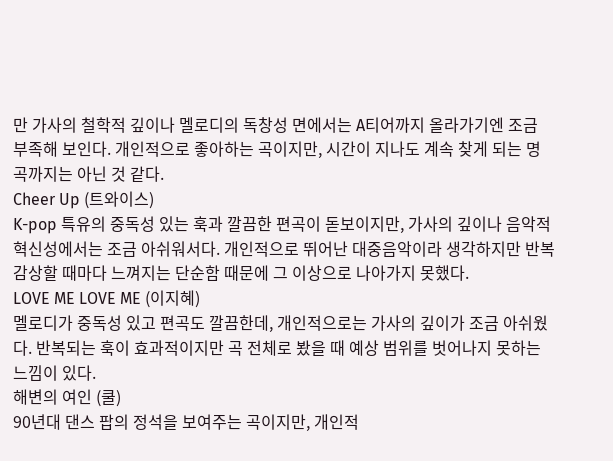만 가사의 철학적 깊이나 멜로디의 독창성 면에서는 A티어까지 올라가기엔 조금 부족해 보인다. 개인적으로 좋아하는 곡이지만, 시간이 지나도 계속 찾게 되는 명곡까지는 아닌 것 같다.
Cheer Up (트와이스)
K-pop 특유의 중독성 있는 훅과 깔끔한 편곡이 돋보이지만, 가사의 깊이나 음악적 혁신성에서는 조금 아쉬워서다. 개인적으로 뛰어난 대중음악이라 생각하지만 반복 감상할 때마다 느껴지는 단순함 때문에 그 이상으로 나아가지 못했다.
LOVE ME LOVE ME (이지혜)
멜로디가 중독성 있고 편곡도 깔끔한데, 개인적으로는 가사의 깊이가 조금 아쉬웠다. 반복되는 훅이 효과적이지만 곡 전체로 봤을 때 예상 범위를 벗어나지 못하는 느낌이 있다.
해변의 여인 (쿨)
90년대 댄스 팝의 정석을 보여주는 곡이지만, 개인적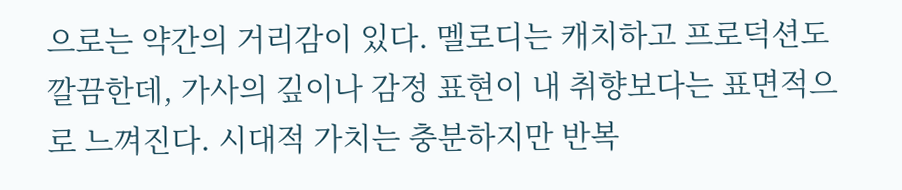으로는 약간의 거리감이 있다. 멜로디는 캐치하고 프로덕션도 깔끔한데, 가사의 깊이나 감정 표현이 내 취향보다는 표면적으로 느껴진다. 시대적 가치는 충분하지만 반복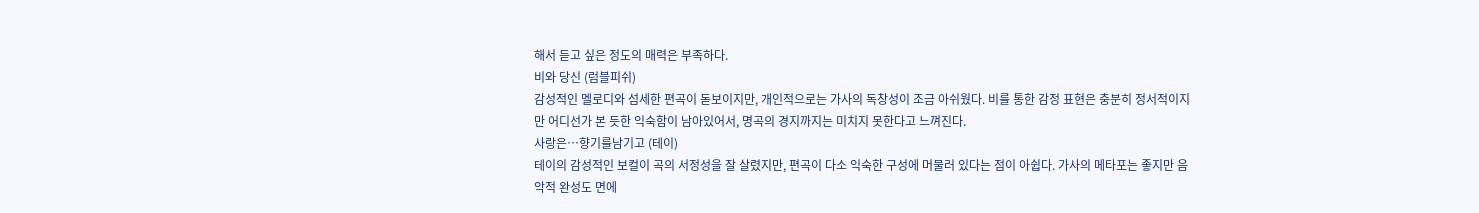해서 듣고 싶은 정도의 매력은 부족하다.
비와 당신 (럼블피쉬)
감성적인 멜로디와 섬세한 편곡이 돋보이지만, 개인적으로는 가사의 독창성이 조금 아쉬웠다. 비를 통한 감정 표현은 충분히 정서적이지만 어디선가 본 듯한 익숙함이 남아있어서, 명곡의 경지까지는 미치지 못한다고 느껴진다.
사랑은…향기를남기고 (테이)
테이의 감성적인 보컬이 곡의 서정성을 잘 살렸지만, 편곡이 다소 익숙한 구성에 머물러 있다는 점이 아쉽다. 가사의 메타포는 좋지만 음악적 완성도 면에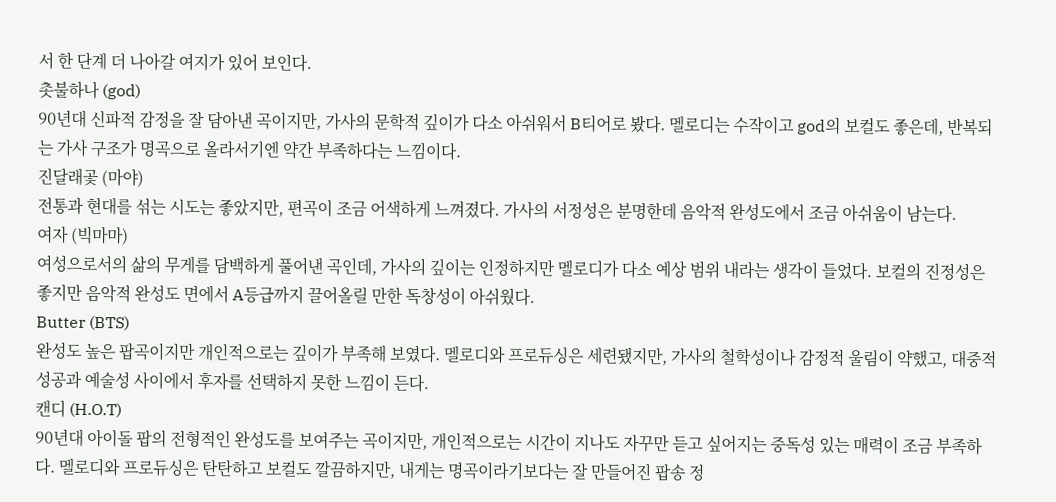서 한 단계 더 나아갈 여지가 있어 보인다.
촛불하나 (god)
90년대 신파적 감정을 잘 담아낸 곡이지만, 가사의 문학적 깊이가 다소 아쉬워서 B티어로 봤다. 멜로디는 수작이고 god의 보컬도 좋은데, 반복되는 가사 구조가 명곡으로 올라서기엔 약간 부족하다는 느낌이다.
진달래곷 (마야)
전통과 현대를 섞는 시도는 좋았지만, 편곡이 조금 어색하게 느껴졌다. 가사의 서정성은 분명한데 음악적 완성도에서 조금 아쉬움이 남는다.
여자 (빅마마)
여성으로서의 삶의 무게를 담백하게 풀어낸 곡인데, 가사의 깊이는 인정하지만 멜로디가 다소 예상 범위 내라는 생각이 들었다. 보컬의 진정성은 좋지만 음악적 완성도 면에서 A등급까지 끌어올릴 만한 독창성이 아쉬웠다.
Butter (BTS)
완성도 높은 팝곡이지만 개인적으로는 깊이가 부족해 보였다. 멜로디와 프로듀싱은 세련됐지만, 가사의 철학성이나 감정적 울림이 약했고, 대중적 성공과 예술성 사이에서 후자를 선택하지 못한 느낌이 든다.
캔디 (H.O.T)
90년대 아이돌 팝의 전형적인 완성도를 보여주는 곡이지만, 개인적으로는 시간이 지나도 자꾸만 듣고 싶어지는 중독성 있는 매력이 조금 부족하다. 멜로디와 프로듀싱은 탄탄하고 보컬도 깔끔하지만, 내게는 명곡이라기보다는 잘 만들어진 팝송 정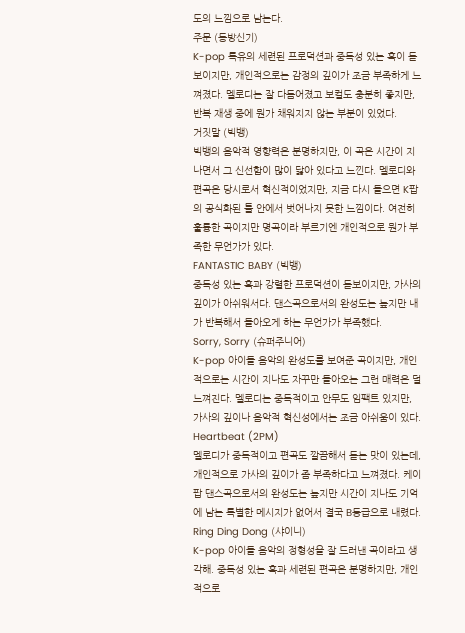도의 느낌으로 남는다.
주문 (동방신기)
K-pop 특유의 세련된 프로덕션과 중독성 있는 훅이 돋보이지만, 개인적으로는 감정의 깊이가 조금 부족하게 느껴졌다. 멜로디는 잘 다듬어졌고 보컬도 충분히 좋지만, 반복 재생 중에 뭔가 채워지지 않는 부분이 있었다.
거짓말 (빅뱅)
빅뱅의 음악적 영향력은 분명하지만, 이 곡은 시간이 지나면서 그 신선함이 많이 닳아 있다고 느낀다. 멜로디와 편곡은 당시로서 혁신적이었지만, 지금 다시 들으면 K팝의 공식화된 틀 안에서 벗어나지 못한 느낌이다. 여전히 훌륭한 곡이지만 명곡이라 부르기엔 개인적으로 뭔가 부족한 무언가가 있다.
FANTASTIC BABY (빅뱅)
중독성 있는 훅과 강렬한 프로덕션이 돋보이지만, 가사의 깊이가 아쉬워서다. 댄스곡으로서의 완성도는 높지만 내가 반복해서 돌아오게 하는 무언가가 부족했다.
Sorry, Sorry (슈퍼주니어)
K-pop 아이돌 음악의 완성도를 보여준 곡이지만, 개인적으로는 시간이 지나도 자꾸만 돌아오는 그런 매력은 덜 느껴진다. 멜로디는 중독적이고 안무도 임팩트 있지만, 가사의 깊이나 음악적 혁신성에서는 조금 아쉬움이 있다.
Heartbeat (2PM)
멜로디가 중독적이고 편곡도 깔끔해서 듣는 맛이 있는데, 개인적으로 가사의 깊이가 좀 부족하다고 느껴졌다. 케이팝 댄스곡으로서의 완성도는 높지만 시간이 지나도 기억에 남는 특별한 메시지가 없어서 결국 B등급으로 내렸다.
Ring Ding Dong (샤이니)
K-pop 아이돌 음악의 정형성을 잘 드러낸 곡이라고 생각해. 중독성 있는 훅과 세련된 편곡은 분명하지만, 개인적으로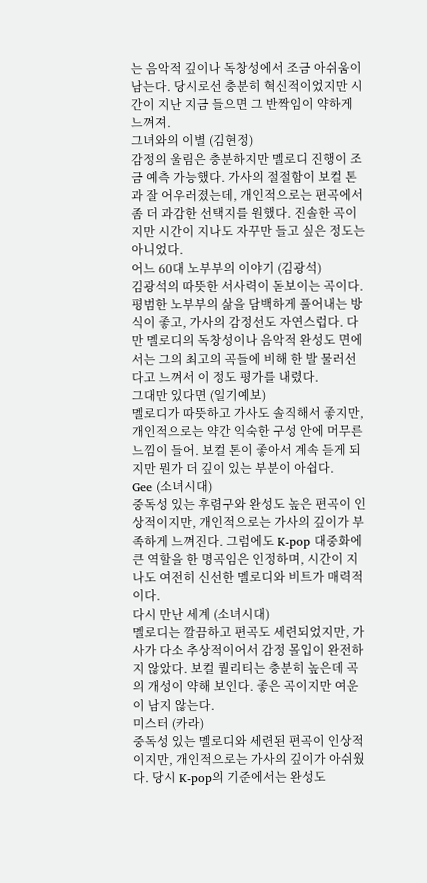는 음악적 깊이나 독창성에서 조금 아쉬움이 남는다. 당시로선 충분히 혁신적이었지만 시간이 지난 지금 들으면 그 반짝임이 약하게 느껴져.
그녀와의 이별 (김현정)
감정의 울림은 충분하지만 멜로디 진행이 조금 예측 가능했다. 가사의 절절함이 보컬 톤과 잘 어우러졌는데, 개인적으로는 편곡에서 좀 더 과감한 선택지를 원했다. 진솔한 곡이지만 시간이 지나도 자꾸만 들고 싶은 정도는 아니었다.
어느 60대 노부부의 이야기 (김광석)
김광석의 따뜻한 서사력이 돋보이는 곡이다. 평범한 노부부의 삶을 담백하게 풀어내는 방식이 좋고, 가사의 감정선도 자연스럽다. 다만 멜로디의 독창성이나 음악적 완성도 면에서는 그의 최고의 곡들에 비해 한 발 물러선다고 느껴서 이 정도 평가를 내렸다.
그대만 있다면 (일기예보)
멜로디가 따뜻하고 가사도 솔직해서 좋지만, 개인적으로는 약간 익숙한 구성 안에 머무른 느낌이 들어. 보컬 톤이 좋아서 계속 듣게 되지만 뭔가 더 깊이 있는 부분이 아쉽다.
Gee (소녀시대)
중독성 있는 후렴구와 완성도 높은 편곡이 인상적이지만, 개인적으로는 가사의 깊이가 부족하게 느껴진다. 그럼에도 K-pop 대중화에 큰 역할을 한 명곡임은 인정하며, 시간이 지나도 여전히 신선한 멜로디와 비트가 매력적이다.
다시 만난 세계 (소녀시대)
멜로디는 깔끔하고 편곡도 세련되었지만, 가사가 다소 추상적이어서 감정 몰입이 완전하지 않았다. 보컬 퀄리티는 충분히 높은데 곡의 개성이 약해 보인다. 좋은 곡이지만 여운이 남지 않는다.
미스터 (카라)
중독성 있는 멜로디와 세련된 편곡이 인상적이지만, 개인적으로는 가사의 깊이가 아쉬웠다. 당시 K-pop의 기준에서는 완성도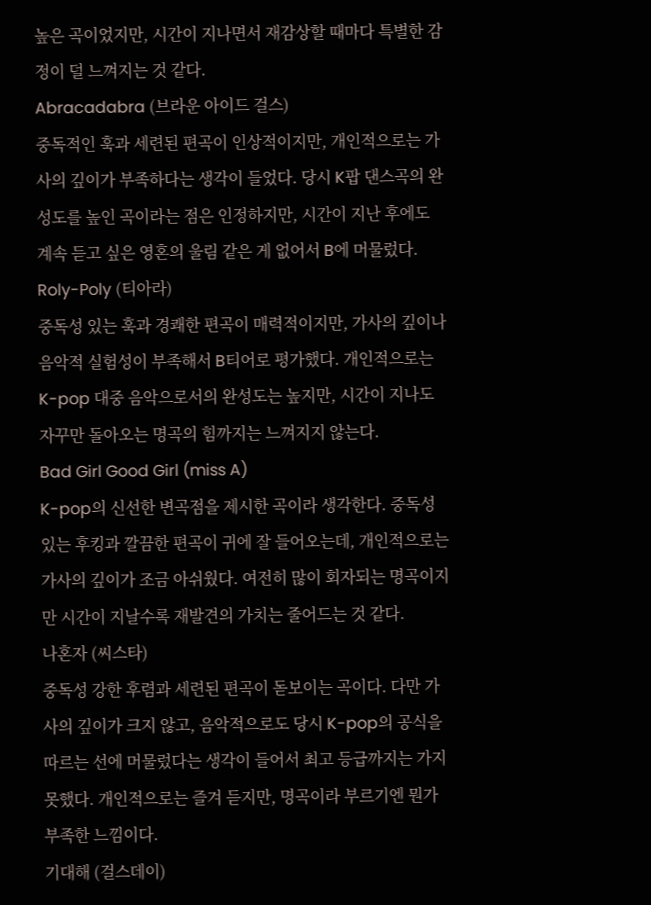높은 곡이었지만, 시간이 지나면서 재감상할 때마다 특별한 감정이 덜 느껴지는 것 같다.
Abracadabra (브라운 아이드 걸스)
중독적인 훅과 세련된 편곡이 인상적이지만, 개인적으로는 가사의 깊이가 부족하다는 생각이 들었다. 당시 K팝 댄스곡의 완성도를 높인 곡이라는 점은 인정하지만, 시간이 지난 후에도 계속 듣고 싶은 영혼의 울림 같은 게 없어서 B에 머물렀다.
Roly-Poly (티아라)
중독성 있는 훅과 경쾌한 편곡이 매력적이지만, 가사의 깊이나 음악적 실험성이 부족해서 B티어로 평가했다. 개인적으로는 K-pop 대중 음악으로서의 완성도는 높지만, 시간이 지나도 자꾸만 돌아오는 명곡의 힘까지는 느껴지지 않는다.
Bad Girl Good Girl (miss A)
K-pop의 신선한 변곡점을 제시한 곡이라 생각한다. 중독성 있는 후킹과 깔끔한 편곡이 귀에 잘 들어오는데, 개인적으로는 가사의 깊이가 조금 아쉬웠다. 여전히 많이 회자되는 명곡이지만 시간이 지날수록 재발견의 가치는 줄어드는 것 같다.
나혼자 (씨스타)
중독성 강한 후렴과 세련된 편곡이 돋보이는 곡이다. 다만 가사의 깊이가 크지 않고, 음악적으로도 당시 K-pop의 공식을 따르는 선에 머물렀다는 생각이 들어서 최고 등급까지는 가지 못했다. 개인적으로는 즐겨 듣지만, 명곡이라 부르기엔 뭔가 부족한 느낌이다.
기대해 (걸스데이)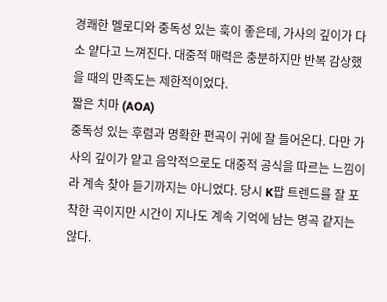경쾌한 멜로디와 중독성 있는 훅이 좋은데, 가사의 깊이가 다소 얕다고 느껴진다. 대중적 매력은 충분하지만 반복 감상했을 때의 만족도는 제한적이었다.
짧은 치마 (AOA)
중독성 있는 후렴과 명확한 편곡이 귀에 잘 들어온다. 다만 가사의 깊이가 얕고 음악적으로도 대중적 공식을 따르는 느낌이라 계속 찾아 듣기까지는 아니었다. 당시 K팝 트렌드를 잘 포착한 곡이지만 시간이 지나도 계속 기억에 남는 명곡 같지는 않다.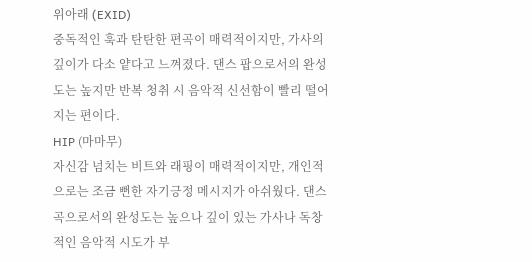위아래 (EXID)
중독적인 훅과 탄탄한 편곡이 매력적이지만, 가사의 깊이가 다소 얕다고 느껴졌다. 댄스 팝으로서의 완성도는 높지만 반복 청취 시 음악적 신선함이 빨리 떨어지는 편이다.
HIP (마마무)
자신감 넘치는 비트와 래핑이 매력적이지만, 개인적으로는 조금 뻔한 자기긍정 메시지가 아쉬웠다. 댄스곡으로서의 완성도는 높으나 깊이 있는 가사나 독창적인 음악적 시도가 부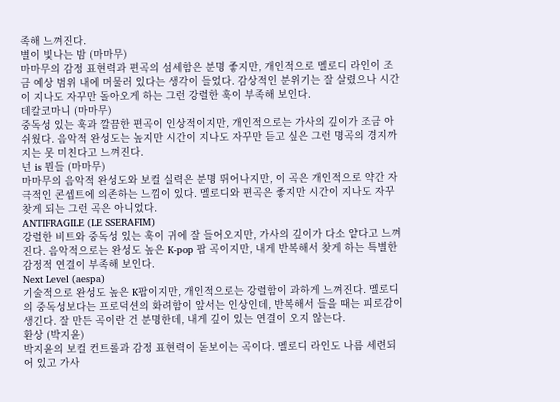족해 느껴진다.
별이 빛나는 밤 (마마무)
마마무의 감정 표현력과 편곡의 섬세함은 분명 좋지만, 개인적으로 멜로디 라인이 조금 예상 범위 내에 머물러 있다는 생각이 들었다. 감상적인 분위기는 잘 살렸으나 시간이 지나도 자꾸만 돌아오게 하는 그런 강렬한 훅이 부족해 보인다.
데칼코마니 (마마무)
중독성 있는 훅과 깔끔한 편곡이 인상적이지만, 개인적으로는 가사의 깊이가 조금 아쉬웠다. 음악적 완성도는 높지만 시간이 지나도 자꾸만 듣고 싶은 그런 명곡의 경지까지는 못 미친다고 느껴진다.
넌 is 뭔들 (마마무)
마마무의 음악적 완성도와 보컬 실력은 분명 뛰어나지만, 이 곡은 개인적으로 약간 자극적인 콘셉트에 의존하는 느낌이 있다. 멜로디와 편곡은 좋지만 시간이 지나도 자꾸 찾게 되는 그런 곡은 아니었다.
ANTIFRAGILE (LE SSERAFIM)
강렬한 비트와 중독성 있는 훅이 귀에 잘 들어오지만, 가사의 깊이가 다소 얕다고 느껴진다. 음악적으로는 완성도 높은 K-pop 팝 곡이지만, 내게 반복해서 찾게 하는 특별한 감정적 연결이 부족해 보인다.
Next Level (aespa)
기술적으로 완성도 높은 K팝이지만, 개인적으로는 강렬함이 과하게 느껴진다. 멜로디의 중독성보다는 프로덕션의 화려함이 앞서는 인상인데, 반복해서 들을 때는 피로감이 생긴다. 잘 만든 곡이란 건 분명한데, 내게 깊이 있는 연결이 오지 않는다.
환상 (박지윤)
박지윤의 보컬 컨트롤과 감정 표현력이 돋보이는 곡이다. 멜로디 라인도 나름 세련되어 있고 가사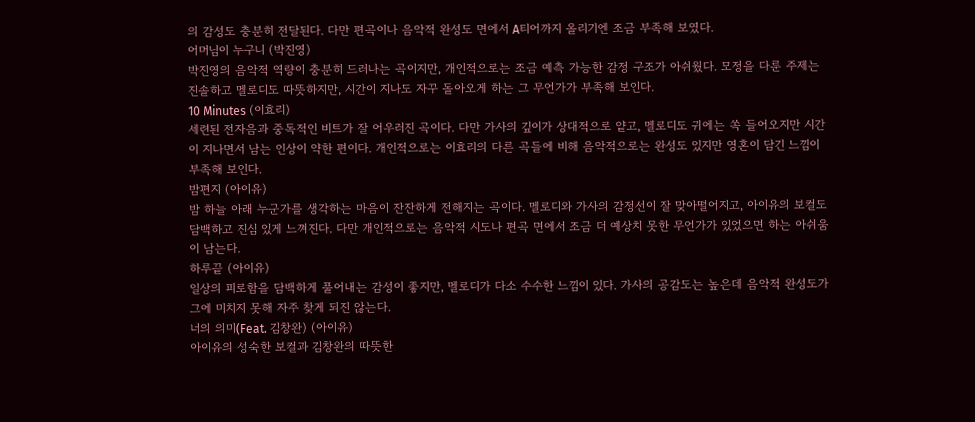의 감성도 충분히 전달된다. 다만 편곡이나 음악적 완성도 면에서 A티어까지 올리기엔 조금 부족해 보였다.
어머님이 누구니 (박진영)
박진영의 음악적 역량이 충분히 드러나는 곡이지만, 개인적으로는 조금 예측 가능한 감정 구조가 아쉬웠다. 모정을 다룬 주제는 진솔하고 멜로디도 따뜻하지만, 시간이 지나도 자꾸 돌아오게 하는 그 무언가가 부족해 보인다.
10 Minutes (이효리)
세련된 전자음과 중독적인 비트가 잘 어우러진 곡이다. 다만 가사의 깊이가 상대적으로 얕고, 멜로디도 귀에는 쏙 들어오지만 시간이 지나면서 남는 인상이 약한 편이다. 개인적으로는 이효리의 다른 곡들에 비해 음악적으로는 완성도 있지만 영혼이 담긴 느낌이 부족해 보인다.
밤편지 (아이유)
밤 하늘 아래 누군가를 생각하는 마음이 잔잔하게 전해지는 곡이다. 멜로디와 가사의 감정선이 잘 맞아떨어지고, 아이유의 보컬도 담백하고 진심 있게 느껴진다. 다만 개인적으로는 음악적 시도나 편곡 면에서 조금 더 예상치 못한 무언가가 있었으면 하는 아쉬움이 남는다.
하루끝 (아이유)
일상의 피로함을 담백하게 풀어내는 감성이 좋지만, 멜로디가 다소 수수한 느낌이 있다. 가사의 공감도는 높은데 음악적 완성도가 그에 미치지 못해 자주 찾게 되진 않는다.
너의 의미(Feat. 김창완) (아이유)
아이유의 성숙한 보컬과 김창완의 따뜻한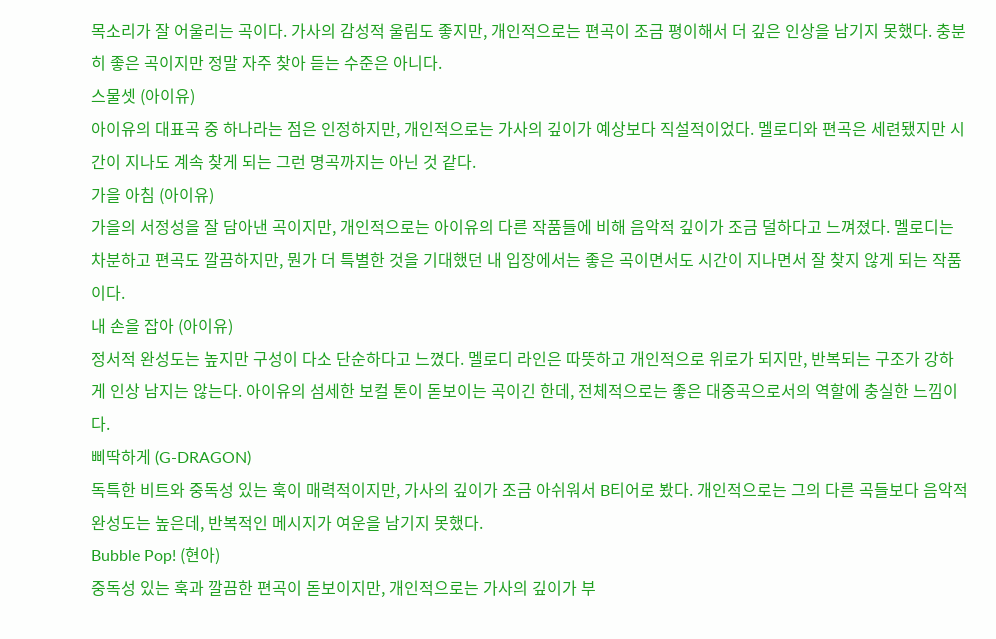목소리가 잘 어울리는 곡이다. 가사의 감성적 울림도 좋지만, 개인적으로는 편곡이 조금 평이해서 더 깊은 인상을 남기지 못했다. 충분히 좋은 곡이지만 정말 자주 찾아 듣는 수준은 아니다.
스물셋 (아이유)
아이유의 대표곡 중 하나라는 점은 인정하지만, 개인적으로는 가사의 깊이가 예상보다 직설적이었다. 멜로디와 편곡은 세련됐지만 시간이 지나도 계속 찾게 되는 그런 명곡까지는 아닌 것 같다.
가을 아침 (아이유)
가을의 서정성을 잘 담아낸 곡이지만, 개인적으로는 아이유의 다른 작품들에 비해 음악적 깊이가 조금 덜하다고 느껴졌다. 멜로디는 차분하고 편곡도 깔끔하지만, 뭔가 더 특별한 것을 기대했던 내 입장에서는 좋은 곡이면서도 시간이 지나면서 잘 찾지 않게 되는 작품이다.
내 손을 잡아 (아이유)
정서적 완성도는 높지만 구성이 다소 단순하다고 느꼈다. 멜로디 라인은 따뜻하고 개인적으로 위로가 되지만, 반복되는 구조가 강하게 인상 남지는 않는다. 아이유의 섬세한 보컬 톤이 돋보이는 곡이긴 한데, 전체적으로는 좋은 대중곡으로서의 역할에 충실한 느낌이다.
삐딱하게 (G-DRAGON)
독특한 비트와 중독성 있는 훅이 매력적이지만, 가사의 깊이가 조금 아쉬워서 B티어로 봤다. 개인적으로는 그의 다른 곡들보다 음악적 완성도는 높은데, 반복적인 메시지가 여운을 남기지 못했다.
Bubble Pop! (현아)
중독성 있는 훅과 깔끔한 편곡이 돋보이지만, 개인적으로는 가사의 깊이가 부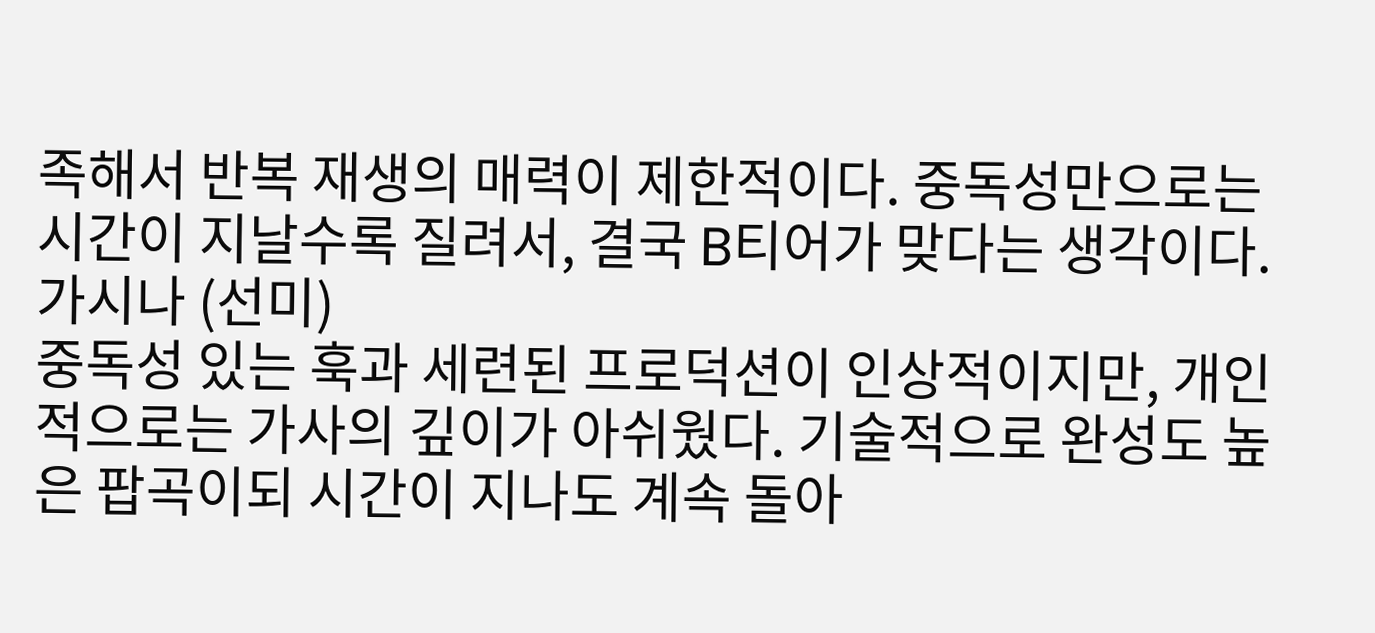족해서 반복 재생의 매력이 제한적이다. 중독성만으로는 시간이 지날수록 질려서, 결국 B티어가 맞다는 생각이다.
가시나 (선미)
중독성 있는 훅과 세련된 프로덕션이 인상적이지만, 개인적으로는 가사의 깊이가 아쉬웠다. 기술적으로 완성도 높은 팝곡이되 시간이 지나도 계속 돌아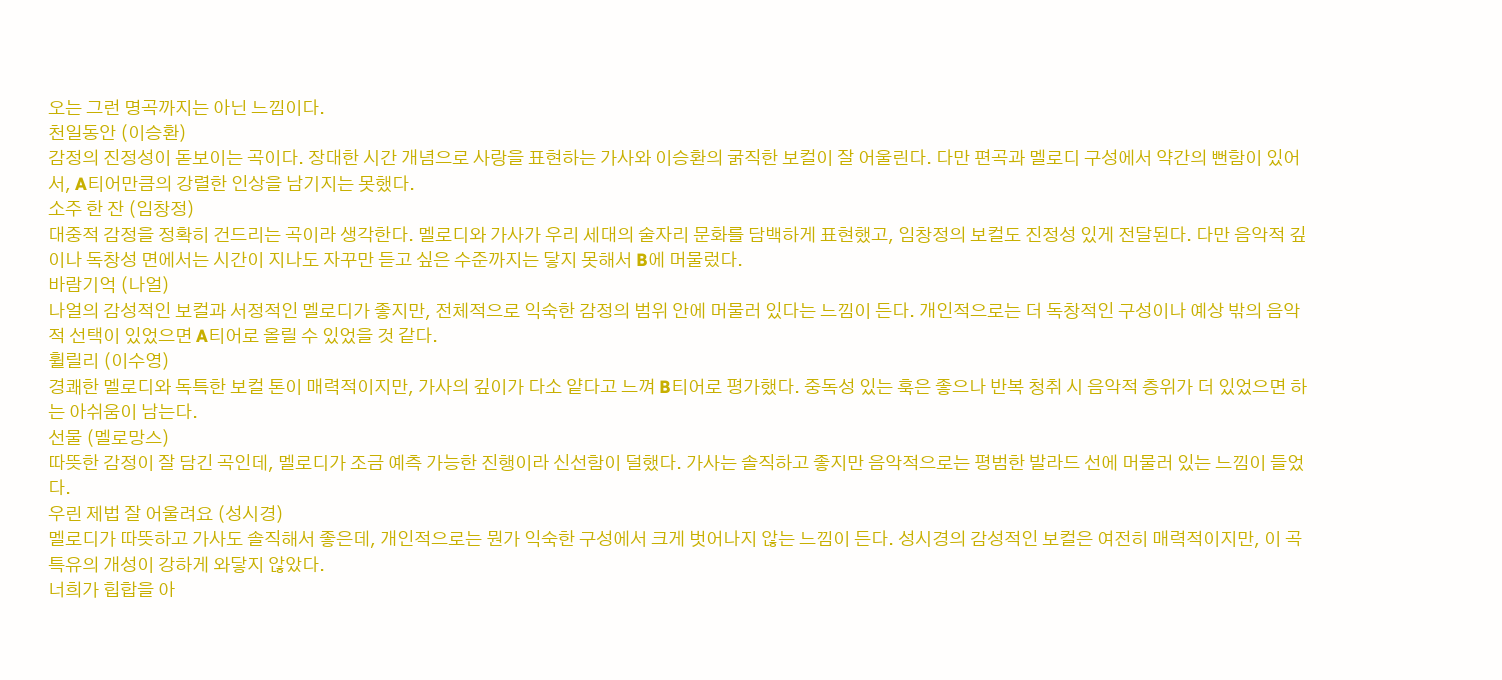오는 그런 명곡까지는 아닌 느낌이다.
천일동안 (이승환)
감정의 진정성이 돋보이는 곡이다. 장대한 시간 개념으로 사랑을 표현하는 가사와 이승환의 굵직한 보컬이 잘 어울린다. 다만 편곡과 멜로디 구성에서 약간의 뻔함이 있어서, A티어만큼의 강렬한 인상을 남기지는 못했다.
소주 한 잔 (임창정)
대중적 감정을 정확히 건드리는 곡이라 생각한다. 멜로디와 가사가 우리 세대의 술자리 문화를 담백하게 표현했고, 임창정의 보컬도 진정성 있게 전달된다. 다만 음악적 깊이나 독창성 면에서는 시간이 지나도 자꾸만 듣고 싶은 수준까지는 닿지 못해서 B에 머물렀다.
바람기억 (나얼)
나얼의 감성적인 보컬과 서정적인 멜로디가 좋지만, 전체적으로 익숙한 감정의 범위 안에 머물러 있다는 느낌이 든다. 개인적으로는 더 독창적인 구성이나 예상 밖의 음악적 선택이 있었으면 A티어로 올릴 수 있었을 것 같다.
휠릴리 (이수영)
경쾌한 멜로디와 독특한 보컬 톤이 매력적이지만, 가사의 깊이가 다소 얕다고 느껴 B티어로 평가했다. 중독성 있는 훅은 좋으나 반복 청취 시 음악적 층위가 더 있었으면 하는 아쉬움이 남는다.
선물 (멜로망스)
따뜻한 감정이 잘 담긴 곡인데, 멜로디가 조금 예측 가능한 진행이라 신선함이 덜했다. 가사는 솔직하고 좋지만 음악적으로는 평범한 발라드 선에 머물러 있는 느낌이 들었다.
우린 제법 잘 어울려요 (성시경)
멜로디가 따뜻하고 가사도 솔직해서 좋은데, 개인적으로는 뭔가 익숙한 구성에서 크게 벗어나지 않는 느낌이 든다. 성시경의 감성적인 보컬은 여전히 매력적이지만, 이 곡 특유의 개성이 강하게 와닿지 않았다.
너희가 힙합을 아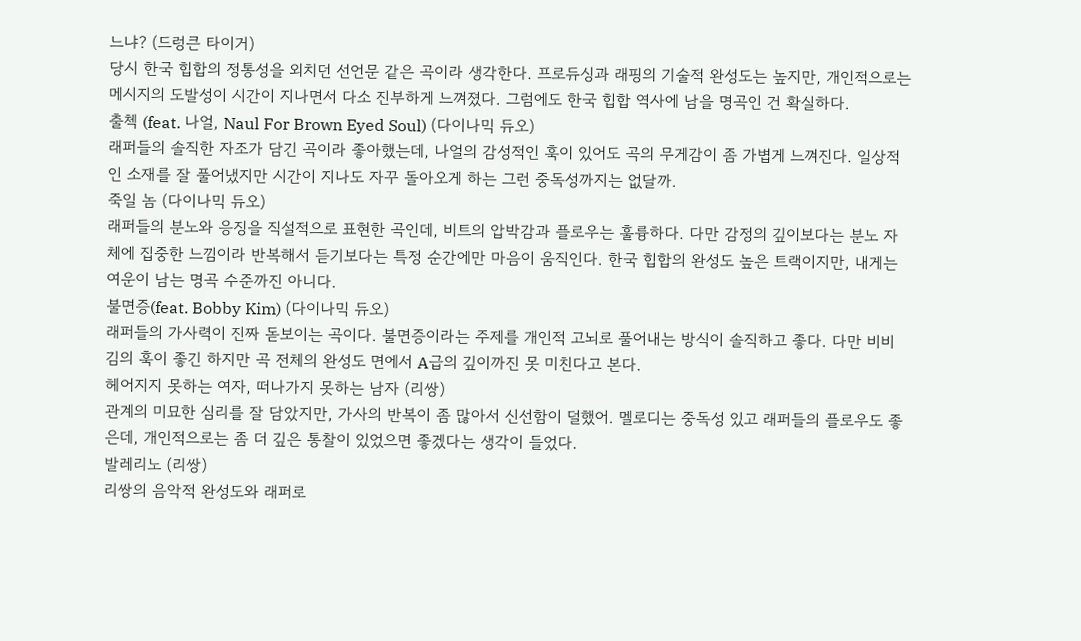느냐? (드렁큰 타이거)
당시 한국 힙합의 정통성을 외치던 선언문 같은 곡이라 생각한다. 프로듀싱과 래핑의 기술적 완성도는 높지만, 개인적으로는 메시지의 도발성이 시간이 지나면서 다소 진부하게 느껴졌다. 그럼에도 한국 힙합 역사에 남을 명곡인 건 확실하다.
출첵 (feat. 나얼, Naul For Brown Eyed Soul) (다이나믹 듀오)
래퍼들의 솔직한 자조가 담긴 곡이라 좋아했는데, 나얼의 감성적인 훅이 있어도 곡의 무게감이 좀 가볍게 느껴진다. 일상적인 소재를 잘 풀어냈지만 시간이 지나도 자꾸 돌아오게 하는 그런 중독성까지는 없달까.
죽일 놈 (다이나믹 듀오)
래퍼들의 분노와 응징을 직설적으로 표현한 곡인데, 비트의 압박감과 플로우는 훌륭하다. 다만 감정의 깊이보다는 분노 자체에 집중한 느낌이라 반복해서 듣기보다는 특정 순간에만 마음이 움직인다. 한국 힙합의 완성도 높은 트랙이지만, 내게는 여운이 남는 명곡 수준까진 아니다.
불면증(feat. Bobby Kim) (다이나믹 듀오)
래퍼들의 가사력이 진짜 돋보이는 곡이다. 불면증이라는 주제를 개인적 고뇌로 풀어내는 방식이 솔직하고 좋다. 다만 비비 김의 훅이 좋긴 하지만 곡 전체의 완성도 면에서 A급의 깊이까진 못 미친다고 본다.
헤어지지 못하는 여자, 떠나가지 못하는 남자 (리쌍)
관계의 미묘한 심리를 잘 담았지만, 가사의 반복이 좀 많아서 신선함이 덜했어. 멜로디는 중독성 있고 래퍼들의 플로우도 좋은데, 개인적으로는 좀 더 깊은 통찰이 있었으면 좋겠다는 생각이 들었다.
발레리노 (리쌍)
리쌍의 음악적 완성도와 래퍼로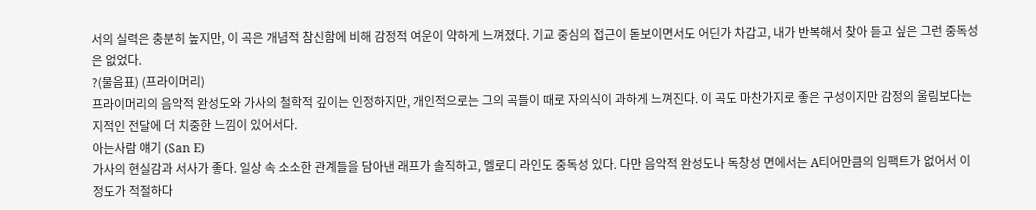서의 실력은 충분히 높지만, 이 곡은 개념적 참신함에 비해 감정적 여운이 약하게 느껴졌다. 기교 중심의 접근이 돋보이면서도 어딘가 차갑고, 내가 반복해서 찾아 듣고 싶은 그런 중독성은 없었다.
?(물음표) (프라이머리)
프라이머리의 음악적 완성도와 가사의 철학적 깊이는 인정하지만, 개인적으로는 그의 곡들이 때로 자의식이 과하게 느껴진다. 이 곡도 마찬가지로 좋은 구성이지만 감정의 울림보다는 지적인 전달에 더 치중한 느낌이 있어서다.
아는사람 얘기 (San E)
가사의 현실감과 서사가 좋다. 일상 속 소소한 관계들을 담아낸 래프가 솔직하고, 멜로디 라인도 중독성 있다. 다만 음악적 완성도나 독창성 면에서는 A티어만큼의 임팩트가 없어서 이 정도가 적절하다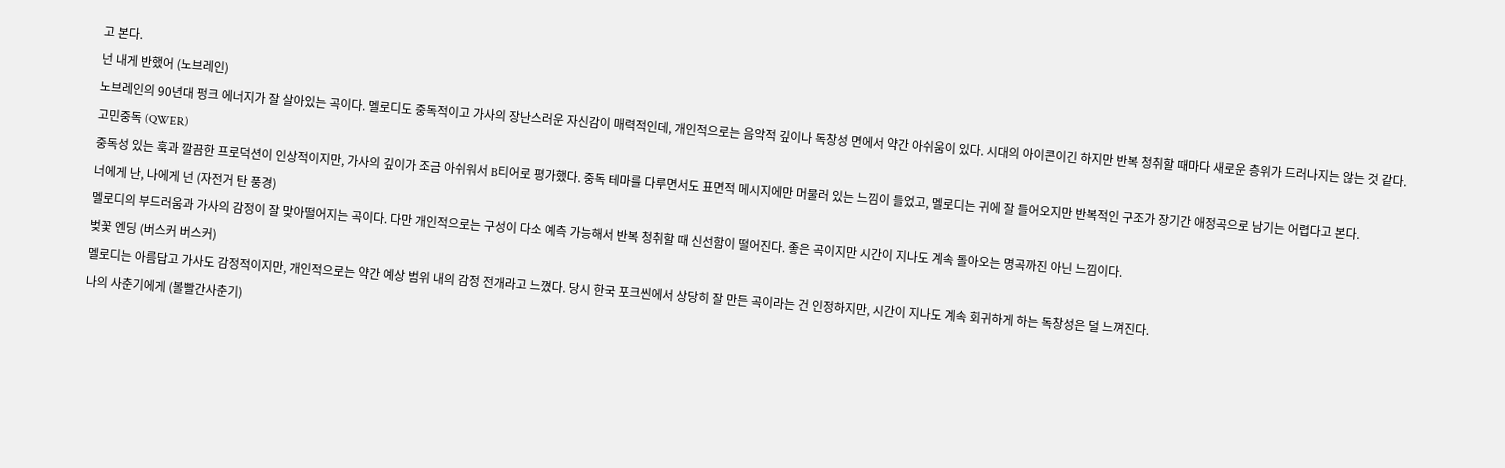고 본다.
넌 내게 반했어 (노브레인)
노브레인의 90년대 펑크 에너지가 잘 살아있는 곡이다. 멜로디도 중독적이고 가사의 장난스러운 자신감이 매력적인데, 개인적으로는 음악적 깊이나 독창성 면에서 약간 아쉬움이 있다. 시대의 아이콘이긴 하지만 반복 청취할 때마다 새로운 층위가 드러나지는 않는 것 같다.
고민중독 (QWER)
중독성 있는 훅과 깔끔한 프로덕션이 인상적이지만, 가사의 깊이가 조금 아쉬워서 B티어로 평가했다. 중독 테마를 다루면서도 표면적 메시지에만 머물러 있는 느낌이 들었고, 멜로디는 귀에 잘 들어오지만 반복적인 구조가 장기간 애정곡으로 남기는 어렵다고 본다.
너에게 난, 나에게 넌 (자전거 탄 풍경)
멜로디의 부드러움과 가사의 감정이 잘 맞아떨어지는 곡이다. 다만 개인적으로는 구성이 다소 예측 가능해서 반복 청취할 때 신선함이 떨어진다. 좋은 곡이지만 시간이 지나도 계속 돌아오는 명곡까진 아닌 느낌이다.
벚꽃 엔딩 (버스커 버스커)
멜로디는 아름답고 가사도 감정적이지만, 개인적으로는 약간 예상 범위 내의 감정 전개라고 느꼈다. 당시 한국 포크씬에서 상당히 잘 만든 곡이라는 건 인정하지만, 시간이 지나도 계속 회귀하게 하는 독창성은 덜 느껴진다.
나의 사춘기에게 (볼빨간사춘기)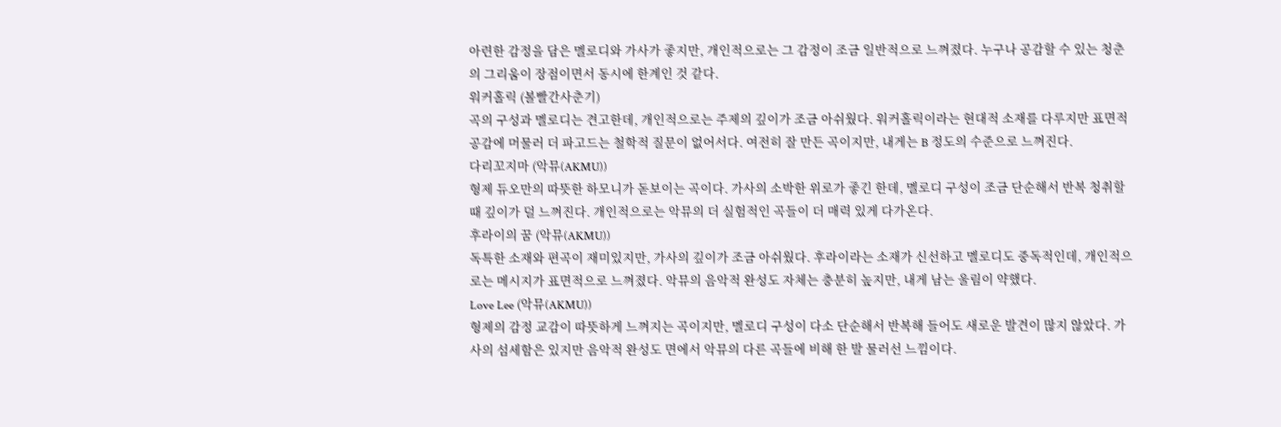아련한 감정을 담은 멜로디와 가사가 좋지만, 개인적으로는 그 감정이 조금 일반적으로 느껴졌다. 누구나 공감할 수 있는 청춘의 그리움이 장점이면서 동시에 한계인 것 같다.
워커홀릭 (볼빨간사춘기)
곡의 구성과 멜로디는 견고한데, 개인적으로는 주제의 깊이가 조금 아쉬웠다. 워커홀릭이라는 현대적 소재를 다루지만 표면적 공감에 머물러 더 파고드는 철학적 질문이 없어서다. 여전히 잘 만든 곡이지만, 내게는 B 정도의 수준으로 느껴진다.
다리꼬지마 (악뮤(AKMU))
형제 듀오만의 따뜻한 하모니가 돋보이는 곡이다. 가사의 소박한 위로가 좋긴 한데, 멜로디 구성이 조금 단순해서 반복 청취할 때 깊이가 덜 느껴진다. 개인적으로는 악뮤의 더 실험적인 곡들이 더 매력 있게 다가온다.
후라이의 꿈 (악뮤(AKMU))
독특한 소재와 편곡이 재미있지만, 가사의 깊이가 조금 아쉬웠다. 후라이라는 소재가 신선하고 멜로디도 중독적인데, 개인적으로는 메시지가 표면적으로 느껴졌다. 악뮤의 음악적 완성도 자체는 충분히 높지만, 내게 남는 울림이 약했다.
Love Lee (악뮤(AKMU))
형제의 감정 교감이 따뜻하게 느껴지는 곡이지만, 멜로디 구성이 다소 단순해서 반복해 들어도 새로운 발견이 많지 않았다. 가사의 섬세함은 있지만 음악적 완성도 면에서 악뮤의 다른 곡들에 비해 한 발 물러선 느낌이다.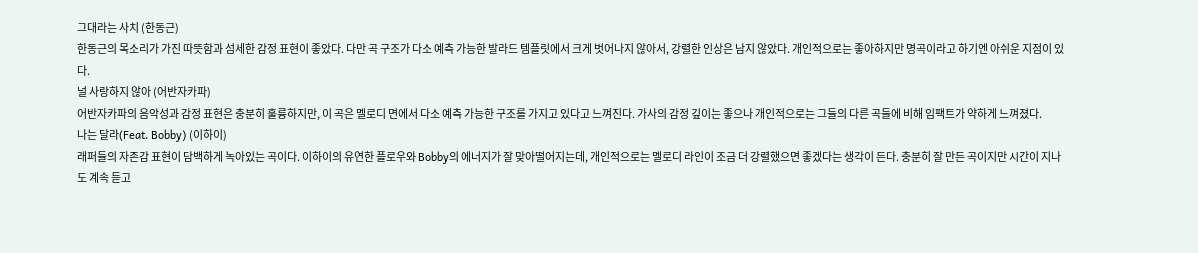그대라는 사치 (한동근)
한동근의 목소리가 가진 따뜻함과 섬세한 감정 표현이 좋았다. 다만 곡 구조가 다소 예측 가능한 발라드 템플릿에서 크게 벗어나지 않아서, 강렬한 인상은 남지 않았다. 개인적으로는 좋아하지만 명곡이라고 하기엔 아쉬운 지점이 있다.
널 사랑하지 않아 (어반자카파)
어반자카파의 음악성과 감정 표현은 충분히 훌륭하지만, 이 곡은 멜로디 면에서 다소 예측 가능한 구조를 가지고 있다고 느껴진다. 가사의 감정 깊이는 좋으나 개인적으로는 그들의 다른 곡들에 비해 임팩트가 약하게 느껴졌다.
나는 달라(Feat. Bobby) (이하이)
래퍼들의 자존감 표현이 담백하게 녹아있는 곡이다. 이하이의 유연한 플로우와 Bobby의 에너지가 잘 맞아떨어지는데, 개인적으로는 멜로디 라인이 조금 더 강렬했으면 좋겠다는 생각이 든다. 충분히 잘 만든 곡이지만 시간이 지나도 계속 듣고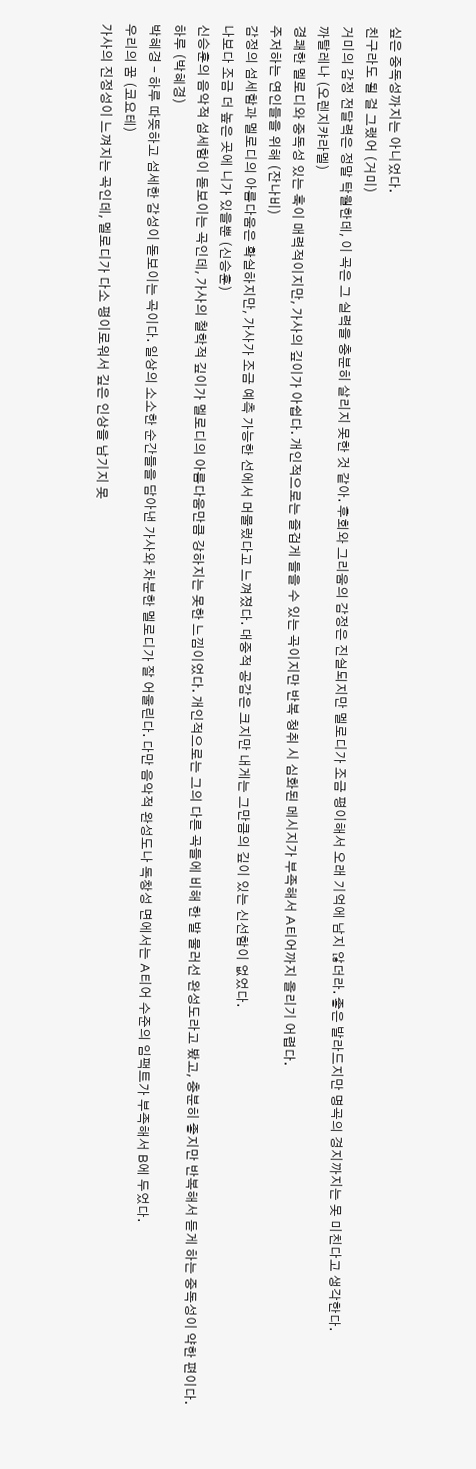싶은 중독성까지는 아니었다.
친구라도 될 걸 그랬어 (거미)
거미의 감정 전달력은 정말 탁월한데, 이 곡은 그 실력을 충분히 살리지 못한 것 같아. 후회와 그리움의 감정은 진실되지만 멜로디가 조금 평이해서 오래 기억에 남지 않더라. 좋은 발라드지만 명곡의 경지까지는 못 미친다고 생각한다.
까탈레나 (오렌지캬라멜)
경쾌한 멜로디와 중독성 있는 훅이 매력적이지만, 가사의 깊이가 아쉽다. 개인적으로는 즐겁게 들을 수 있는 곡이지만 반복 청취 시 심화된 메시지가 부족해서 A티어까지 올리기 어렵다.
주저하는 연인들을 위해 (잔나비)
감정의 섬세함과 멜로디의 아름다움은 확실하지만, 가사가 조금 예측 가능한 선에서 머물렀다고 느껴졌다. 대중적 공감은 크지만 내게는 그만큼의 깊이 있는 신선함이 없었다.
나보다 조금 더 높은 곳에 니가 있을뿐 (신승훈)
신승훈의 음악적 섬세함이 돋보이는 곡인데, 가사의 철학적 깊이가 멜로디의 아름다움만큼 강하지는 못한 느낌이었다. 개인적으로는 그의 다른 곡들에 비해 한 발 물러선 완성도라고 봤고, 충분히 좋지만 반복해서 듣게 하는 중독성이 약한 편이다.
하루 (박혜경)
박혜경 – 하루 따뜻하고 섬세한 감성이 돋보이는 곡이다. 일상의 소소한 순간들을 담아낸 가사와 차분한 멜로디가 잘 어울린다. 다만 음악적 완성도나 독창성 면에서는 A티어 수준의 임팩트가 부족해서 B에 두었다.
우리의 꿈 (코요테)
가사의 진정성이 느껴지는 곡인데, 멜로디가 다소 평이로워서 깊은 인상을 남기지 못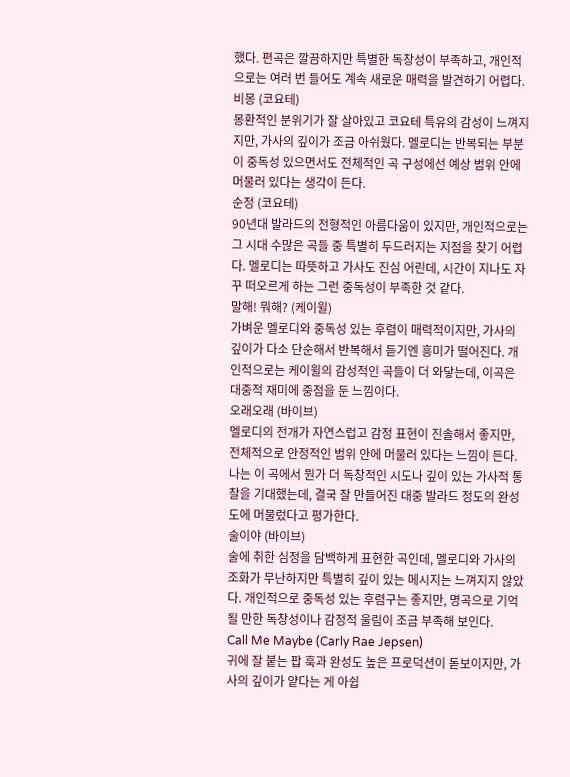했다. 편곡은 깔끔하지만 특별한 독창성이 부족하고, 개인적으로는 여러 번 들어도 계속 새로운 매력을 발견하기 어렵다.
비몽 (코요테)
몽환적인 분위기가 잘 살아있고 코요테 특유의 감성이 느껴지지만, 가사의 깊이가 조금 아쉬웠다. 멜로디는 반복되는 부분이 중독성 있으면서도 전체적인 곡 구성에선 예상 범위 안에 머물러 있다는 생각이 든다.
순정 (코요테)
90년대 발라드의 전형적인 아름다움이 있지만, 개인적으로는 그 시대 수많은 곡들 중 특별히 두드러지는 지점을 찾기 어렵다. 멜로디는 따뜻하고 가사도 진심 어린데, 시간이 지나도 자꾸 떠오르게 하는 그런 중독성이 부족한 것 같다.
말해! 뭐해? (케이윌)
가벼운 멜로디와 중독성 있는 후렴이 매력적이지만, 가사의 깊이가 다소 단순해서 반복해서 듣기엔 흥미가 떨어진다. 개인적으로는 케이윌의 감성적인 곡들이 더 와닿는데, 이곡은 대중적 재미에 중점을 둔 느낌이다.
오래오래 (바이브)
멜로디의 전개가 자연스럽고 감정 표현이 진솔해서 좋지만, 전체적으로 안정적인 범위 안에 머물러 있다는 느낌이 든다. 나는 이 곡에서 뭔가 더 독창적인 시도나 깊이 있는 가사적 통찰을 기대했는데, 결국 잘 만들어진 대중 발라드 정도의 완성도에 머물렀다고 평가한다.
술이야 (바이브)
술에 취한 심정을 담백하게 표현한 곡인데, 멜로디와 가사의 조화가 무난하지만 특별히 깊이 있는 메시지는 느껴지지 않았다. 개인적으로 중독성 있는 후렴구는 좋지만, 명곡으로 기억될 만한 독창성이나 감정적 울림이 조금 부족해 보인다.
Call Me Maybe (Carly Rae Jepsen)
귀에 잘 붙는 팝 훅과 완성도 높은 프로덕션이 돋보이지만, 가사의 깊이가 얕다는 게 아쉽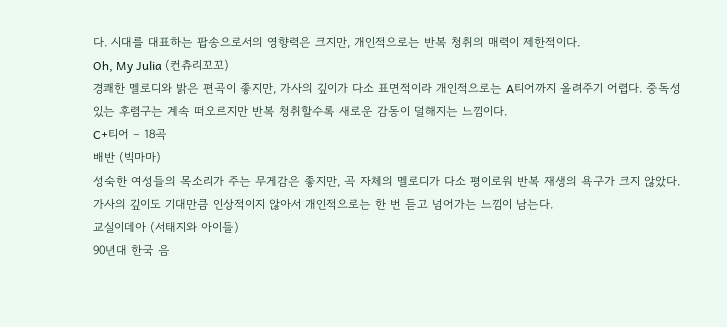다. 시대를 대표하는 팝송으로서의 영향력은 크지만, 개인적으로는 반복 청취의 매력이 제한적이다.
Oh, My Julia (컨츄리꼬꼬)
경쾌한 멜로디와 밝은 편곡이 좋지만, 가사의 깊이가 다소 표면적이라 개인적으로는 A티어까지 올려주기 어렵다. 중독성 있는 후렴구는 계속 떠오르지만 반복 청취할수록 새로운 감동이 덜해지는 느낌이다.
C+티어 – 18곡
배반 (빅마마)
성숙한 여성들의 목소리가 주는 무게감은 좋지만, 곡 자체의 멜로디가 다소 평이로워 반복 재생의 욕구가 크지 않았다. 가사의 깊이도 기대만큼 인상적이지 않아서 개인적으로는 한 번 듣고 넘어가는 느낌이 남는다.
교실이데아 (서태지와 아이들)
90년대 한국 음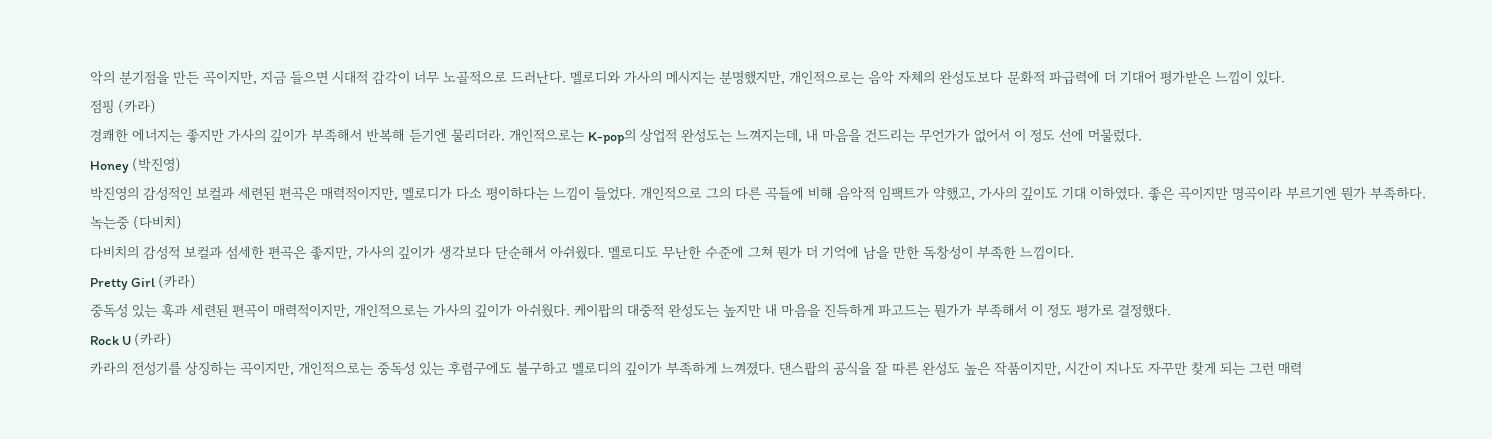악의 분기점을 만든 곡이지만, 지금 들으면 시대적 감각이 너무 노골적으로 드러난다. 멜로디와 가사의 메시지는 분명했지만, 개인적으로는 음악 자체의 완성도보다 문화적 파급력에 더 기대어 평가받은 느낌이 있다.
점핑 (카라)
경쾌한 에너지는 좋지만 가사의 깊이가 부족해서 반복해 듣기엔 물리더라. 개인적으로는 K-pop의 상업적 완성도는 느껴지는데, 내 마음을 건드리는 무언가가 없어서 이 정도 선에 머물렀다.
Honey (박진영)
박진영의 감성적인 보컬과 세련된 편곡은 매력적이지만, 멜로디가 다소 평이하다는 느낌이 들었다. 개인적으로 그의 다른 곡들에 비해 음악적 임팩트가 약했고, 가사의 깊이도 기대 이하였다. 좋은 곡이지만 명곡이라 부르기엔 뭔가 부족하다.
녹는중 (다비치)
다비치의 감성적 보컬과 섬세한 편곡은 좋지만, 가사의 깊이가 생각보다 단순해서 아쉬웠다. 멜로디도 무난한 수준에 그쳐 뭔가 더 기억에 남을 만한 독창성이 부족한 느낌이다.
Pretty Girl (카라)
중독성 있는 훅과 세련된 편곡이 매력적이지만, 개인적으로는 가사의 깊이가 아쉬웠다. 케이팝의 대중적 완성도는 높지만 내 마음을 진득하게 파고드는 뭔가가 부족해서 이 정도 평가로 결정했다.
Rock U (카라)
카라의 전성기를 상징하는 곡이지만, 개인적으로는 중독성 있는 후렴구에도 불구하고 멜로디의 깊이가 부족하게 느껴졌다. 댄스팝의 공식을 잘 따른 완성도 높은 작품이지만, 시간이 지나도 자꾸만 찾게 되는 그런 매력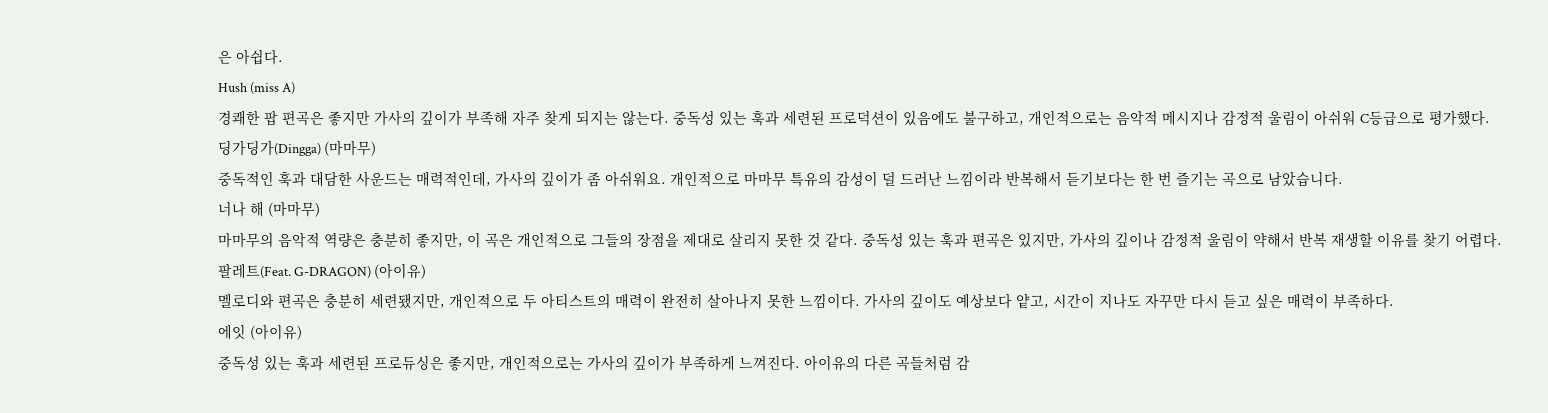은 아쉽다.
Hush (miss A)
경쾌한 팝 편곡은 좋지만 가사의 깊이가 부족해 자주 찾게 되지는 않는다. 중독성 있는 훅과 세련된 프로덕션이 있음에도 불구하고, 개인적으로는 음악적 메시지나 감정적 울림이 아쉬워 C등급으로 평가했다.
딩가딩가(Dingga) (마마무)
중독적인 훅과 대담한 사운드는 매력적인데, 가사의 깊이가 좀 아쉬워요. 개인적으로 마마무 특유의 감성이 덜 드러난 느낌이라 반복해서 듣기보다는 한 번 즐기는 곡으로 남았습니다.
너나 해 (마마무)
마마무의 음악적 역량은 충분히 좋지만, 이 곡은 개인적으로 그들의 장점을 제대로 살리지 못한 것 같다. 중독성 있는 훅과 편곡은 있지만, 가사의 깊이나 감정적 울림이 약해서 반복 재생할 이유를 찾기 어렵다.
팔레트(Feat. G-DRAGON) (아이유)
멜로디와 편곡은 충분히 세련됐지만, 개인적으로 두 아티스트의 매력이 완전히 살아나지 못한 느낌이다. 가사의 깊이도 예상보다 얕고, 시간이 지나도 자꾸만 다시 듣고 싶은 매력이 부족하다.
에잇 (아이유)
중독성 있는 훅과 세련된 프로듀싱은 좋지만, 개인적으로는 가사의 깊이가 부족하게 느껴진다. 아이유의 다른 곡들처럼 감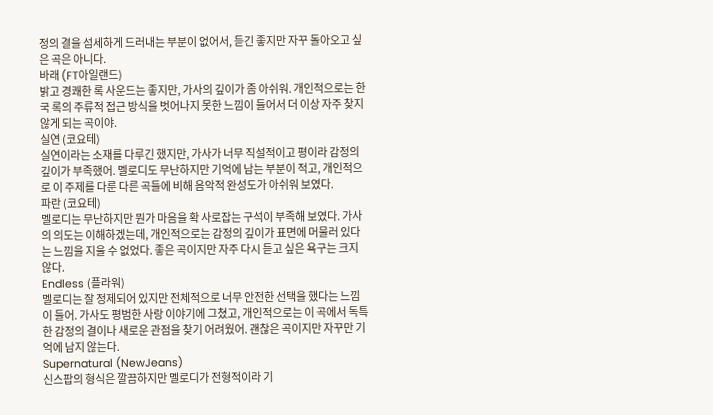정의 결을 섬세하게 드러내는 부분이 없어서, 듣긴 좋지만 자꾸 돌아오고 싶은 곡은 아니다.
바래 (FT아일랜드)
밝고 경쾌한 록 사운드는 좋지만, 가사의 깊이가 좀 아쉬워. 개인적으로는 한국 록의 주류적 접근 방식을 벗어나지 못한 느낌이 들어서 더 이상 자주 찾지 않게 되는 곡이야.
실연 (코요테)
실연이라는 소재를 다루긴 했지만, 가사가 너무 직설적이고 평이라 감정의 깊이가 부족했어. 멜로디도 무난하지만 기억에 남는 부분이 적고, 개인적으로 이 주제를 다룬 다른 곡들에 비해 음악적 완성도가 아쉬워 보였다.
파란 (코요테)
멜로디는 무난하지만 뭔가 마음을 확 사로잡는 구석이 부족해 보였다. 가사의 의도는 이해하겠는데, 개인적으로는 감정의 깊이가 표면에 머물러 있다는 느낌을 지울 수 없었다. 좋은 곡이지만 자주 다시 듣고 싶은 욕구는 크지 않다.
Endless (플라워)
멜로디는 잘 정제되어 있지만 전체적으로 너무 안전한 선택을 했다는 느낌이 들어. 가사도 평범한 사랑 이야기에 그쳤고, 개인적으로는 이 곡에서 독특한 감정의 결이나 새로운 관점을 찾기 어려웠어. 괜찮은 곡이지만 자꾸만 기억에 남지 않는다.
Supernatural (NewJeans)
신스팝의 형식은 깔끔하지만 멜로디가 전형적이라 기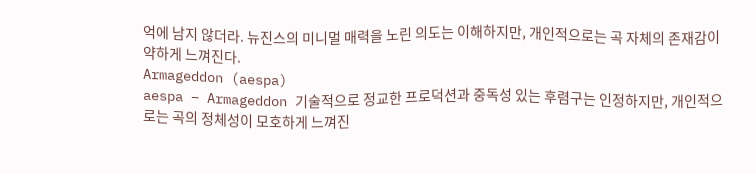억에 남지 않더라. 뉴진스의 미니멀 매력을 노린 의도는 이해하지만, 개인적으로는 곡 자체의 존재감이 약하게 느껴진다.
Armageddon (aespa)
aespa – Armageddon 기술적으로 정교한 프로덕션과 중독성 있는 후렴구는 인정하지만, 개인적으로는 곡의 정체성이 모호하게 느껴진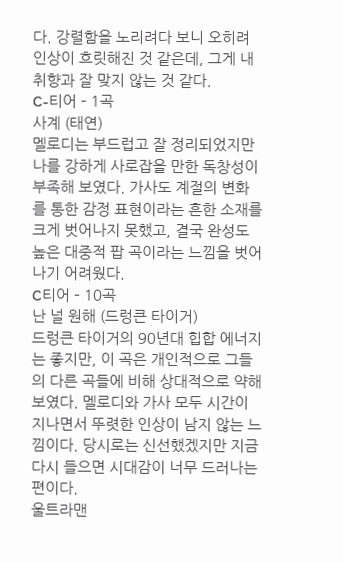다. 강렬함을 노리려다 보니 오히려 인상이 흐릿해진 것 같은데, 그게 내 취향과 잘 맞지 않는 것 같다.
C-티어 – 1곡
사계 (태연)
멜로디는 부드럽고 잘 정리되었지만 나를 강하게 사로잡을 만한 독창성이 부족해 보였다. 가사도 계절의 변화를 통한 감정 표현이라는 흔한 소재를 크게 벗어나지 못했고, 결국 완성도 높은 대중적 팝 곡이라는 느낌을 벗어나기 어려웠다.
C티어 – 10곡
난 널 원해 (드렁큰 타이거)
드렁큰 타이거의 90년대 힙합 에너지는 좋지만, 이 곡은 개인적으로 그들의 다른 곡들에 비해 상대적으로 약해 보였다. 멜로디와 가사 모두 시간이 지나면서 뚜렷한 인상이 남지 않는 느낌이다. 당시로는 신선했겠지만 지금 다시 들으면 시대감이 너무 드러나는 편이다.
울트라맨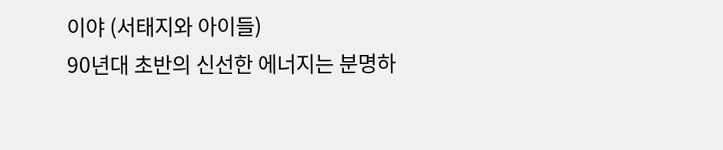이야 (서태지와 아이들)
90년대 초반의 신선한 에너지는 분명하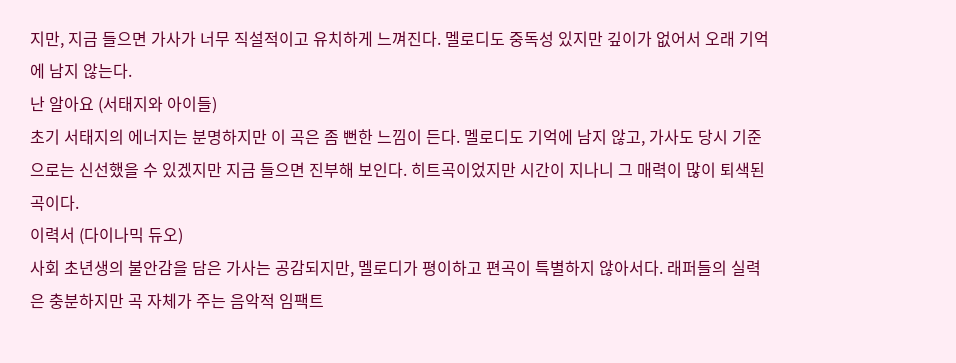지만, 지금 들으면 가사가 너무 직설적이고 유치하게 느껴진다. 멜로디도 중독성 있지만 깊이가 없어서 오래 기억에 남지 않는다.
난 알아요 (서태지와 아이들)
초기 서태지의 에너지는 분명하지만 이 곡은 좀 뻔한 느낌이 든다. 멜로디도 기억에 남지 않고, 가사도 당시 기준으로는 신선했을 수 있겠지만 지금 들으면 진부해 보인다. 히트곡이었지만 시간이 지나니 그 매력이 많이 퇴색된 곡이다.
이력서 (다이나믹 듀오)
사회 초년생의 불안감을 담은 가사는 공감되지만, 멜로디가 평이하고 편곡이 특별하지 않아서다. 래퍼들의 실력은 충분하지만 곡 자체가 주는 음악적 임팩트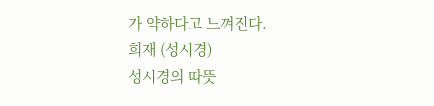가 약하다고 느껴진다.
희재 (성시경)
성시경의 따뜻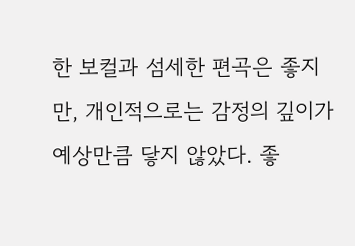한 보컬과 섬세한 편곡은 좋지만, 개인적으로는 감정의 깊이가 예상만큼 닿지 않았다. 좋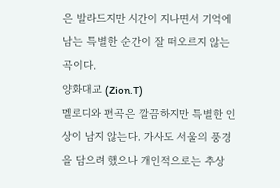은 발라드지만 시간이 지나면서 기억에 남는 특별한 순간이 잘 떠오르지 않는 곡이다.
양화대교 (Zion.T)
멜로디와 편곡은 깔끔하지만 특별한 인상이 남지 않는다. 가사도 서울의 풍경을 담으려 했으나 개인적으로는 추상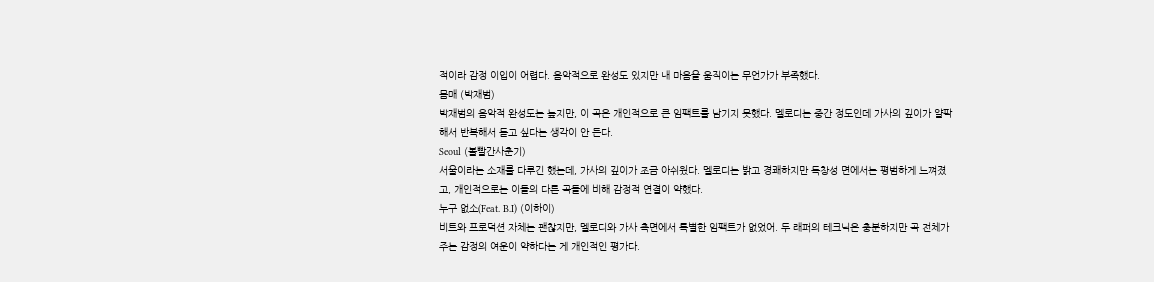적이라 감정 이입이 어렵다. 음악적으로 완성도 있지만 내 마음을 움직이는 무언가가 부족했다.
몸매 (박재범)
박재범의 음악적 완성도는 높지만, 이 곡은 개인적으로 큰 임팩트를 남기지 못했다. 멜로디는 중간 정도인데 가사의 깊이가 얄팍해서 반복해서 듣고 싶다는 생각이 안 든다.
Seoul (볼빨간사춘기)
서울이라는 소재를 다루긴 했는데, 가사의 깊이가 조금 아쉬웠다. 멜로디는 밝고 경쾌하지만 독창성 면에서는 평범하게 느껴졌고, 개인적으로는 이들의 다른 곡들에 비해 감정적 연결이 약했다.
누구 없소(Feat. B.I) (이하이)
비트와 프로덕션 자체는 괜찮지만, 멜로디와 가사 측면에서 특별한 임팩트가 없었어. 두 래퍼의 테크닉은 충분하지만 곡 전체가 주는 감정의 여운이 약하다는 게 개인적인 평가다.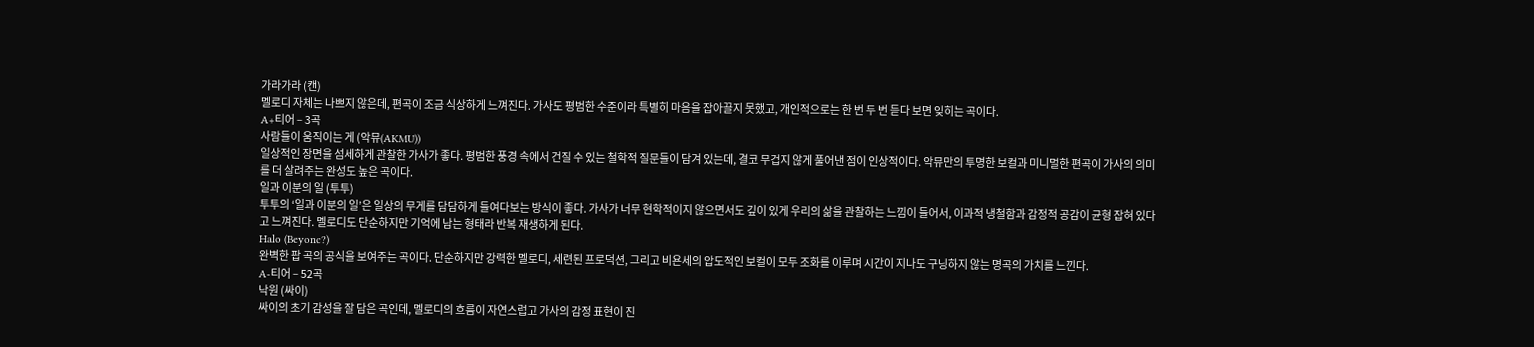가라가라 (캔)
멜로디 자체는 나쁘지 않은데, 편곡이 조금 식상하게 느껴진다. 가사도 평범한 수준이라 특별히 마음을 잡아끌지 못했고, 개인적으로는 한 번 두 번 듣다 보면 잊히는 곡이다.
A+티어 – 3곡
사람들이 움직이는 게 (악뮤(AKMU))
일상적인 장면을 섬세하게 관찰한 가사가 좋다. 평범한 풍경 속에서 건질 수 있는 철학적 질문들이 담겨 있는데, 결코 무겁지 않게 풀어낸 점이 인상적이다. 악뮤만의 투명한 보컬과 미니멀한 편곡이 가사의 의미를 더 살려주는 완성도 높은 곡이다.
일과 이분의 일 (투투)
투투의 ‘일과 이분의 일’은 일상의 무게를 담담하게 들여다보는 방식이 좋다. 가사가 너무 현학적이지 않으면서도 깊이 있게 우리의 삶을 관찰하는 느낌이 들어서, 이과적 냉철함과 감정적 공감이 균형 잡혀 있다고 느껴진다. 멜로디도 단순하지만 기억에 남는 형태라 반복 재생하게 된다.
Halo (Beyonc?)
완벽한 팝 곡의 공식을 보여주는 곡이다. 단순하지만 강력한 멜로디, 세련된 프로덕션, 그리고 비욘세의 압도적인 보컬이 모두 조화를 이루며 시간이 지나도 구닝하지 않는 명곡의 가치를 느낀다.
A-티어 – 52곡
낙원 (싸이)
싸이의 초기 감성을 잘 담은 곡인데, 멜로디의 흐름이 자연스럽고 가사의 감정 표현이 진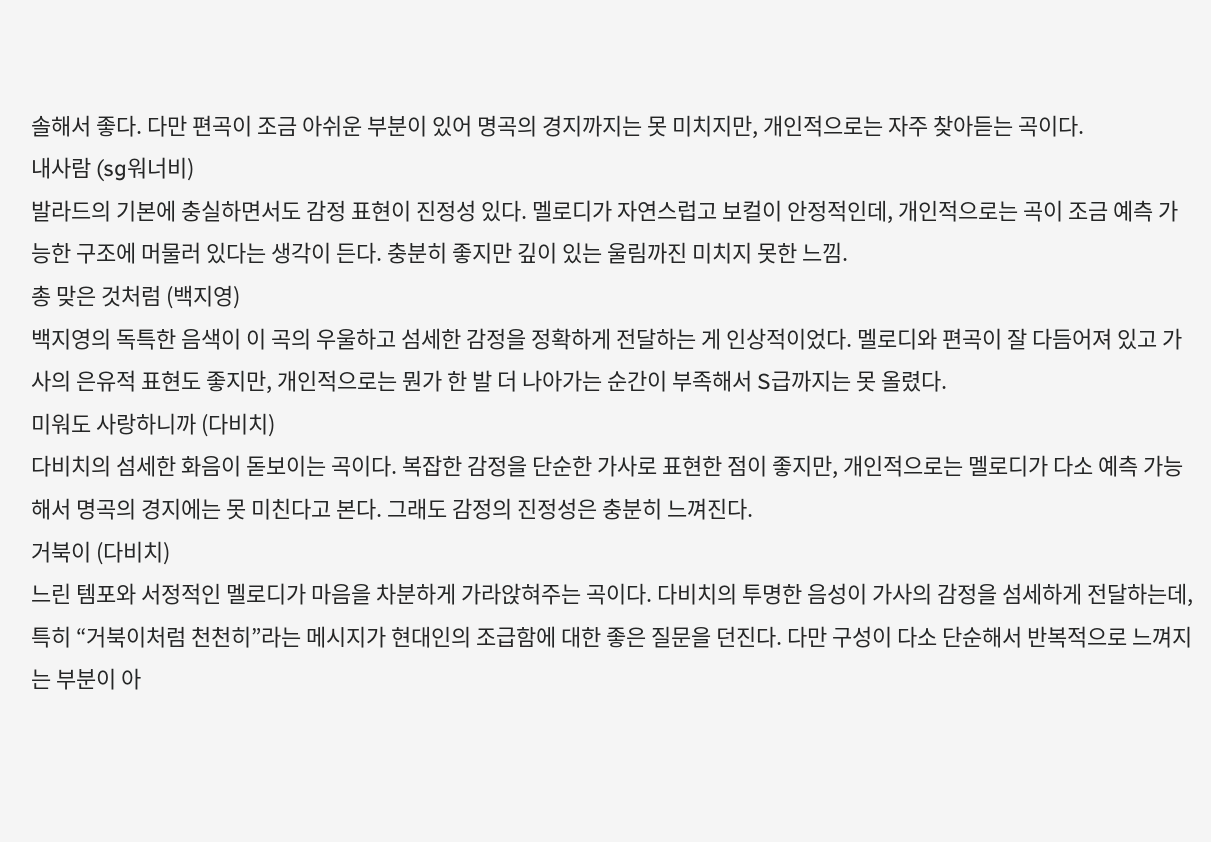솔해서 좋다. 다만 편곡이 조금 아쉬운 부분이 있어 명곡의 경지까지는 못 미치지만, 개인적으로는 자주 찾아듣는 곡이다.
내사람 (sg워너비)
발라드의 기본에 충실하면서도 감정 표현이 진정성 있다. 멜로디가 자연스럽고 보컬이 안정적인데, 개인적으로는 곡이 조금 예측 가능한 구조에 머물러 있다는 생각이 든다. 충분히 좋지만 깊이 있는 울림까진 미치지 못한 느낌.
총 맞은 것처럼 (백지영)
백지영의 독특한 음색이 이 곡의 우울하고 섬세한 감정을 정확하게 전달하는 게 인상적이었다. 멜로디와 편곡이 잘 다듬어져 있고 가사의 은유적 표현도 좋지만, 개인적으로는 뭔가 한 발 더 나아가는 순간이 부족해서 S급까지는 못 올렸다.
미워도 사랑하니까 (다비치)
다비치의 섬세한 화음이 돋보이는 곡이다. 복잡한 감정을 단순한 가사로 표현한 점이 좋지만, 개인적으로는 멜로디가 다소 예측 가능해서 명곡의 경지에는 못 미친다고 본다. 그래도 감정의 진정성은 충분히 느껴진다.
거북이 (다비치)
느린 템포와 서정적인 멜로디가 마음을 차분하게 가라앉혀주는 곡이다. 다비치의 투명한 음성이 가사의 감정을 섬세하게 전달하는데, 특히 “거북이처럼 천천히”라는 메시지가 현대인의 조급함에 대한 좋은 질문을 던진다. 다만 구성이 다소 단순해서 반복적으로 느껴지는 부분이 아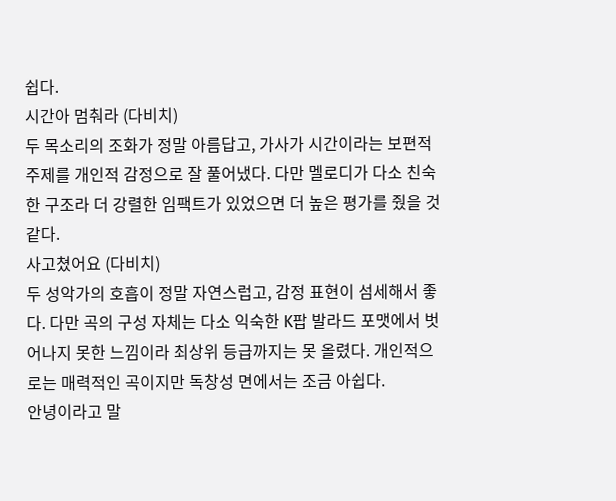쉽다.
시간아 멈춰라 (다비치)
두 목소리의 조화가 정말 아름답고, 가사가 시간이라는 보편적 주제를 개인적 감정으로 잘 풀어냈다. 다만 멜로디가 다소 친숙한 구조라 더 강렬한 임팩트가 있었으면 더 높은 평가를 줬을 것 같다.
사고쳤어요 (다비치)
두 성악가의 호흡이 정말 자연스럽고, 감정 표현이 섬세해서 좋다. 다만 곡의 구성 자체는 다소 익숙한 K팝 발라드 포맷에서 벗어나지 못한 느낌이라 최상위 등급까지는 못 올렸다. 개인적으로는 매력적인 곡이지만 독창성 면에서는 조금 아쉽다.
안녕이라고 말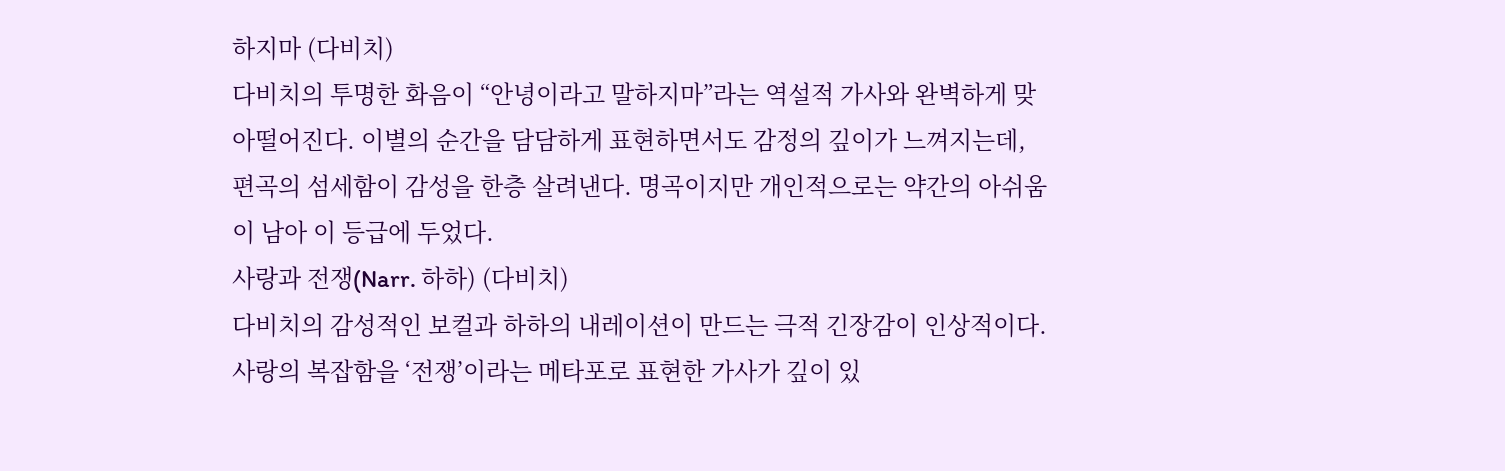하지마 (다비치)
다비치의 투명한 화음이 “안녕이라고 말하지마”라는 역설적 가사와 완벽하게 맞아떨어진다. 이별의 순간을 담담하게 표현하면서도 감정의 깊이가 느껴지는데, 편곡의 섬세함이 감성을 한층 살려낸다. 명곡이지만 개인적으로는 약간의 아쉬움이 남아 이 등급에 두었다.
사랑과 전쟁(Narr. 하하) (다비치)
다비치의 감성적인 보컬과 하하의 내레이션이 만드는 극적 긴장감이 인상적이다. 사랑의 복잡함을 ‘전쟁’이라는 메타포로 표현한 가사가 깊이 있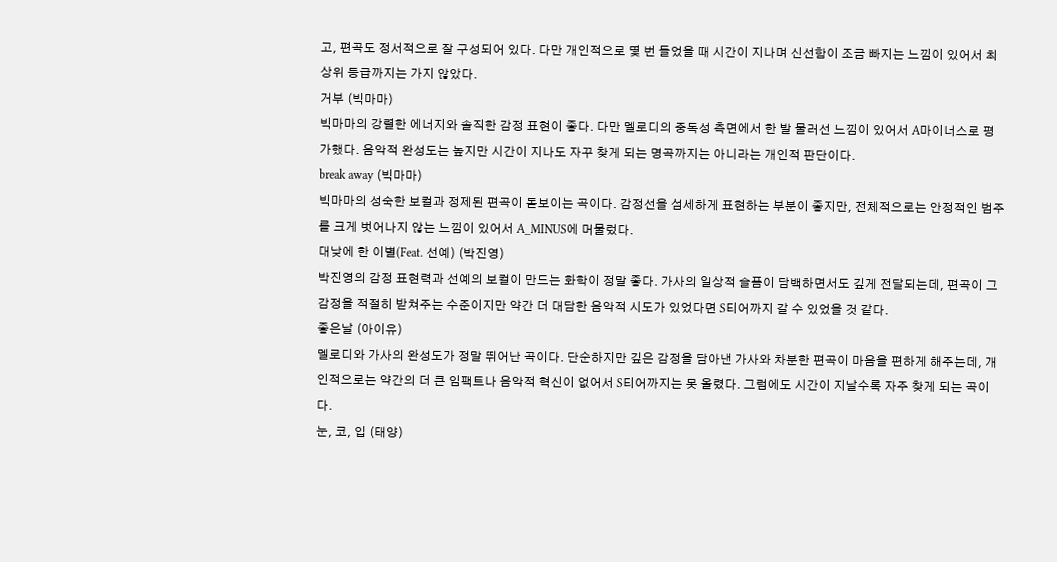고, 편곡도 정서적으로 잘 구성되어 있다. 다만 개인적으로 몇 번 들었을 때 시간이 지나며 신선함이 조금 빠지는 느낌이 있어서 최상위 등급까지는 가지 않았다.
거부 (빅마마)
빅마마의 강렬한 에너지와 솔직한 감정 표현이 좋다. 다만 멜로디의 중독성 측면에서 한 발 물러선 느낌이 있어서 A마이너스로 평가했다. 음악적 완성도는 높지만 시간이 지나도 자꾸 찾게 되는 명곡까지는 아니라는 개인적 판단이다.
break away (빅마마)
빅마마의 성숙한 보컬과 정제된 편곡이 돋보이는 곡이다. 감정선을 섬세하게 표현하는 부분이 좋지만, 전체적으로는 안정적인 범주를 크게 벗어나지 않는 느낌이 있어서 A_MINUS에 머물렀다.
대낮에 한 이별(Feat. 선예) (박진영)
박진영의 감정 표현력과 선예의 보컬이 만드는 화학이 정말 좋다. 가사의 일상적 슬픔이 담백하면서도 깊게 전달되는데, 편곡이 그 감정을 적절히 받쳐주는 수준이지만 약간 더 대담한 음악적 시도가 있었다면 S티어까지 갈 수 있었을 것 같다.
좋은날 (아이유)
멜로디와 가사의 완성도가 정말 뛰어난 곡이다. 단순하지만 깊은 감정을 담아낸 가사와 차분한 편곡이 마음을 편하게 해주는데, 개인적으로는 약간의 더 큰 임팩트나 음악적 혁신이 없어서 S티어까지는 못 올렸다. 그럼에도 시간이 지날수록 자주 찾게 되는 곡이다.
눈, 코, 입 (태양)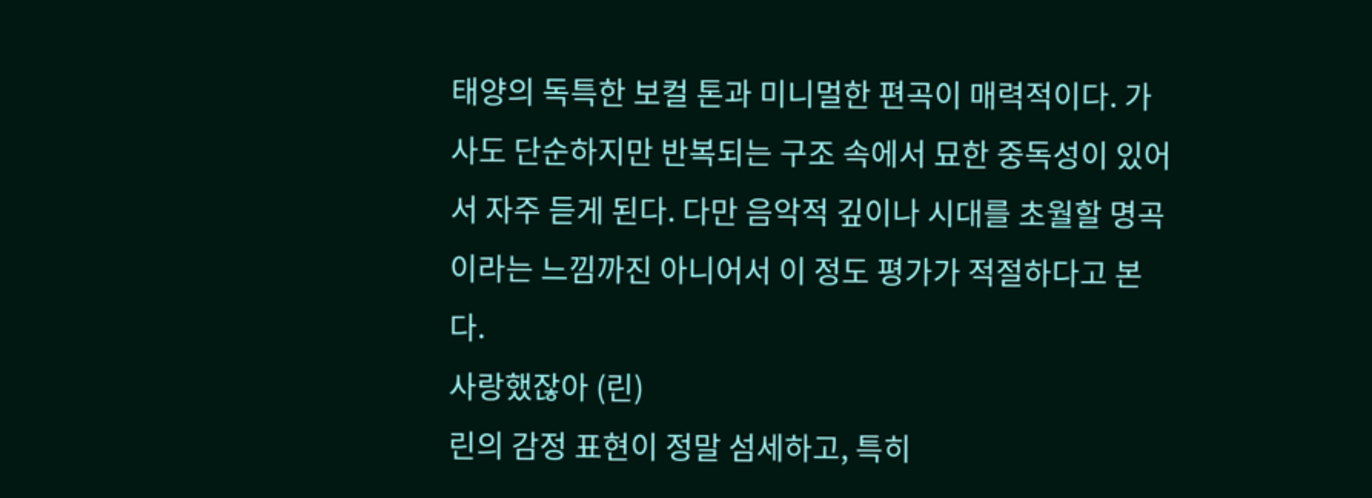태양의 독특한 보컬 톤과 미니멀한 편곡이 매력적이다. 가사도 단순하지만 반복되는 구조 속에서 묘한 중독성이 있어서 자주 듣게 된다. 다만 음악적 깊이나 시대를 초월할 명곡이라는 느낌까진 아니어서 이 정도 평가가 적절하다고 본다.
사랑했잖아 (린)
린의 감정 표현이 정말 섬세하고, 특히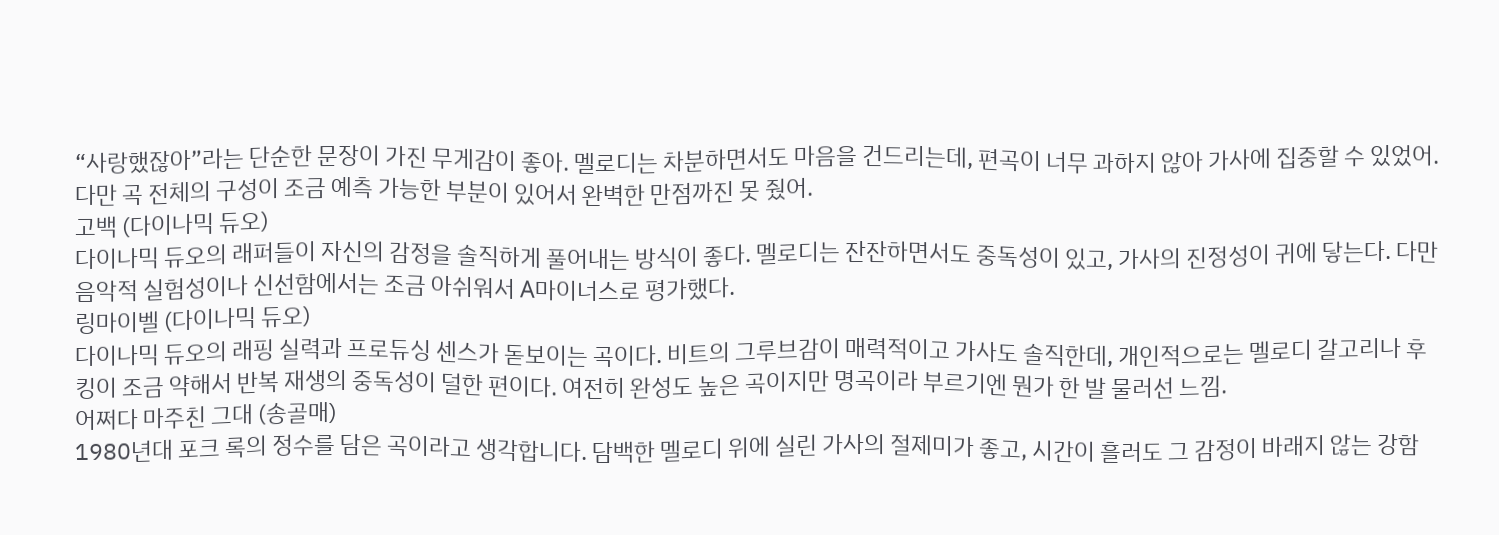“사랑했잖아”라는 단순한 문장이 가진 무게감이 좋아. 멜로디는 차분하면서도 마음을 건드리는데, 편곡이 너무 과하지 않아 가사에 집중할 수 있었어. 다만 곡 전체의 구성이 조금 예측 가능한 부분이 있어서 완벽한 만점까진 못 줬어.
고백 (다이나믹 듀오)
다이나믹 듀오의 래퍼들이 자신의 감정을 솔직하게 풀어내는 방식이 좋다. 멜로디는 잔잔하면서도 중독성이 있고, 가사의 진정성이 귀에 닿는다. 다만 음악적 실험성이나 신선함에서는 조금 아쉬워서 A마이너스로 평가했다.
링마이벨 (다이나믹 듀오)
다이나믹 듀오의 래핑 실력과 프로듀싱 센스가 돋보이는 곡이다. 비트의 그루브감이 매력적이고 가사도 솔직한데, 개인적으로는 멜로디 갈고리나 후킹이 조금 약해서 반복 재생의 중독성이 덜한 편이다. 여전히 완성도 높은 곡이지만 명곡이라 부르기엔 뭔가 한 발 물러선 느낌.
어쩌다 마주친 그대 (송골매)
1980년대 포크 록의 정수를 담은 곡이라고 생각합니다. 담백한 멜로디 위에 실린 가사의 절제미가 좋고, 시간이 흘러도 그 감정이 바래지 않는 강함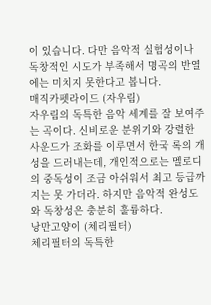이 있습니다. 다만 음악적 실험성이나 독창적인 시도가 부족해서 명곡의 반열에는 미치지 못한다고 봅니다.
매직카펫라이드 (자우림)
자우림의 독특한 음악 세계를 잘 보여주는 곡이다. 신비로운 분위기와 강렬한 사운드가 조화를 이루면서 한국 록의 개성을 드러내는데, 개인적으로는 멜로디의 중독성이 조금 아쉬워서 최고 등급까지는 못 가더라. 하지만 음악적 완성도와 독창성은 충분히 훌륭하다.
낭만고양이 (체리필터)
체리필터의 독특한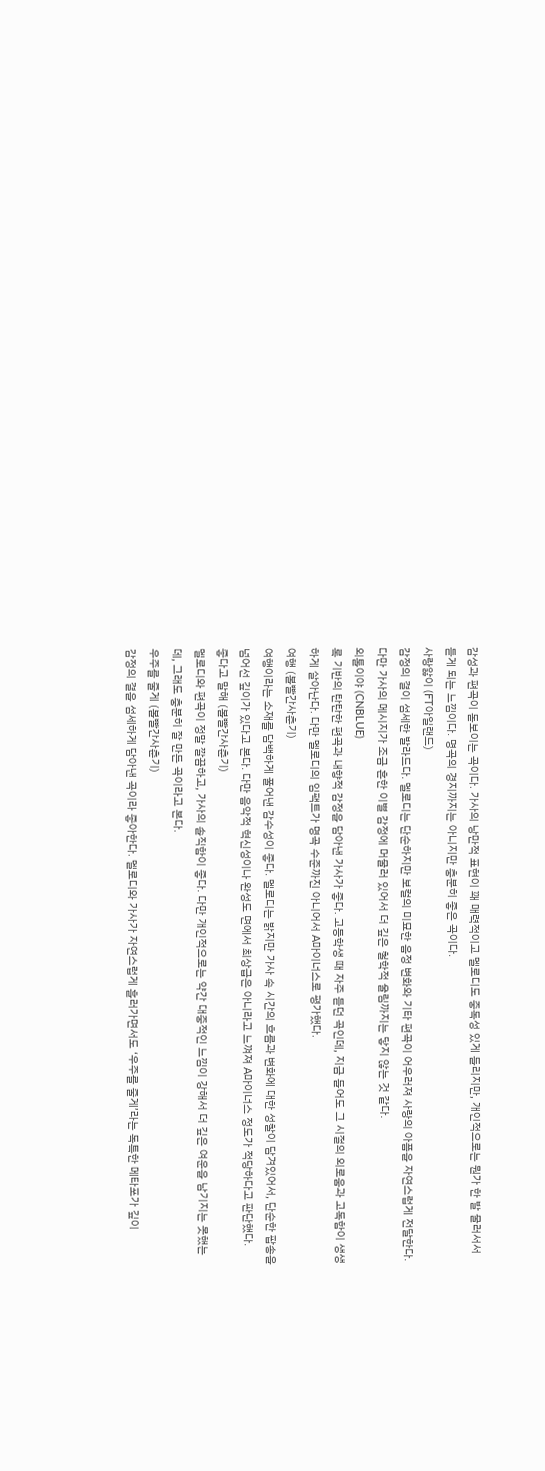감성과 편곡이 돋보이는 곡이다. 가사의 낭만적 표현이 꽤 매력적이고 멜로디도 중독성 있게 들리지만, 개인적으로는 뭔가 한 발 물러서서 듣게 되는 느낌이다. 명곡의 경지까지는 아니지만 충분히 좋은 곡이다.
사랑앓이 (FT아일랜드)
감정의 결이 섬세한 발라드다. 멜로디는 단순하지만 보컬의 미묘한 음정 변화와 기타 편곡이 어우러져 사랑의 아픔을 자연스럽게 전달한다. 다만 가사의 메시지가 조금 흔한 이별 감정에 머물러 있어서 더 깊은 철학적 울림까지는 닿지 않는 것 같다.
외톨이야 (CNBLUE)
록 기반의 탄탄한 편곡과 내향적 감정을 담아낸 가사가 좋다. 고등학생 때 자주 듣던 곡인데, 지금 들어도 그 시절의 외로움과 고독함이 생생하게 살아난다. 다만 멜로디의 임팩트가 명곡 수준까진 아니어서 A마이너스로 평가했다.
여행 (볼빨간사춘기)
여행이라는 소재를 담백하게 풀어낸 감수성이 좋다. 멜로디는 밝지만 가사 속 시간의 흐름과 변화에 대한 성찰이 담겨있어서, 단순한 팝송을 넘어선 깊이가 있다고 본다. 다만 음악적 혁신성이나 완성도 면에서 최상급은 아니라고 느껴져 A마이너스 정도가 적당하다고 판단했다.
좋다고 말해 (볼빨간사춘기)
멜로디와 편곡이 정말 깔끔하고, 가사의 솔직함이 좋다. 다만 개인적으로는 약간 대중적인 느낌이 강해서 더 깊은 여운을 남기지는 못했는데, 그래도 충분히 잘 만든 곡이라고 본다.
우주를 줄게 (볼빨간사춘기)
감정의 결을 섬세하게 담아낸 곡이라 좋아한다. 멜로디와 가사가 자연스럽게 흘러가면서도 ‘우주를 줄게’라는 독특한 메타포가 깊이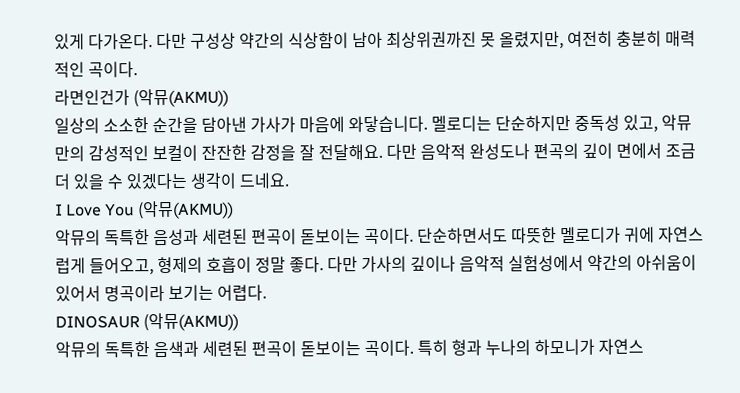있게 다가온다. 다만 구성상 약간의 식상함이 남아 최상위권까진 못 올렸지만, 여전히 충분히 매력적인 곡이다.
라면인건가 (악뮤(AKMU))
일상의 소소한 순간을 담아낸 가사가 마음에 와닿습니다. 멜로디는 단순하지만 중독성 있고, 악뮤만의 감성적인 보컬이 잔잔한 감정을 잘 전달해요. 다만 음악적 완성도나 편곡의 깊이 면에서 조금 더 있을 수 있겠다는 생각이 드네요.
I Love You (악뮤(AKMU))
악뮤의 독특한 음성과 세련된 편곡이 돋보이는 곡이다. 단순하면서도 따뜻한 멜로디가 귀에 자연스럽게 들어오고, 형제의 호흡이 정말 좋다. 다만 가사의 깊이나 음악적 실험성에서 약간의 아쉬움이 있어서 명곡이라 보기는 어렵다.
DINOSAUR (악뮤(AKMU))
악뮤의 독특한 음색과 세련된 편곡이 돋보이는 곡이다. 특히 형과 누나의 하모니가 자연스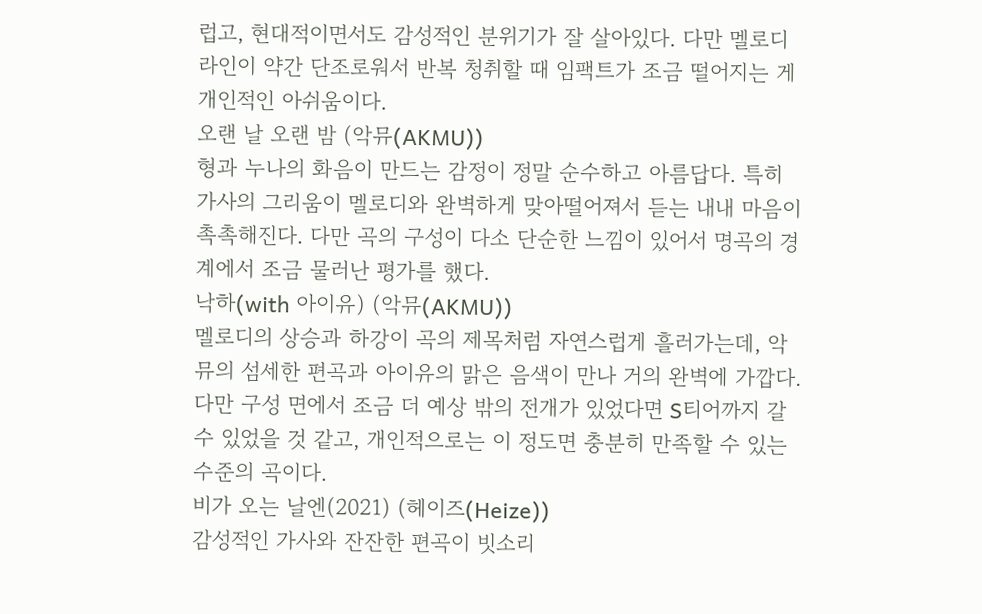럽고, 현대적이면서도 감성적인 분위기가 잘 살아있다. 다만 멜로디 라인이 약간 단조로워서 반복 청취할 때 임팩트가 조금 떨어지는 게 개인적인 아쉬움이다.
오랜 날 오랜 밤 (악뮤(AKMU))
형과 누나의 화음이 만드는 감정이 정말 순수하고 아름답다. 특히 가사의 그리움이 멜로디와 완벽하게 맞아떨어져서 듣는 내내 마음이 촉촉해진다. 다만 곡의 구성이 다소 단순한 느낌이 있어서 명곡의 경계에서 조금 물러난 평가를 했다.
낙하(with 아이유) (악뮤(AKMU))
멜로디의 상승과 하강이 곡의 제목처럼 자연스럽게 흘러가는데, 악뮤의 섬세한 편곡과 아이유의 맑은 음색이 만나 거의 완벽에 가깝다. 다만 구성 면에서 조금 더 예상 밖의 전개가 있었다면 S티어까지 갈 수 있었을 것 같고, 개인적으로는 이 정도면 충분히 만족할 수 있는 수준의 곡이다.
비가 오는 날엔(2021) (헤이즈(Heize))
감성적인 가사와 잔잔한 편곡이 빗소리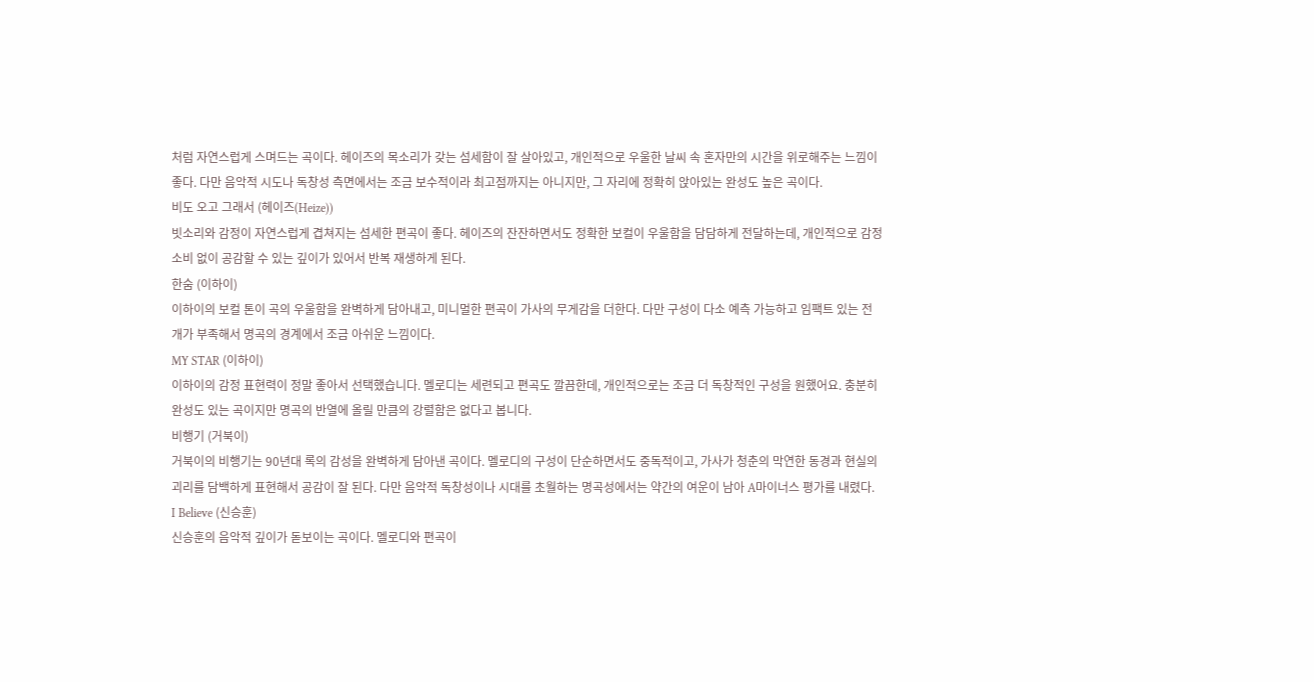처럼 자연스럽게 스며드는 곡이다. 헤이즈의 목소리가 갖는 섬세함이 잘 살아있고, 개인적으로 우울한 날씨 속 혼자만의 시간을 위로해주는 느낌이 좋다. 다만 음악적 시도나 독창성 측면에서는 조금 보수적이라 최고점까지는 아니지만, 그 자리에 정확히 앉아있는 완성도 높은 곡이다.
비도 오고 그래서 (헤이즈(Heize))
빗소리와 감정이 자연스럽게 겹쳐지는 섬세한 편곡이 좋다. 헤이즈의 잔잔하면서도 정확한 보컬이 우울함을 담담하게 전달하는데, 개인적으로 감정 소비 없이 공감할 수 있는 깊이가 있어서 반복 재생하게 된다.
한숨 (이하이)
이하이의 보컬 톤이 곡의 우울함을 완벽하게 담아내고, 미니멀한 편곡이 가사의 무게감을 더한다. 다만 구성이 다소 예측 가능하고 임팩트 있는 전개가 부족해서 명곡의 경계에서 조금 아쉬운 느낌이다.
MY STAR (이하이)
이하이의 감정 표현력이 정말 좋아서 선택했습니다. 멜로디는 세련되고 편곡도 깔끔한데, 개인적으로는 조금 더 독창적인 구성을 원했어요. 충분히 완성도 있는 곡이지만 명곡의 반열에 올릴 만큼의 강렬함은 없다고 봅니다.
비행기 (거북이)
거북이의 비행기는 90년대 록의 감성을 완벽하게 담아낸 곡이다. 멜로디의 구성이 단순하면서도 중독적이고, 가사가 청춘의 막연한 동경과 현실의 괴리를 담백하게 표현해서 공감이 잘 된다. 다만 음악적 독창성이나 시대를 초월하는 명곡성에서는 약간의 여운이 남아 A마이너스 평가를 내렸다.
I Believe (신승훈)
신승훈의 음악적 깊이가 돋보이는 곡이다. 멜로디와 편곡이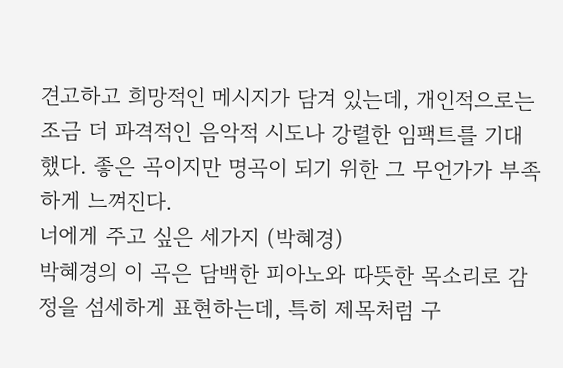견고하고 희망적인 메시지가 담겨 있는데, 개인적으로는 조금 더 파격적인 음악적 시도나 강렬한 임팩트를 기대했다. 좋은 곡이지만 명곡이 되기 위한 그 무언가가 부족하게 느껴진다.
너에게 주고 싶은 세가지 (박혜경)
박혜경의 이 곡은 담백한 피아노와 따뜻한 목소리로 감정을 섬세하게 표현하는데, 특히 제목처럼 구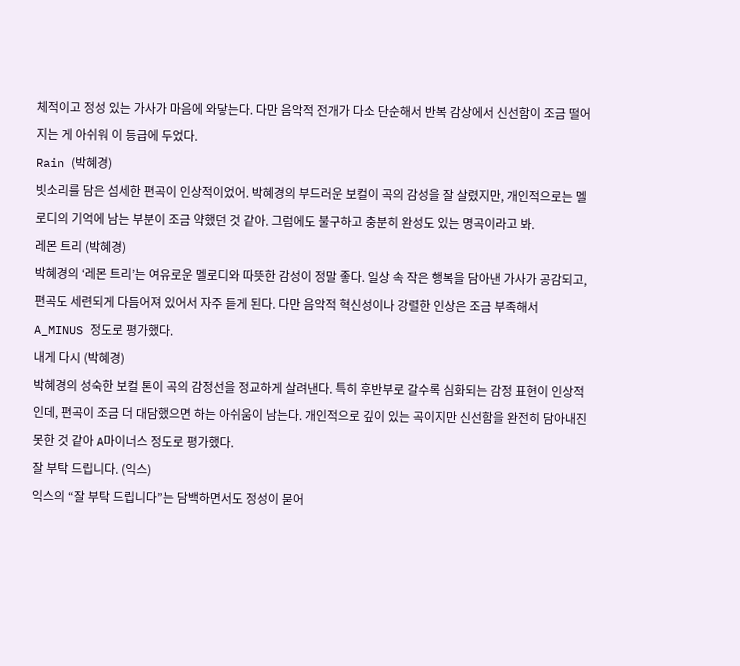체적이고 정성 있는 가사가 마음에 와닿는다. 다만 음악적 전개가 다소 단순해서 반복 감상에서 신선함이 조금 떨어지는 게 아쉬워 이 등급에 두었다.
Rain (박혜경)
빗소리를 담은 섬세한 편곡이 인상적이었어. 박혜경의 부드러운 보컬이 곡의 감성을 잘 살렸지만, 개인적으로는 멜로디의 기억에 남는 부분이 조금 약했던 것 같아. 그럼에도 불구하고 충분히 완성도 있는 명곡이라고 봐.
레몬 트리 (박혜경)
박혜경의 ‘레몬 트리’는 여유로운 멜로디와 따뜻한 감성이 정말 좋다. 일상 속 작은 행복을 담아낸 가사가 공감되고, 편곡도 세련되게 다듬어져 있어서 자주 듣게 된다. 다만 음악적 혁신성이나 강렬한 인상은 조금 부족해서 A_MINUS 정도로 평가했다.
내게 다시 (박혜경)
박혜경의 성숙한 보컬 톤이 곡의 감정선을 정교하게 살려낸다. 특히 후반부로 갈수록 심화되는 감정 표현이 인상적인데, 편곡이 조금 더 대담했으면 하는 아쉬움이 남는다. 개인적으로 깊이 있는 곡이지만 신선함을 완전히 담아내진 못한 것 같아 A마이너스 정도로 평가했다.
잘 부탁 드립니다. (익스)
익스의 “잘 부탁 드립니다”는 담백하면서도 정성이 묻어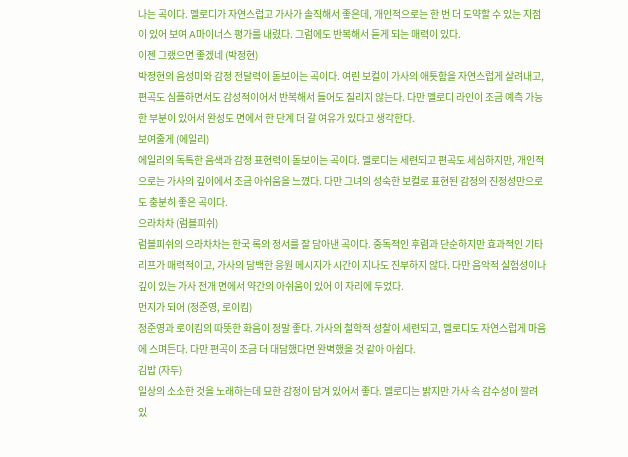나는 곡이다. 멜로디가 자연스럽고 가사가 솔직해서 좋은데, 개인적으로는 한 번 더 도약할 수 있는 지점이 있어 보여 A마이너스 평가를 내렸다. 그럼에도 반복해서 듣게 되는 매력이 있다.
이젠 그랬으면 좋겠네 (박정현)
박정현의 음성미와 감정 전달력이 돋보이는 곡이다. 여린 보컬이 가사의 애틋함을 자연스럽게 살려내고, 편곡도 심플하면서도 감성적이어서 반복해서 들어도 질리지 않는다. 다만 멜로디 라인이 조금 예측 가능한 부분이 있어서 완성도 면에서 한 단계 더 갈 여유가 있다고 생각한다.
보여줄게 (에일리)
에일리의 독특한 음색과 감정 표현력이 돋보이는 곡이다. 멜로디는 세련되고 편곡도 세심하지만, 개인적으로는 가사의 깊이에서 조금 아쉬움을 느꼈다. 다만 그녀의 성숙한 보컬로 표현된 감정의 진정성만으로도 충분히 좋은 곡이다.
으라차차 (럼블피쉬)
럼블피쉬의 으라차차는 한국 록의 정서를 잘 담아낸 곡이다. 중독적인 후렴과 단순하지만 효과적인 기타 리프가 매력적이고, 가사의 담백한 응원 메시지가 시간이 지나도 진부하지 않다. 다만 음악적 실험성이나 깊이 있는 가사 전개 면에서 약간의 아쉬움이 있어 이 자리에 두었다.
먼지가 되어 (정준영, 로이킴)
정준영과 로이킴의 따뜻한 화음이 정말 좋다. 가사의 철학적 성찰이 세련되고, 멜로디도 자연스럽게 마음에 스며든다. 다만 편곡이 조금 더 대담했다면 완벽했을 것 같아 아쉽다.
김밥 (자두)
일상의 소소한 것을 노래하는데 묘한 감정이 담겨 있어서 좋다. 멜로디는 밝지만 가사 속 감수성이 깔려 있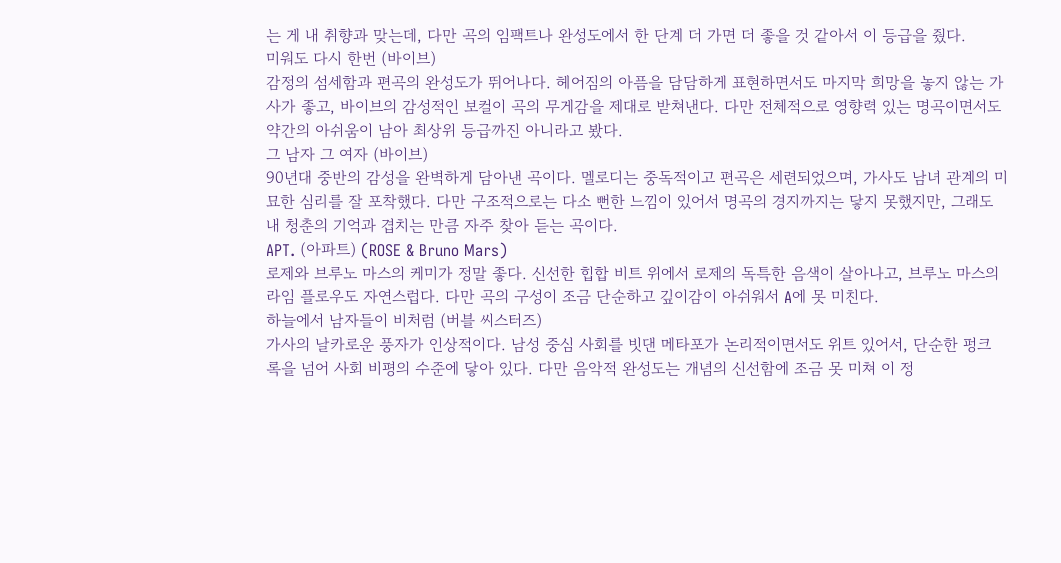는 게 내 취향과 맞는데, 다만 곡의 임팩트나 완성도에서 한 단계 더 가면 더 좋을 것 같아서 이 등급을 줬다.
미워도 다시 한번 (바이브)
감정의 섬세함과 편곡의 완성도가 뛰어나다. 헤어짐의 아픔을 담담하게 표현하면서도 마지막 희망을 놓지 않는 가사가 좋고, 바이브의 감성적인 보컬이 곡의 무게감을 제대로 받쳐낸다. 다만 전체적으로 영향력 있는 명곡이면서도 약간의 아쉬움이 남아 최상위 등급까진 아니라고 봤다.
그 남자 그 여자 (바이브)
90년대 중반의 감성을 완벽하게 담아낸 곡이다. 멜로디는 중독적이고 편곡은 세련되었으며, 가사도 남녀 관계의 미묘한 심리를 잘 포착했다. 다만 구조적으로는 다소 뻔한 느낌이 있어서 명곡의 경지까지는 닿지 못했지만, 그래도 내 청춘의 기억과 겹치는 만큼 자주 찾아 듣는 곡이다.
APT. (아파트) (ROSE & Bruno Mars)
로제와 브루노 마스의 케미가 정말 좋다. 신선한 힙합 비트 위에서 로제의 독특한 음색이 살아나고, 브루노 마스의 라임 플로우도 자연스럽다. 다만 곡의 구성이 조금 단순하고 깊이감이 아쉬워서 A에 못 미친다.
하늘에서 남자들이 비처럼 (버블 씨스터즈)
가사의 날카로운 풍자가 인상적이다. 남성 중심 사회를 빗댄 메타포가 논리적이면서도 위트 있어서, 단순한 펑크 록을 넘어 사회 비평의 수준에 닿아 있다. 다만 음악적 완성도는 개념의 신선함에 조금 못 미쳐 이 정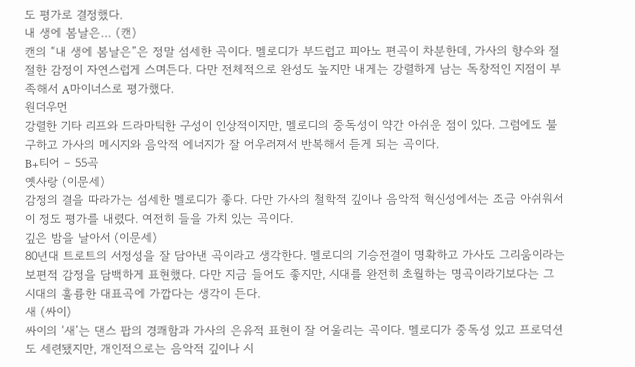도 평가로 결정했다.
내 생에 봄날은… (캔)
캔의 “내 생에 봄날은”은 정말 섬세한 곡이다. 멜로디가 부드럽고 피아노 편곡이 차분한데, 가사의 향수와 절절한 감정이 자연스럽게 스며든다. 다만 전체적으로 완성도 높지만 내게는 강렬하게 남는 독창적인 지점이 부족해서 A마이너스로 평가했다.
원더우먼
강렬한 기타 리프와 드라마틱한 구성이 인상적이지만, 멜로디의 중독성이 약간 아쉬운 점이 있다. 그럼에도 불구하고 가사의 메시지와 음악적 에너지가 잘 어우러져서 반복해서 듣게 되는 곡이다.
B+티어 – 55곡
옛사랑 (이문세)
감정의 결을 따라가는 섬세한 멜로디가 좋다. 다만 가사의 철학적 깊이나 음악적 혁신성에서는 조금 아쉬워서 이 정도 평가를 내렸다. 여전히 들을 가치 있는 곡이다.
깊은 밤을 날아서 (이문세)
80년대 트로트의 서정성을 잘 담아낸 곡이라고 생각한다. 멜로디의 기승전결이 명확하고 가사도 그리움이라는 보편적 감정을 담백하게 표현했다. 다만 지금 들어도 좋지만, 시대를 완전히 초월하는 명곡이라기보다는 그 시대의 훌륭한 대표곡에 가깝다는 생각이 든다.
새 (싸이)
싸이의 ‘새’는 댄스 팝의 경쾌함과 가사의 은유적 표현이 잘 어울리는 곡이다. 멜로디가 중독성 있고 프로덕션도 세련됐지만, 개인적으로는 음악적 깊이나 시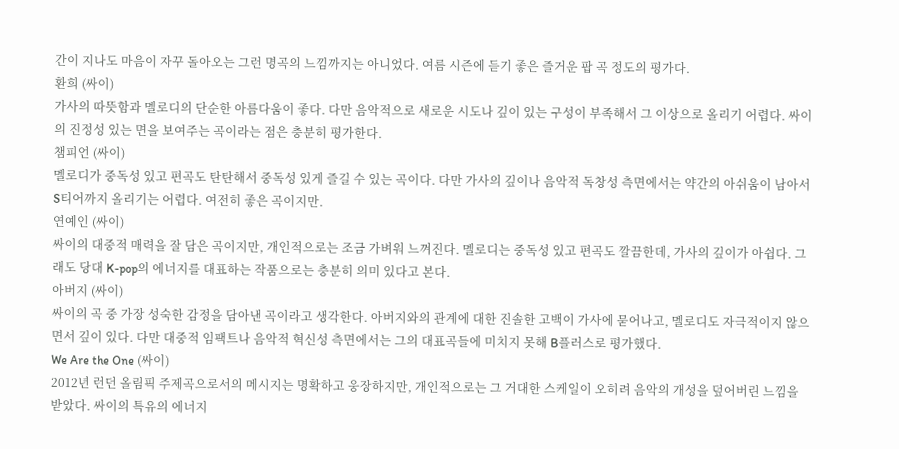간이 지나도 마음이 자꾸 돌아오는 그런 명곡의 느낌까지는 아니었다. 여름 시즌에 듣기 좋은 즐거운 팝 곡 정도의 평가다.
환희 (싸이)
가사의 따뜻함과 멜로디의 단순한 아름다움이 좋다. 다만 음악적으로 새로운 시도나 깊이 있는 구성이 부족해서 그 이상으로 올리기 어렵다. 싸이의 진정성 있는 면을 보여주는 곡이라는 점은 충분히 평가한다.
챔피언 (싸이)
멜로디가 중독성 있고 편곡도 탄탄해서 중독성 있게 즐길 수 있는 곡이다. 다만 가사의 깊이나 음악적 독창성 측면에서는 약간의 아쉬움이 남아서 S티어까지 올리기는 어렵다. 여전히 좋은 곡이지만.
연예인 (싸이)
싸이의 대중적 매력을 잘 담은 곡이지만, 개인적으로는 조금 가벼워 느껴진다. 멜로디는 중독성 있고 편곡도 깔끔한데, 가사의 깊이가 아쉽다. 그래도 당대 K-pop의 에너지를 대표하는 작품으로는 충분히 의미 있다고 본다.
아버지 (싸이)
싸이의 곡 중 가장 성숙한 감정을 담아낸 곡이라고 생각한다. 아버지와의 관계에 대한 진솔한 고백이 가사에 묻어나고, 멜로디도 자극적이지 않으면서 깊이 있다. 다만 대중적 임팩트나 음악적 혁신성 측면에서는 그의 대표곡들에 미치지 못해 B플러스로 평가했다.
We Are the One (싸이)
2012년 런던 올림픽 주제곡으로서의 메시지는 명확하고 웅장하지만, 개인적으로는 그 거대한 스케일이 오히려 음악의 개성을 덮어버린 느낌을 받았다. 싸이의 특유의 에너지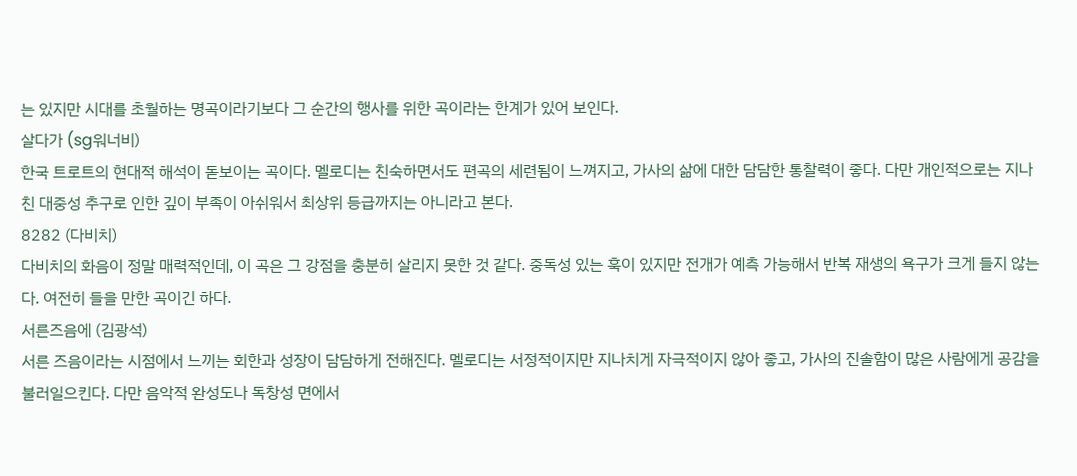는 있지만 시대를 초월하는 명곡이라기보다 그 순간의 행사를 위한 곡이라는 한계가 있어 보인다.
살다가 (sg워너비)
한국 트로트의 현대적 해석이 돋보이는 곡이다. 멜로디는 친숙하면서도 편곡의 세련됨이 느껴지고, 가사의 삶에 대한 담담한 통찰력이 좋다. 다만 개인적으로는 지나친 대중성 추구로 인한 깊이 부족이 아쉬워서 최상위 등급까지는 아니라고 본다.
8282 (다비치)
다비치의 화음이 정말 매력적인데, 이 곡은 그 강점을 충분히 살리지 못한 것 같다. 중독성 있는 훅이 있지만 전개가 예측 가능해서 반복 재생의 욕구가 크게 들지 않는다. 여전히 들을 만한 곡이긴 하다.
서른즈음에 (김광석)
서른 즈음이라는 시점에서 느끼는 회한과 성장이 담담하게 전해진다. 멜로디는 서정적이지만 지나치게 자극적이지 않아 좋고, 가사의 진솔함이 많은 사람에게 공감을 불러일으킨다. 다만 음악적 완성도나 독창성 면에서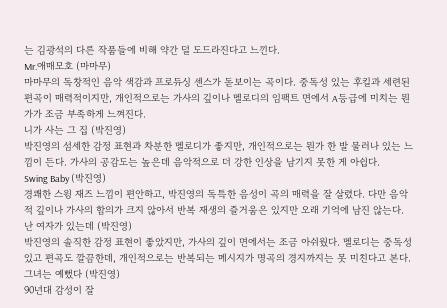는 김광석의 다른 작품들에 비해 약간 덜 도드라진다고 느낀다.
Mr.애매모호 (마마무)
마마무의 독창적인 음악 색감과 프로듀싱 센스가 돋보이는 곡이다. 중독성 있는 후킬과 세련된 편곡이 매력적이지만, 개인적으로는 가사의 깊이나 멜로디의 임팩트 면에서 A등급에 미치는 뭔가가 조금 부족하게 느껴진다.
니가 사는 그 집 (박진영)
박진영의 섬세한 감정 표현과 차분한 멜로디가 좋지만, 개인적으로는 뭔가 한 발 물러나 있는 느낌이 든다. 가사의 공감도는 높은데 음악적으로 더 강한 인상을 남기지 못한 게 아쉽다.
Swing Baby (박진영)
경쾌한 스윙 재즈 느낌이 편안하고, 박진영의 독특한 음성이 곡의 매력을 잘 살렸다. 다만 음악적 깊이나 가사의 함의가 크지 않아서 반복 재생의 즐거움은 있지만 오래 기억에 남진 않는다.
난 여자가 있는데 (박진영)
박진영의 솔직한 감정 표현이 좋았지만, 가사의 깊이 면에서는 조금 아쉬웠다. 멜로디는 중독성 있고 편곡도 깔끔한데, 개인적으로는 반복되는 메시지가 명곡의 경지까지는 못 미친다고 본다.
그녀는 예뻤다 (박진영)
90년대 감성이 잘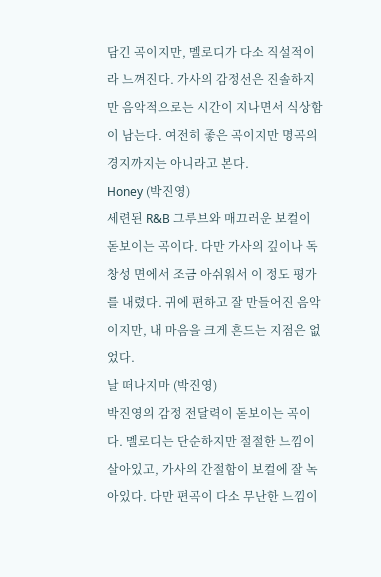담긴 곡이지만, 멜로디가 다소 직설적이라 느껴진다. 가사의 감정선은 진솔하지만 음악적으로는 시간이 지나면서 식상함이 남는다. 여전히 좋은 곡이지만 명곡의 경지까지는 아니라고 본다.
Honey (박진영)
세련된 R&B 그루브와 매끄러운 보컬이 돋보이는 곡이다. 다만 가사의 깊이나 독창성 면에서 조금 아쉬워서 이 정도 평가를 내렸다. 귀에 편하고 잘 만들어진 음악이지만, 내 마음을 크게 흔드는 지점은 없었다.
날 떠나지마 (박진영)
박진영의 감정 전달력이 돋보이는 곡이다. 멜로디는 단순하지만 절절한 느낌이 살아있고, 가사의 간절함이 보컬에 잘 녹아있다. 다만 편곡이 다소 무난한 느낌이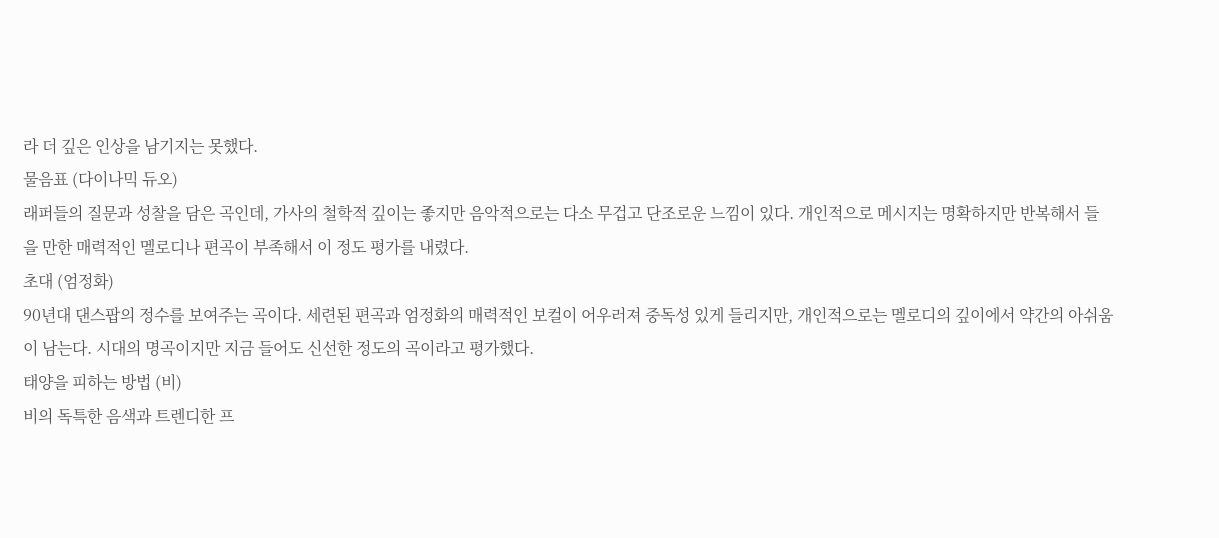라 더 깊은 인상을 남기지는 못했다.
물음표 (다이나믹 듀오)
래퍼들의 질문과 성찰을 담은 곡인데, 가사의 철학적 깊이는 좋지만 음악적으로는 다소 무겁고 단조로운 느낌이 있다. 개인적으로 메시지는 명확하지만 반복해서 들을 만한 매력적인 멜로디나 편곡이 부족해서 이 정도 평가를 내렸다.
초대 (엄정화)
90년대 댄스팝의 정수를 보여주는 곡이다. 세련된 편곡과 엄정화의 매력적인 보컬이 어우러져 중독성 있게 들리지만, 개인적으로는 멜로디의 깊이에서 약간의 아쉬움이 남는다. 시대의 명곡이지만 지금 들어도 신선한 정도의 곡이라고 평가했다.
태양을 피하는 방법 (비)
비의 독특한 음색과 트렌디한 프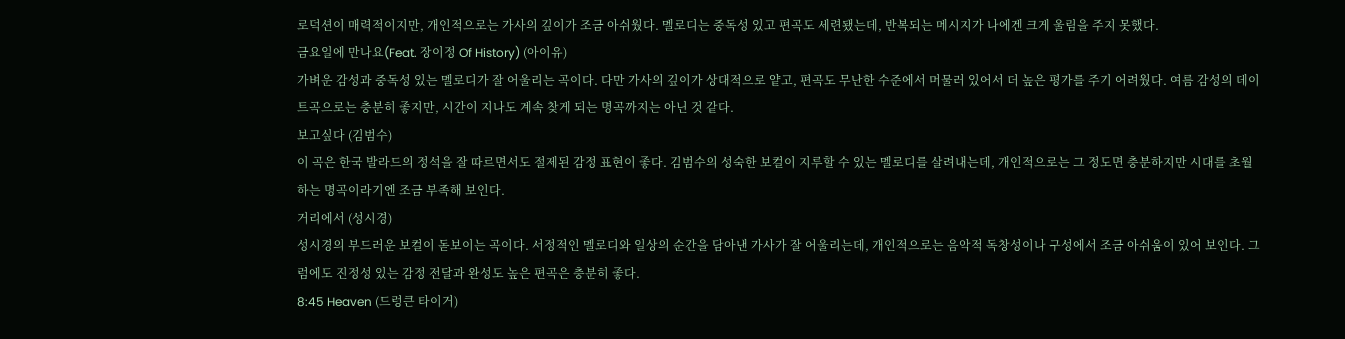로덕션이 매력적이지만, 개인적으로는 가사의 깊이가 조금 아쉬웠다. 멜로디는 중독성 있고 편곡도 세련됐는데, 반복되는 메시지가 나에겐 크게 울림을 주지 못했다.
금요일에 만나요(Feat. 장이정 Of History) (아이유)
가벼운 감성과 중독성 있는 멜로디가 잘 어울리는 곡이다. 다만 가사의 깊이가 상대적으로 얕고, 편곡도 무난한 수준에서 머물러 있어서 더 높은 평가를 주기 어려웠다. 여름 감성의 데이트곡으로는 충분히 좋지만, 시간이 지나도 계속 찾게 되는 명곡까지는 아닌 것 같다.
보고싶다 (김범수)
이 곡은 한국 발라드의 정석을 잘 따르면서도 절제된 감정 표현이 좋다. 김범수의 성숙한 보컬이 지루할 수 있는 멜로디를 살려내는데, 개인적으로는 그 정도면 충분하지만 시대를 초월하는 명곡이라기엔 조금 부족해 보인다.
거리에서 (성시경)
성시경의 부드러운 보컬이 돋보이는 곡이다. 서정적인 멜로디와 일상의 순간을 담아낸 가사가 잘 어울리는데, 개인적으로는 음악적 독창성이나 구성에서 조금 아쉬움이 있어 보인다. 그럼에도 진정성 있는 감정 전달과 완성도 높은 편곡은 충분히 좋다.
8:45 Heaven (드렁큰 타이거)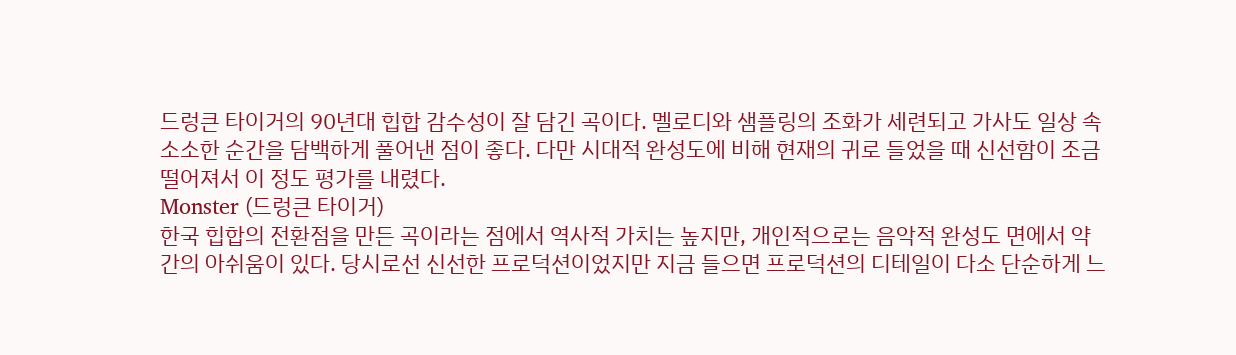드렁큰 타이거의 90년대 힙합 감수성이 잘 담긴 곡이다. 멜로디와 샘플링의 조화가 세련되고 가사도 일상 속 소소한 순간을 담백하게 풀어낸 점이 좋다. 다만 시대적 완성도에 비해 현재의 귀로 들었을 때 신선함이 조금 떨어져서 이 정도 평가를 내렸다.
Monster (드렁큰 타이거)
한국 힙합의 전환점을 만든 곡이라는 점에서 역사적 가치는 높지만, 개인적으로는 음악적 완성도 면에서 약간의 아쉬움이 있다. 당시로선 신선한 프로덕션이었지만 지금 들으면 프로덕션의 디테일이 다소 단순하게 느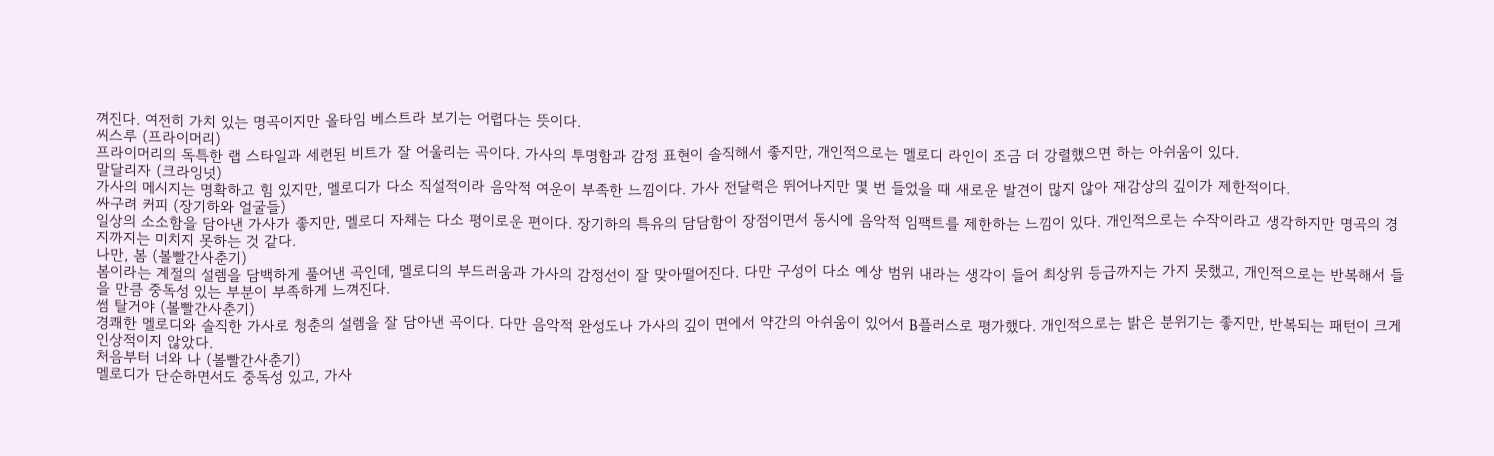껴진다. 여전히 가치 있는 명곡이지만 올타임 베스트라 보기는 어렵다는 뜻이다.
씨스루 (프라이머리)
프라이머리의 독특한 랩 스타일과 세련된 비트가 잘 어울리는 곡이다. 가사의 투명함과 감정 표현이 솔직해서 좋지만, 개인적으로는 멜로디 라인이 조금 더 강렬했으면 하는 아쉬움이 있다.
말달리자 (크라잉넛)
가사의 메시지는 명확하고 힘 있지만, 멜로디가 다소 직설적이라 음악적 여운이 부족한 느낌이다. 가사 전달력은 뛰어나지만 몇 번 들었을 때 새로운 발견이 많지 않아 재감상의 깊이가 제한적이다.
싸구려 커피 (장기하와 얼굴들)
일상의 소소함을 담아낸 가사가 좋지만, 멜로디 자체는 다소 평이로운 편이다. 장기하의 특유의 담담함이 장점이면서 동시에 음악적 임팩트를 제한하는 느낌이 있다. 개인적으로는 수작이라고 생각하지만 명곡의 경지까지는 미치지 못하는 것 같다.
나만, 봄 (볼빨간사춘기)
봄이라는 계절의 설렘을 담백하게 풀어낸 곡인데, 멜로디의 부드러움과 가사의 감정선이 잘 맞아떨어진다. 다만 구성이 다소 예상 범위 내라는 생각이 들어 최상위 등급까지는 가지 못했고, 개인적으로는 반복해서 들을 만큼 중독성 있는 부분이 부족하게 느껴진다.
썸 탈거야 (볼빨간사춘기)
경쾌한 멜로디와 솔직한 가사로 청춘의 설렘을 잘 담아낸 곡이다. 다만 음악적 완성도나 가사의 깊이 면에서 약간의 아쉬움이 있어서 B플러스로 평가했다. 개인적으로는 밝은 분위기는 좋지만, 반복되는 패턴이 크게 인상적이지 않았다.
처음부터 너와 나 (볼빨간사춘기)
멜로디가 단순하면서도 중독성 있고, 가사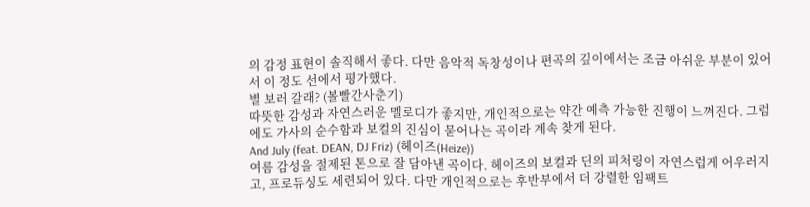의 감정 표현이 솔직해서 좋다. 다만 음악적 독창성이나 편곡의 깊이에서는 조금 아쉬운 부분이 있어서 이 정도 선에서 평가했다.
별 보러 갈래? (볼빨간사춘기)
따뜻한 감성과 자연스러운 멜로디가 좋지만, 개인적으로는 약간 예측 가능한 진행이 느껴진다. 그럼에도 가사의 순수함과 보컬의 진심이 묻어나는 곡이라 계속 찾게 된다.
And July (feat. DEAN, DJ Friz) (헤이즈(Heize))
여름 감성을 절제된 톤으로 잘 담아낸 곡이다. 헤이즈의 보컬과 딘의 피처링이 자연스럽게 어우러지고, 프로듀싱도 세련되어 있다. 다만 개인적으로는 후반부에서 더 강렬한 임팩트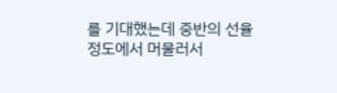를 기대했는데 중반의 선율 정도에서 머물러서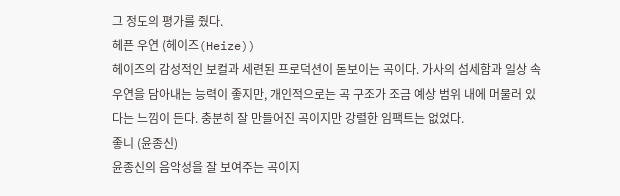그 정도의 평가를 줬다.
헤픈 우연 (헤이즈(Heize))
헤이즈의 감성적인 보컬과 세련된 프로덕션이 돋보이는 곡이다. 가사의 섬세함과 일상 속 우연을 담아내는 능력이 좋지만, 개인적으로는 곡 구조가 조금 예상 범위 내에 머물러 있다는 느낌이 든다. 충분히 잘 만들어진 곡이지만 강렬한 임팩트는 없었다.
좋니 (윤종신)
윤종신의 음악성을 잘 보여주는 곡이지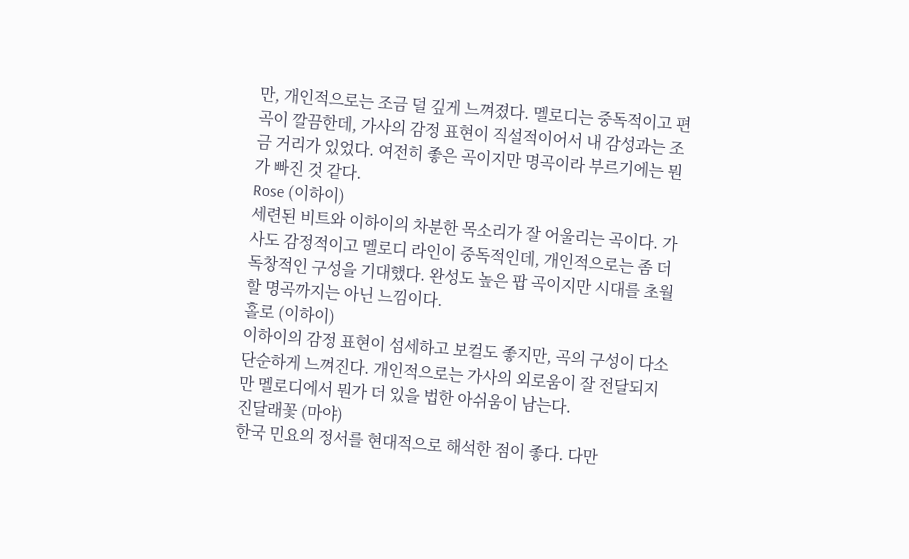만, 개인적으로는 조금 덜 깊게 느껴졌다. 멜로디는 중독적이고 편곡이 깔끔한데, 가사의 감정 표현이 직설적이어서 내 감성과는 조금 거리가 있었다. 여전히 좋은 곡이지만 명곡이라 부르기에는 뭔가 빠진 것 같다.
Rose (이하이)
세련된 비트와 이하이의 차분한 목소리가 잘 어울리는 곡이다. 가사도 감정적이고 멜로디 라인이 중독적인데, 개인적으로는 좀 더 독창적인 구성을 기대했다. 완성도 높은 팝 곡이지만 시대를 초월할 명곡까지는 아닌 느낌이다.
홀로 (이하이)
이하이의 감정 표현이 섬세하고 보컬도 좋지만, 곡의 구성이 다소 단순하게 느껴진다. 개인적으로는 가사의 외로움이 잘 전달되지만 멜로디에서 뭔가 더 있을 법한 아쉬움이 남는다.
진달래꽃 (마야)
한국 민요의 정서를 현대적으로 해석한 점이 좋다. 다만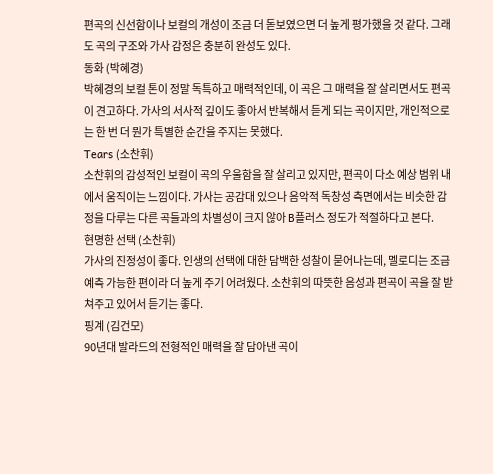편곡의 신선함이나 보컬의 개성이 조금 더 돋보였으면 더 높게 평가했을 것 같다. 그래도 곡의 구조와 가사 감정은 충분히 완성도 있다.
동화 (박혜경)
박혜경의 보컬 톤이 정말 독특하고 매력적인데, 이 곡은 그 매력을 잘 살리면서도 편곡이 견고하다. 가사의 서사적 깊이도 좋아서 반복해서 듣게 되는 곡이지만, 개인적으로는 한 번 더 뭔가 특별한 순간을 주지는 못했다.
Tears (소찬휘)
소찬휘의 감성적인 보컬이 곡의 우울함을 잘 살리고 있지만, 편곡이 다소 예상 범위 내에서 움직이는 느낌이다. 가사는 공감대 있으나 음악적 독창성 측면에서는 비슷한 감정을 다루는 다른 곡들과의 차별성이 크지 않아 B플러스 정도가 적절하다고 본다.
현명한 선택 (소찬휘)
가사의 진정성이 좋다. 인생의 선택에 대한 담백한 성찰이 묻어나는데, 멜로디는 조금 예측 가능한 편이라 더 높게 주기 어려웠다. 소찬휘의 따뜻한 음성과 편곡이 곡을 잘 받쳐주고 있어서 듣기는 좋다.
핑계 (김건모)
90년대 발라드의 전형적인 매력을 잘 담아낸 곡이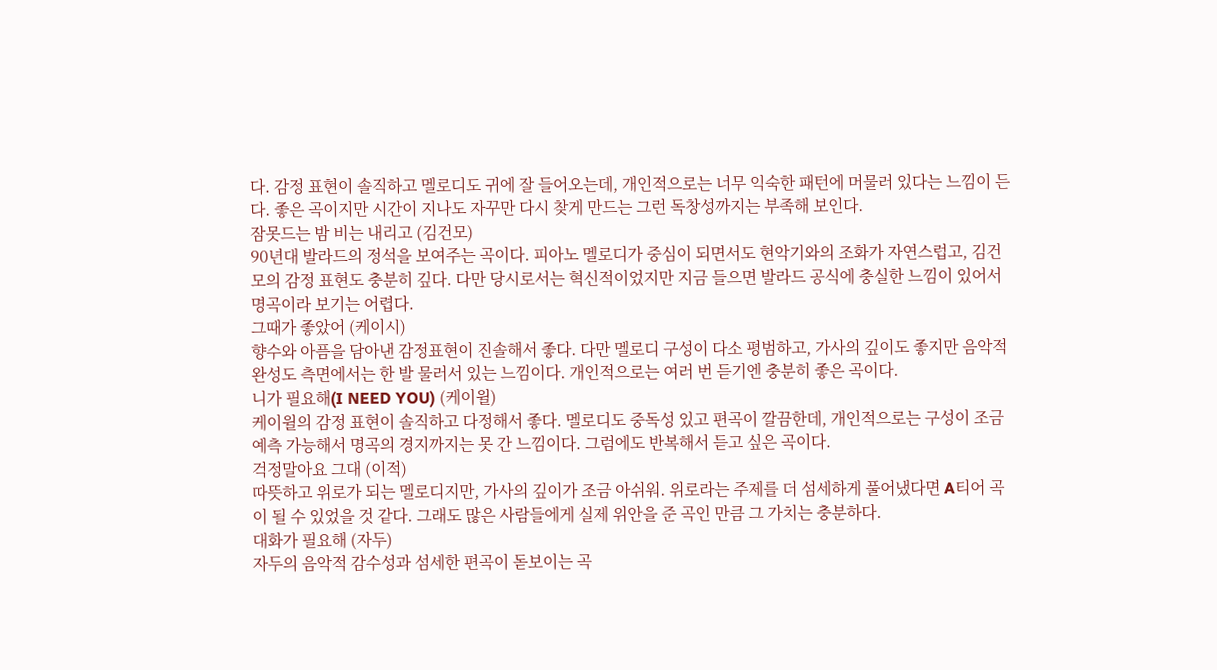다. 감정 표현이 솔직하고 멜로디도 귀에 잘 들어오는데, 개인적으로는 너무 익숙한 패턴에 머물러 있다는 느낌이 든다. 좋은 곡이지만 시간이 지나도 자꾸만 다시 찾게 만드는 그런 독창성까지는 부족해 보인다.
잠못드는 밤 비는 내리고 (김건모)
90년대 발라드의 정석을 보여주는 곡이다. 피아노 멜로디가 중심이 되면서도 현악기와의 조화가 자연스럽고, 김건모의 감정 표현도 충분히 깊다. 다만 당시로서는 혁신적이었지만 지금 들으면 발라드 공식에 충실한 느낌이 있어서 명곡이라 보기는 어렵다.
그때가 좋았어 (케이시)
향수와 아픔을 담아낸 감정표현이 진솔해서 좋다. 다만 멜로디 구성이 다소 평범하고, 가사의 깊이도 좋지만 음악적 완성도 측면에서는 한 발 물러서 있는 느낌이다. 개인적으로는 여러 번 듣기엔 충분히 좋은 곡이다.
니가 필요해(I NEED YOU) (케이윌)
케이윌의 감정 표현이 솔직하고 다정해서 좋다. 멜로디도 중독성 있고 편곡이 깔끔한데, 개인적으로는 구성이 조금 예측 가능해서 명곡의 경지까지는 못 간 느낌이다. 그럼에도 반복해서 듣고 싶은 곡이다.
걱정말아요 그대 (이적)
따뜻하고 위로가 되는 멜로디지만, 가사의 깊이가 조금 아쉬워. 위로라는 주제를 더 섬세하게 풀어냈다면 A티어 곡이 될 수 있었을 것 같다. 그래도 많은 사람들에게 실제 위안을 준 곡인 만큼 그 가치는 충분하다.
대화가 필요해 (자두)
자두의 음악적 감수성과 섬세한 편곡이 돋보이는 곡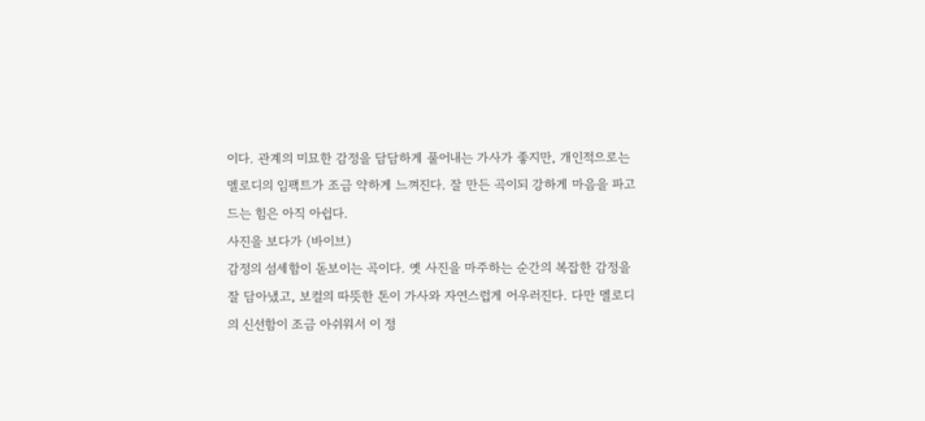이다. 관계의 미묘한 감정을 담담하게 풀어내는 가사가 좋지만, 개인적으로는 멜로디의 임팩트가 조금 약하게 느껴진다. 잘 만든 곡이되 강하게 마음을 파고드는 힘은 아직 아쉽다.
사진을 보다가 (바이브)
감정의 섬세함이 돋보이는 곡이다. 옛 사진을 마주하는 순간의 복잡한 감정을 잘 담아냈고, 보컬의 따뜻한 톤이 가사와 자연스럽게 어우러진다. 다만 멜로디의 신선함이 조금 아쉬워서 이 정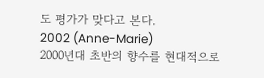도 평가가 맞다고 본다.
2002 (Anne-Marie)
2000년대 초반의 향수를 현대적으로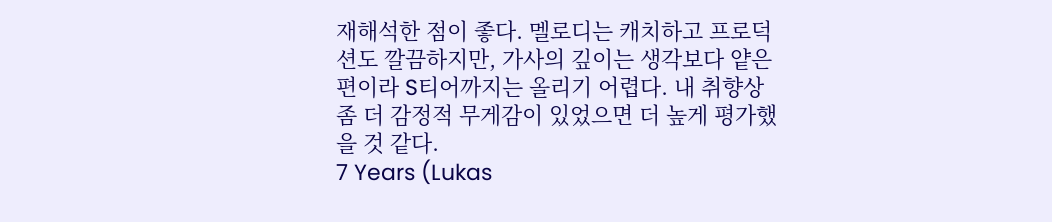재해석한 점이 좋다. 멜로디는 캐치하고 프로덕션도 깔끔하지만, 가사의 깊이는 생각보다 얕은 편이라 S티어까지는 올리기 어렵다. 내 취향상 좀 더 감정적 무게감이 있었으면 더 높게 평가했을 것 같다.
7 Years (Lukas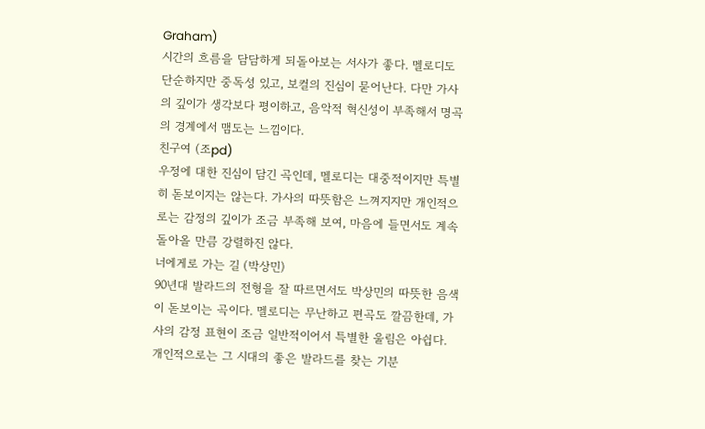Graham)
시간의 흐름을 담담하게 되돌아보는 서사가 좋다. 멜로디도 단순하지만 중독성 있고, 보컬의 진심이 묻어난다. 다만 가사의 깊이가 생각보다 평이하고, 음악적 혁신성이 부족해서 명곡의 경계에서 맴도는 느낌이다.
친구여 (조pd)
우정에 대한 진심이 담긴 곡인데, 멜로디는 대중적이지만 특별히 돋보이지는 않는다. 가사의 따뜻함은 느껴지지만 개인적으로는 감정의 깊이가 조금 부족해 보여, 마음에 들면서도 계속 돌아올 만큼 강렬하진 않다.
너에게로 가는 길 (박상민)
90년대 발라드의 전형을 잘 따르면서도 박상민의 따뜻한 음색이 돋보이는 곡이다. 멜로디는 무난하고 편곡도 깔끔한데, 가사의 감정 표현이 조금 일반적이어서 특별한 울림은 아쉽다. 개인적으로는 그 시대의 좋은 발라드를 찾는 기분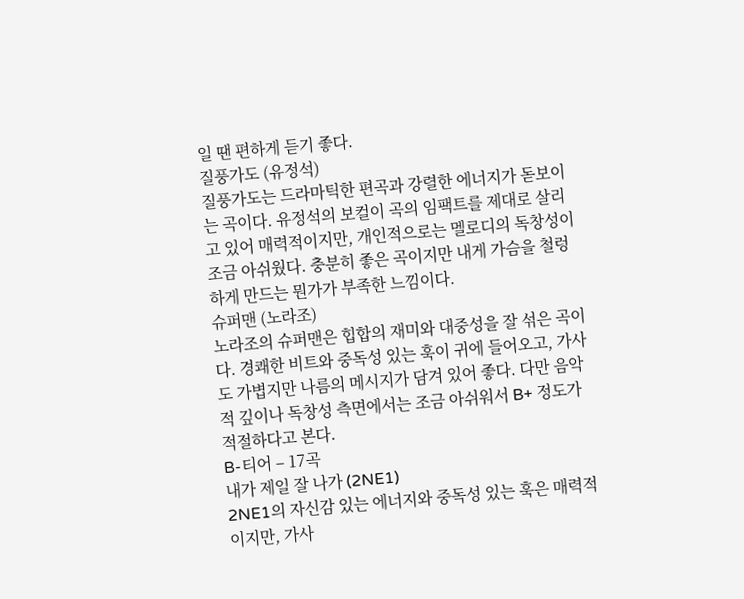일 땐 편하게 듣기 좋다.
질풍가도 (유정석)
질풍가도는 드라마틱한 편곡과 강렬한 에너지가 돋보이는 곡이다. 유정석의 보컬이 곡의 임팩트를 제대로 살리고 있어 매력적이지만, 개인적으로는 멜로디의 독창성이 조금 아쉬웠다. 충분히 좋은 곡이지만 내게 가슴을 철렁하게 만드는 뭔가가 부족한 느낌이다.
슈퍼맨 (노라조)
노라조의 슈퍼맨은 힙합의 재미와 대중성을 잘 섞은 곡이다. 경쾌한 비트와 중독성 있는 훅이 귀에 들어오고, 가사도 가볍지만 나름의 메시지가 담겨 있어 좋다. 다만 음악적 깊이나 독창성 측면에서는 조금 아쉬워서 B+ 정도가 적절하다고 본다.
B-티어 – 17곡
내가 제일 잘 나가 (2NE1)
2NE1의 자신감 있는 에너지와 중독성 있는 훅은 매력적이지만, 가사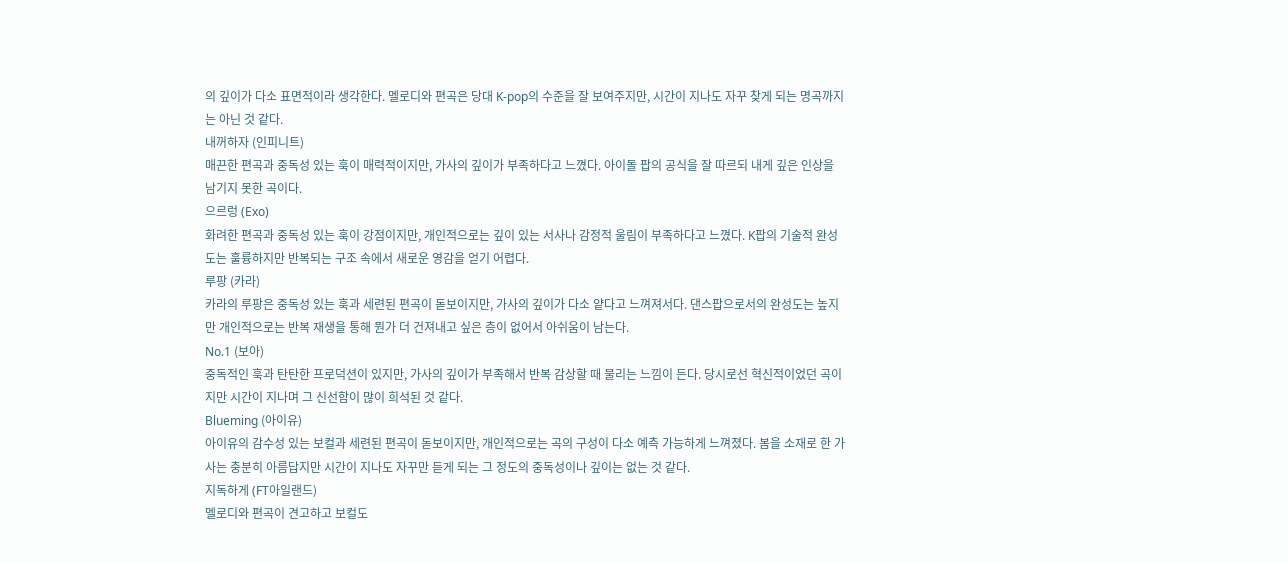의 깊이가 다소 표면적이라 생각한다. 멜로디와 편곡은 당대 K-pop의 수준을 잘 보여주지만, 시간이 지나도 자꾸 찾게 되는 명곡까지는 아닌 것 같다.
내꺼하자 (인피니트)
매끈한 편곡과 중독성 있는 훅이 매력적이지만, 가사의 깊이가 부족하다고 느꼈다. 아이돌 팝의 공식을 잘 따르되 내게 깊은 인상을 남기지 못한 곡이다.
으르렁 (Exo)
화려한 편곡과 중독성 있는 훅이 강점이지만, 개인적으로는 깊이 있는 서사나 감정적 울림이 부족하다고 느꼈다. K팝의 기술적 완성도는 훌륭하지만 반복되는 구조 속에서 새로운 영감을 얻기 어렵다.
루팡 (카라)
카라의 루팡은 중독성 있는 훅과 세련된 편곡이 돋보이지만, 가사의 깊이가 다소 얕다고 느껴져서다. 댄스팝으로서의 완성도는 높지만 개인적으로는 반복 재생을 통해 뭔가 더 건져내고 싶은 층이 없어서 아쉬움이 남는다.
No.1 (보아)
중독적인 훅과 탄탄한 프로덕션이 있지만, 가사의 깊이가 부족해서 반복 감상할 때 물리는 느낌이 든다. 당시로선 혁신적이었던 곡이지만 시간이 지나며 그 신선함이 많이 희석된 것 같다.
Blueming (아이유)
아이유의 감수성 있는 보컬과 세련된 편곡이 돋보이지만, 개인적으로는 곡의 구성이 다소 예측 가능하게 느껴졌다. 봄을 소재로 한 가사는 충분히 아름답지만 시간이 지나도 자꾸만 듣게 되는 그 정도의 중독성이나 깊이는 없는 것 같다.
지독하게 (FT아일랜드)
멜로디와 편곡이 견고하고 보컬도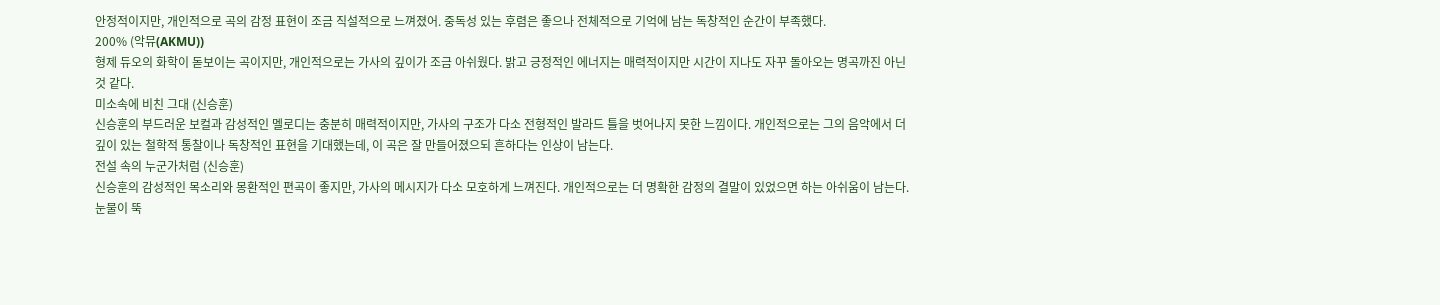안정적이지만, 개인적으로 곡의 감정 표현이 조금 직설적으로 느껴졌어. 중독성 있는 후렴은 좋으나 전체적으로 기억에 남는 독창적인 순간이 부족했다.
200% (악뮤(AKMU))
형제 듀오의 화학이 돋보이는 곡이지만, 개인적으로는 가사의 깊이가 조금 아쉬웠다. 밝고 긍정적인 에너지는 매력적이지만 시간이 지나도 자꾸 돌아오는 명곡까진 아닌 것 같다.
미소속에 비친 그대 (신승훈)
신승훈의 부드러운 보컬과 감성적인 멜로디는 충분히 매력적이지만, 가사의 구조가 다소 전형적인 발라드 틀을 벗어나지 못한 느낌이다. 개인적으로는 그의 음악에서 더 깊이 있는 철학적 통찰이나 독창적인 표현을 기대했는데, 이 곡은 잘 만들어졌으되 흔하다는 인상이 남는다.
전설 속의 누군가처럼 (신승훈)
신승훈의 감성적인 목소리와 몽환적인 편곡이 좋지만, 가사의 메시지가 다소 모호하게 느껴진다. 개인적으로는 더 명확한 감정의 결말이 있었으면 하는 아쉬움이 남는다.
눈물이 뚝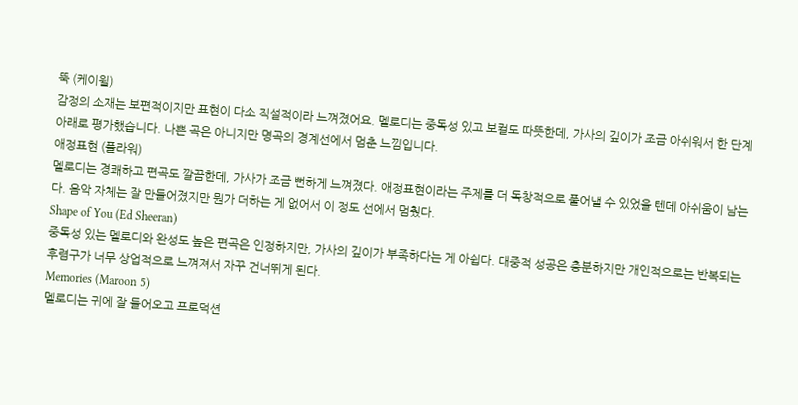뚝 (케이윌)
감정의 소재는 보편적이지만 표현이 다소 직설적이라 느껴졌어요. 멜로디는 중독성 있고 보컬도 따뜻한데, 가사의 깊이가 조금 아쉬워서 한 단계 아래로 평가했습니다. 나쁜 곡은 아니지만 명곡의 경계선에서 멈춘 느낌입니다.
애정표현 (플라워)
멜로디는 경쾌하고 편곡도 깔끔한데, 가사가 조금 뻔하게 느껴졌다. 애정표현이라는 주제를 더 독창적으로 풀어낼 수 있었을 텐데 아쉬움이 남는다. 음악 자체는 잘 만들어졌지만 뭔가 더하는 게 없어서 이 정도 선에서 멈췄다.
Shape of You (Ed Sheeran)
중독성 있는 멜로디와 완성도 높은 편곡은 인정하지만, 가사의 깊이가 부족하다는 게 아쉽다. 대중적 성공은 충분하지만 개인적으로는 반복되는 후렴구가 너무 상업적으로 느껴져서 자꾸 건너뛰게 된다.
Memories (Maroon 5)
멜로디는 귀에 잘 들어오고 프로덕션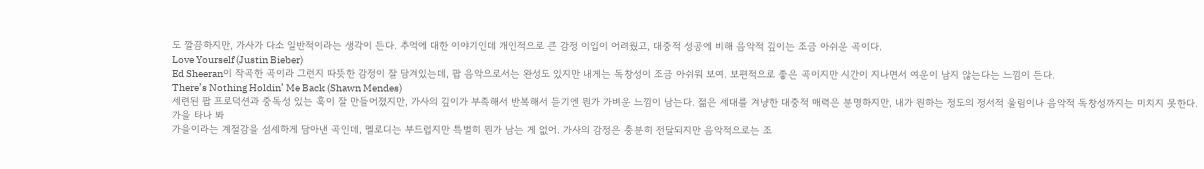도 깔끔하지만, 가사가 다소 일반적이라는 생각이 든다. 추억에 대한 이야기인데 개인적으로 큰 감정 이입이 어려웠고, 대중적 성공에 비해 음악적 깊이는 조금 아쉬운 곡이다.
Love Yourself (Justin Bieber)
Ed Sheeran이 작곡한 곡이라 그런지 따뜻한 감정이 잘 담겨있는데, 팝 음악으로서는 완성도 있지만 내게는 독창성이 조금 아쉬워 보여. 보편적으로 좋은 곡이지만 시간이 지나면서 여운이 남지 않는다는 느낌이 든다.
There’s Nothing Holdin’ Me Back (Shawn Mendes)
세련된 팝 프로덕션과 중독성 있는 훅이 잘 만들어졌지만, 가사의 깊이가 부족해서 반복해서 듣기엔 뭔가 가벼운 느낌이 남는다. 젊은 세대를 겨냥한 대중적 매력은 분명하지만, 내가 원하는 정도의 정서적 울림이나 음악적 독창성까지는 미치지 못한다.
가을 타나 봐
가을이라는 계절감을 섬세하게 담아낸 곡인데, 멜로디는 부드럽지만 특별히 뭔가 남는 게 없어. 가사의 감정은 충분히 전달되지만 음악적으로는 조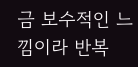금 보수적인 느낌이라 반복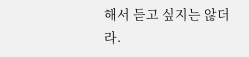해서 듣고 싶지는 않더라.